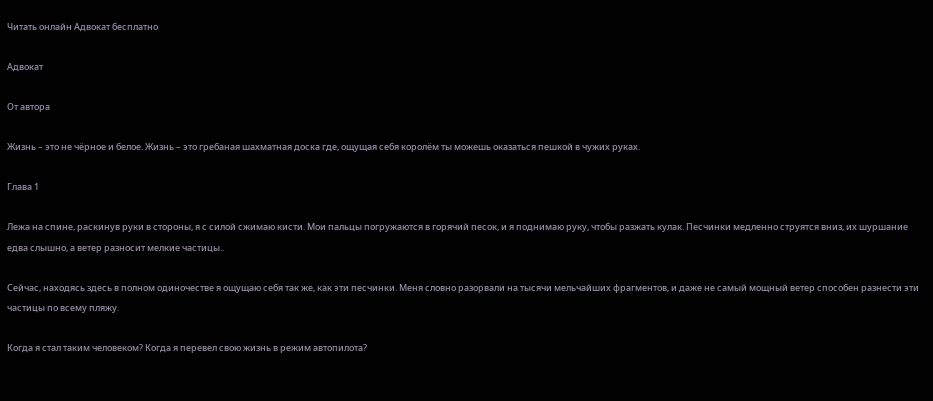Читать онлайн Адвокат бесплатно

Адвокат

От автора

Жизнь – это не чёрное и белое. Жизнь – это гребаная шахматная доска где, ощущая себя королём ты можешь оказаться пешкой в чужих руках.

Глава 1

Лежа на спине, раскинув руки в стороны, я с силой сжимаю кисти. Мои пальцы погружаются в горячий песок, и я поднимаю руку, чтобы разжать кулак. Песчинки медленно струятся вниз, их шуршание едва слышно, а ветер разносит мелкие частицы..

Сейчас, находясь здесь в полном одиночестве я ощущаю себя так же, как эти песчинки. Меня словно разорвали на тысячи мельчайших фрагментов, и даже не самый мощный ветер способен разнести эти частицы по всему пляжу.

Когда я стал таким человеком? Когда я перевел свою жизнь в режим автопилота?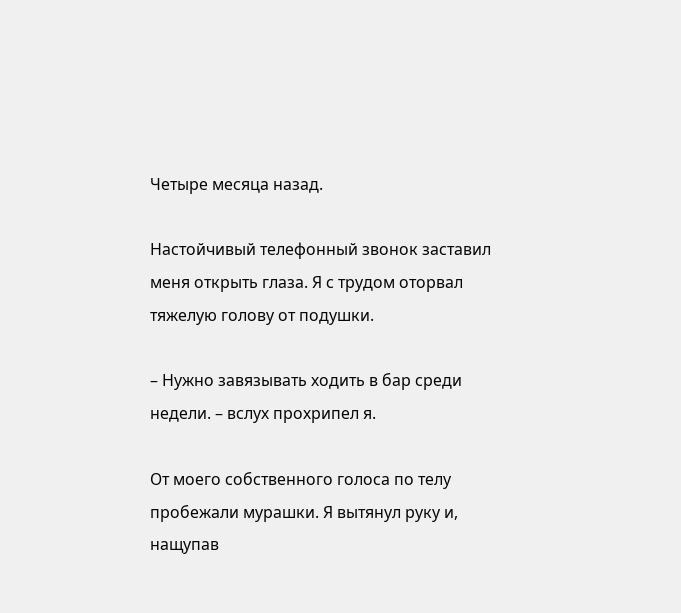Четыре месяца назад.

Настойчивый телефонный звонок заставил меня открыть глаза. Я с трудом оторвал тяжелую голову от подушки.

– Нужно завязывать ходить в бар среди недели. – вслух прохрипел я.

От моего собственного голоса по телу пробежали мурашки. Я вытянул руку и, нащупав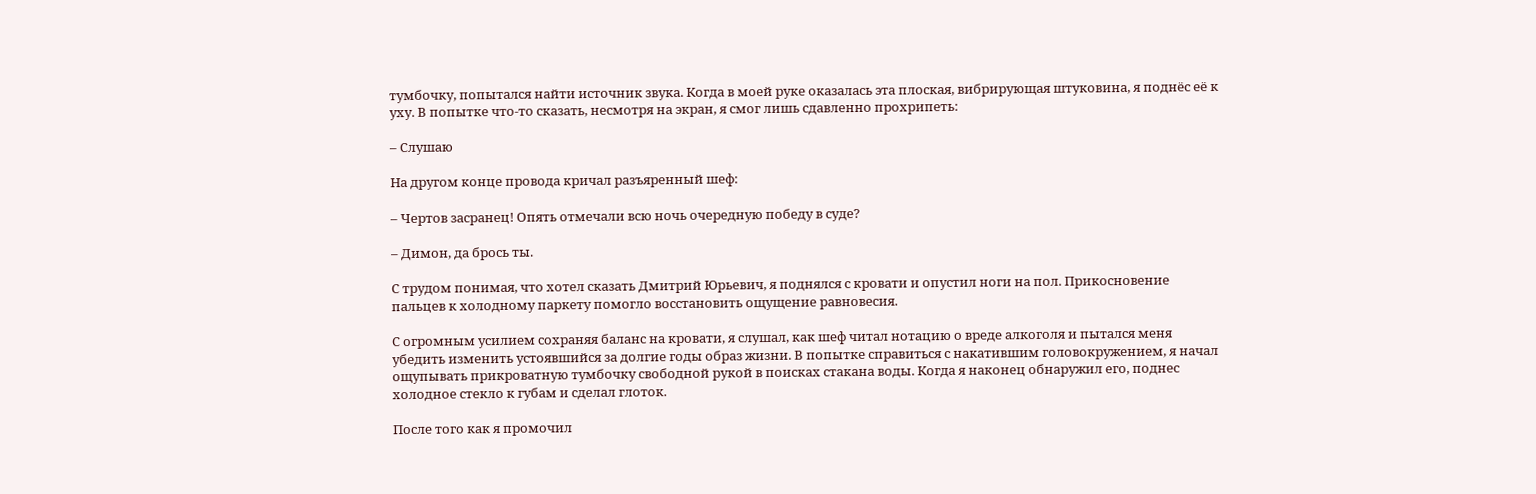тумбочку, попытался найти источник звука. Когда в моей руке оказалась эта плоская, вибрирующая штуковина, я поднёс её к уху. В попытке что-то сказать, несмотря на экран, я смог лишь сдавленно прохрипеть:

– Слушаю

На другом конце провода кричал разъяренный шеф:

– Чертов засранец! Опять отмечали всю ночь очередную победу в суде?

– Димон, да брось ты.

С трудом понимая, что хотел сказать Дмитрий Юрьевич, я поднялся с кровати и опустил ноги на пол. Прикосновение пальцев к холодному паркету помогло восстановить ощущение равновесия.

С огромным усилием сохраняя баланс на кровати, я слушал, как шеф читал нотацию о вреде алкоголя и пытался меня убедить изменить устоявшийся за долгие годы образ жизни. В попытке справиться с накатившим головокружением, я начал ощупывать прикроватную тумбочку свободной рукой в поисках стакана воды. Когда я наконец обнаружил его, поднес холодное стекло к губам и сделал глоток.

После того как я промочил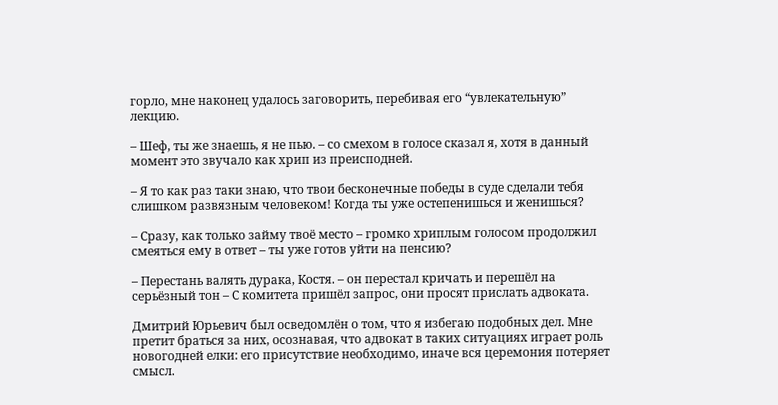горло, мне наконец удалось заговорить, перебивая его “увлекательную” лекцию.

– Шеф, ты же знаешь, я не пью. – со смехом в голосе сказал я, хотя в данный момент это звучало как хрип из преисподней.

– Я то как раз таки знаю, что твои бесконечные победы в суде сделали тебя слишком развязным человеком! Когда ты уже остепенишься и женишься?

– Сразу, как только займу твоё место – громко хриплым голосом продолжил смеяться ему в ответ – ты уже готов уйти на пенсию?

– Перестань валять дурака, Костя. – он перестал кричать и перешёл на серьёзный тон – С комитета пришёл запрос, они просят прислать адвоката.

Дмитрий Юрьевич был осведомлён о том, что я избегаю подобных дел. Мне претит браться за них, осознавая, что адвокат в таких ситуациях играет роль новогодней елки: его присутствие необходимо, иначе вся церемония потеряет смысл.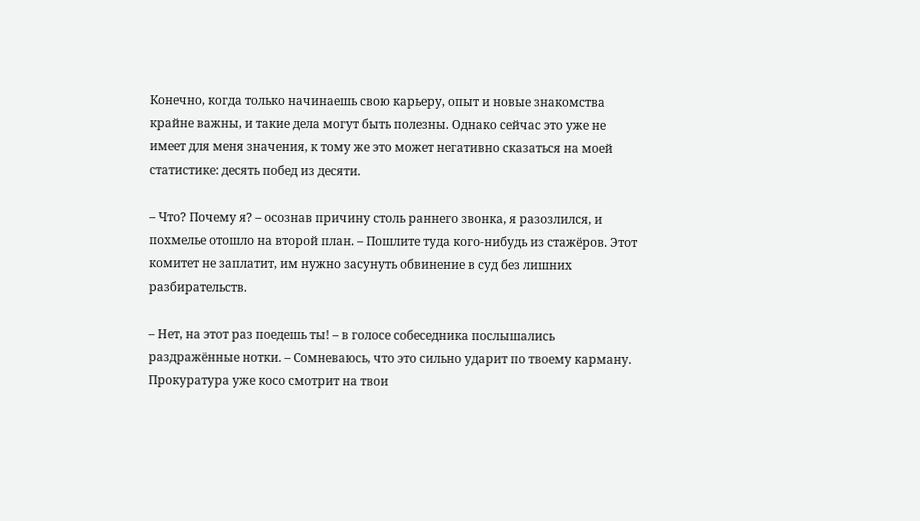Конечно, когда только начинаешь свою карьеру, опыт и новые знакомства крайне важны, и такие дела могут быть полезны. Однако сейчас это уже не имеет для меня значения, к тому же это может негативно сказаться на моей статистике: десять побед из десяти.

– Что? Почему я? – осознав причину столь раннего звонка, я разозлился, и похмелье отошло на второй план. – Пошлите туда кого-нибудь из стажёров. Этот комитет не заплатит, им нужно засунуть обвинение в суд без лишних разбирательств.

– Нет, на этот раз поедешь ты! – в голосе собеседника послышались раздражённые нотки. – Сомневаюсь, что это сильно ударит по твоему карману. Прокуратура уже косо смотрит на твои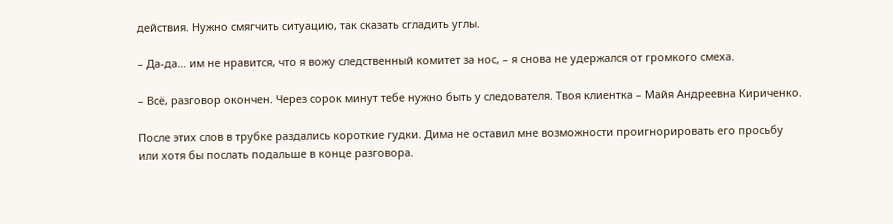действия. Нужно смягчить ситуацию, так сказать сгладить углы.

– Да-да… им не нравится, что я вожу следственный комитет за нос, – я снова не удержался от громкого смеха.

– Всё, разговор окончен. Через сорок минут тебе нужно быть у следователя. Твоя клиентка – Майя Андреевна Кириченко.

После этих слов в трубке раздались короткие гудки. Дима не оставил мне возможности проигнорировать его просьбу или хотя бы послать подальше в конце разговора.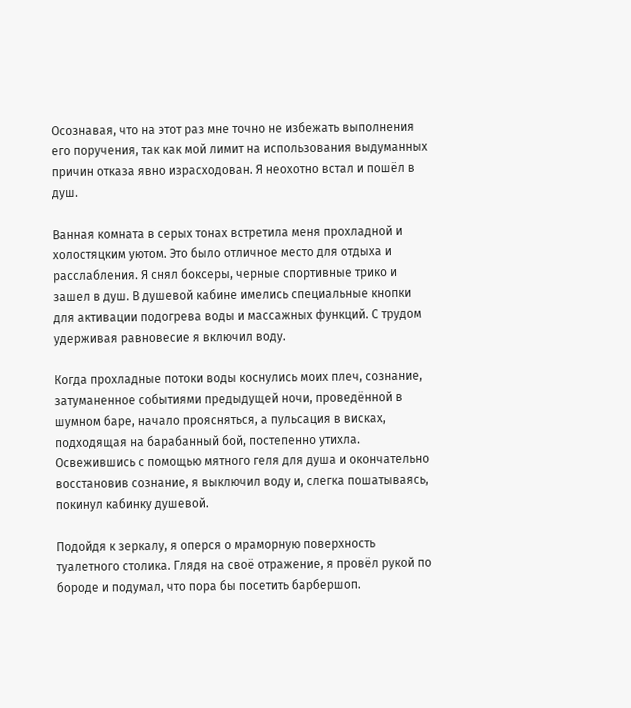Осознавая, что на этот раз мне точно не избежать выполнения его поручения, так как мой лимит на использования выдуманных причин отказа явно израсходован. Я неохотно встал и пошёл в душ.

Ванная комната в серых тонах встретила меня прохладной и холостяцким уютом. Это было отличное место для отдыха и расслабления. Я снял боксеры, черные спортивные трико и зашел в душ. В душевой кабине имелись специальные кнопки для активации подогрева воды и массажных функций. С трудом удерживая равновесие я включил воду.

Когда прохладные потоки воды коснулись моих плеч, сознание, затуманенное событиями предыдущей ночи, проведённой в шумном баре, начало проясняться, а пульсация в висках, подходящая на барабанный бой, постепенно утихла. Освежившись с помощью мятного геля для душа и окончательно восстановив сознание, я выключил воду и, слегка пошатываясь, покинул кабинку душевой.

Подойдя к зеркалу, я оперся о мраморную поверхность туалетного столика. Глядя на своё отражение, я провёл рукой по бороде и подумал, что пора бы посетить барбершоп.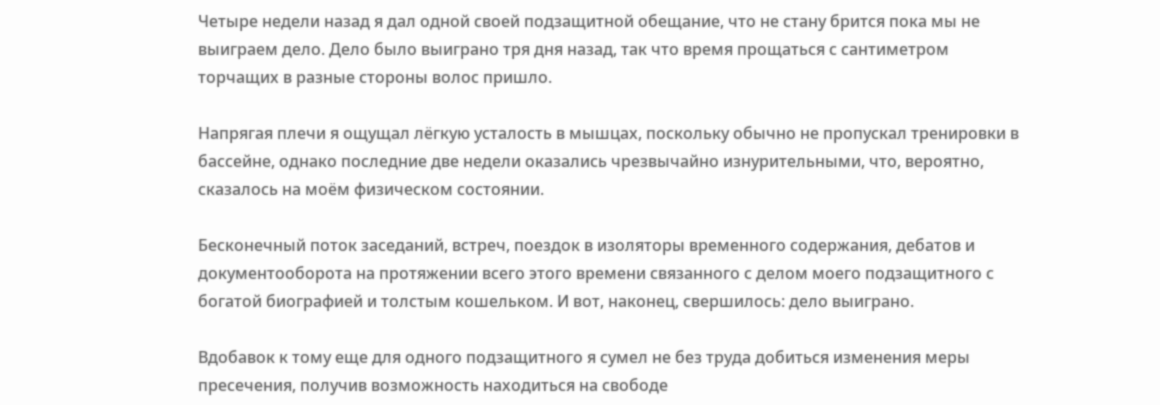Четыре недели назад я дал одной своей подзащитной обещание, что не стану брится пока мы не выиграем дело. Дело было выиграно тря дня назад, так что время прощаться с сантиметром торчащих в разные стороны волос пришло.

Напрягая плечи я ощущал лёгкую усталость в мышцах, поскольку обычно не пропускал тренировки в бассейне, однако последние две недели оказались чрезвычайно изнурительными, что, вероятно, сказалось на моём физическом состоянии.

Бесконечный поток заседаний, встреч, поездок в изоляторы временного содержания, дебатов и документооборота на протяжении всего этого времени связанного с делом моего подзащитного с богатой биографией и толстым кошельком. И вот, наконец, свершилось: дело выиграно.

Вдобавок к тому еще для одного подзащитного я сумел не без труда добиться изменения меры пресечения, получив возможность находиться на свободе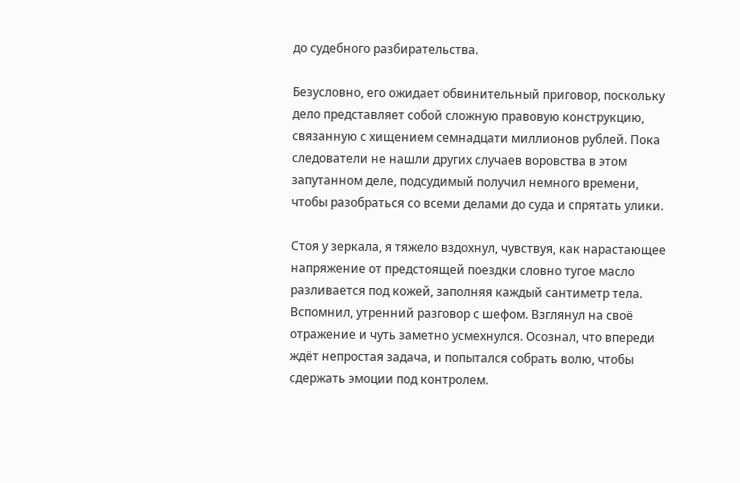до судебного разбирательства.

Безусловно, его ожидает обвинительный приговор, поскольку дело представляет собой сложную правовую конструкцию, связанную с хищением семнадцати миллионов рублей. Пока следователи не нашли других случаев воровства в этом запутанном деле, подсудимый получил немного времени, чтобы разобраться со всеми делами до суда и спрятать улики.

Стоя у зеркала, я тяжело вздохнул, чувствуя, как нарастающее напряжение от предстоящей поездки словно тугое масло разливается под кожей, заполняя каждый сантиметр тела. Вспомнил, утренний разговор с шефом. Взглянул на своё отражение и чуть заметно усмехнулся. Осознал, что впереди ждёт непростая задача, и попытался собрать волю, чтобы сдержать эмоции под контролем.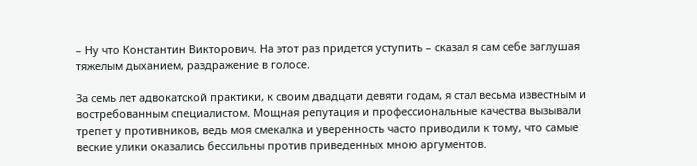– Ну что Константин Викторович. На этот раз придется уступить – сказал я сам себе заглушая тяжелым дыханием, раздражение в голосе.

За семь лет адвокатской практики, к своим двадцати девяти годам, я стал весьма известным и востребованным специалистом. Мощная репутация и профессиональные качества вызывали трепет у противников, ведь моя смекалка и уверенность часто приводили к тому, что самые веские улики оказались бессильны против приведенных мною аргументов.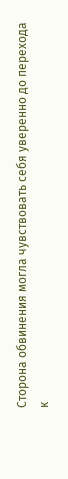Сторона обвинения могла чувствовать себя уверенно до перехода к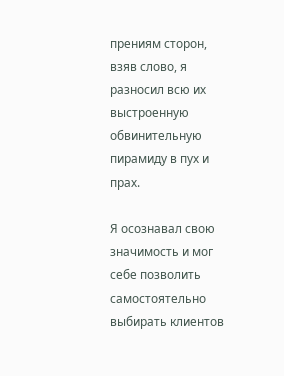прениям сторон, взяв слово, я разносил всю их выстроенную обвинительную пирамиду в пух и прах.

Я осознавал свою значимость и мог себе позволить самостоятельно выбирать клиентов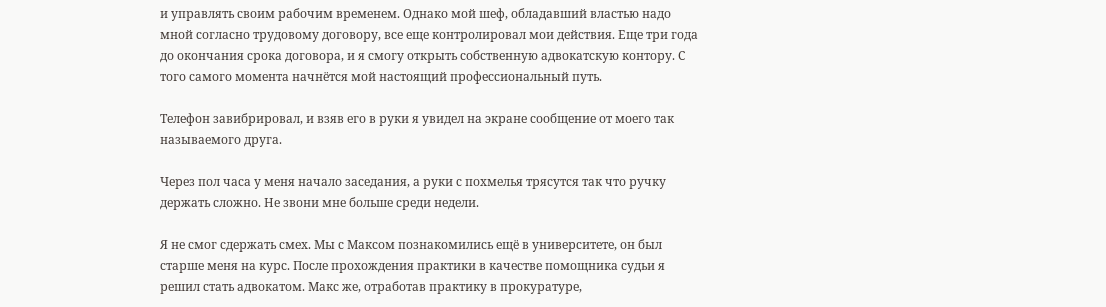и управлять своим рабочим временем. Однако мой шеф, обладавший властью надо мной согласно трудовому договору, все еще контролировал мои действия. Еще три года до окончания срока договора, и я смогу открыть собственную адвокатскую контору. С того самого момента начнётся мой настоящий профессиональный путь.

Телефон завибрировал, и взяв его в руки я увидел на экране сообщение от моего так называемого друга.

Через пол часа у меня начало заседания, а руки с похмелья трясутся так что ручку держать сложно. Не звони мне больше среди недели.

Я не смог сдержать смех. Мы с Максом познакомились ещё в университете, он был старше меня на курс. После прохождения практики в качестве помощника судьи я решил стать адвокатом. Макс же, отработав практику в прокуратуре,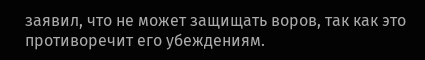заявил, что не может защищать воров, так как это противоречит его убеждениям.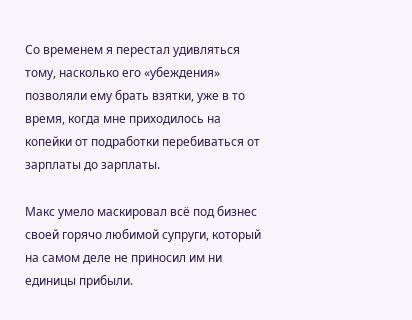Со временем я перестал удивляться тому, насколько его «убеждения» позволяли ему брать взятки, уже в то время, когда мне приходилось на копейки от подработки перебиваться от зарплаты до зарплаты.

Макс умело маскировал всё под бизнес своей горячо любимой супруги, который на самом деле не приносил им ни единицы прибыли.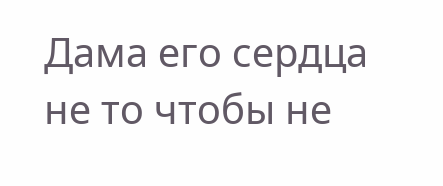Дама его сердца не то чтобы не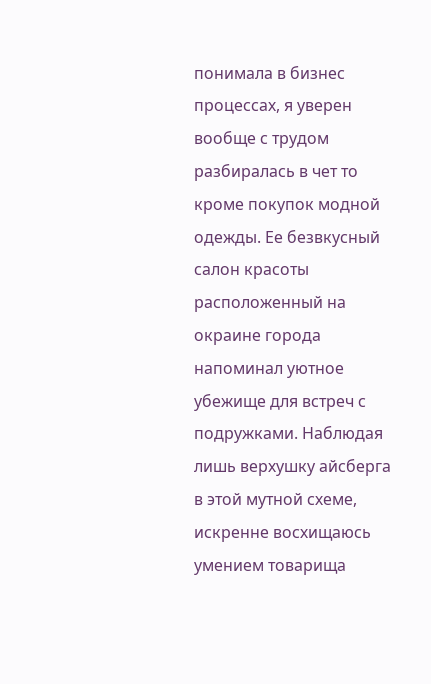понимала в бизнес процессах, я уверен вообще с трудом разбиралась в чет то кроме покупок модной одежды. Ее безвкусный салон красоты расположенный на окраине города напоминал уютное убежище для встреч с подружками. Наблюдая лишь верхушку айсберга в этой мутной схеме, искренне восхищаюсь умением товарища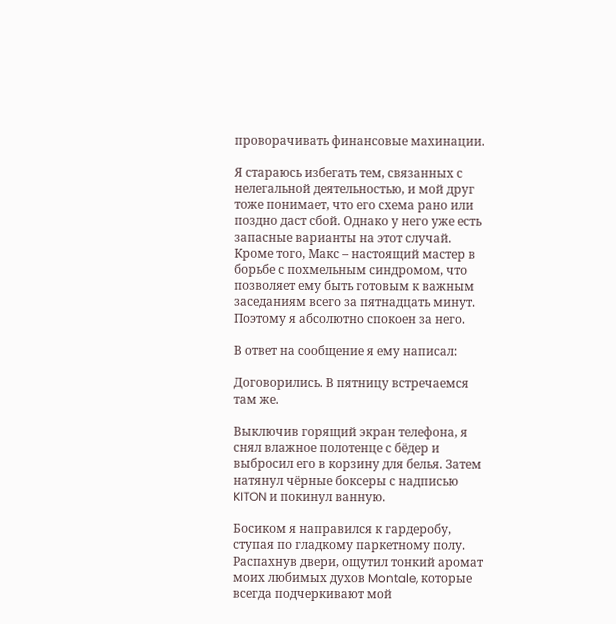проворачивать финансовые махинации.

Я стараюсь избегать тем, связанных с нелегальной деятельностью, и мой друг тоже понимает, что его схема рано или поздно даст сбой. Однако у него уже есть запасные варианты на этот случай. Кроме того, Макс – настоящий мастер в борьбе с похмельным синдромом, что позволяет ему быть готовым к важным заседаниям всего за пятнадцать минут. Поэтому я абсолютно спокоен за него.

В ответ на сообщение я ему написал:

Договорились. В пятницу встречаемся там же.

Выключив горящий экран телефона, я снял влажное полотенце с бёдер и выбросил его в корзину для белья. Затем натянул чёрные боксеры с надписью KITON и покинул ванную.

Босиком я направился к гардеробу, ступая по гладкому паркетному полу. Распахнув двери, ощутил тонкий аромат моих любимых духов Montale, которые всегда подчеркивают мой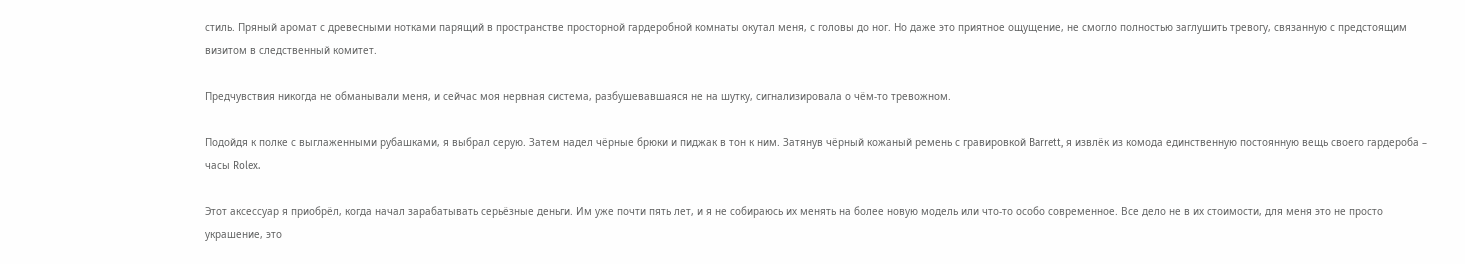стиль. Пряный аромат с древесными нотками парящий в пространстве просторной гардеробной комнаты окутал меня, с головы до ног. Но даже это приятное ощущение, не смогло полностью заглушить тревогу, связанную с предстоящим визитом в следственный комитет.

Предчувствия никогда не обманывали меня, и сейчас моя нервная система, разбушевавшаяся не на шутку, сигнализировала о чём-то тревожном.

Подойдя к полке с выглаженными рубашками, я выбрал серую. Затем надел чёрные брюки и пиджак в тон к ним. Затянув чёрный кожаный ремень с гравировкой Barrett, я извлёк из комода единственную постоянную вещь своего гардероба – часы Rolex.

Этот аксессуар я приобрёл, когда начал зарабатывать серьёзные деньги. Им уже почти пять лет, и я не собираюсь их менять на более новую модель или что-то особо современное. Все дело не в их стоимости, для меня это не просто украшение, это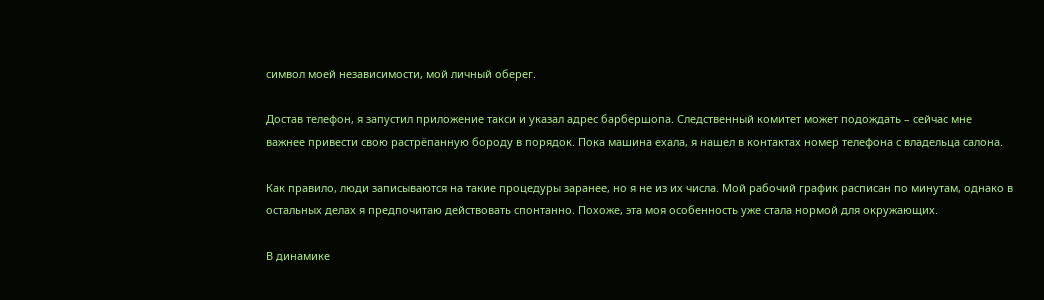символ моей независимости, мой личный оберег.

Достав телефон, я запустил приложение такси и указал адрес барбершопа. Следственный комитет может подождать – сейчас мне важнее привести свою растрёпанную бороду в порядок. Пока машина ехала, я нашел в контактах номер телефона с владельца салона.

Как правило, люди записываются на такие процедуры заранее, но я не из их числа. Мой рабочий график расписан по минутам, однако в остальных делах я предпочитаю действовать спонтанно. Похоже, эта моя особенность уже стала нормой для окружающих.

В динамике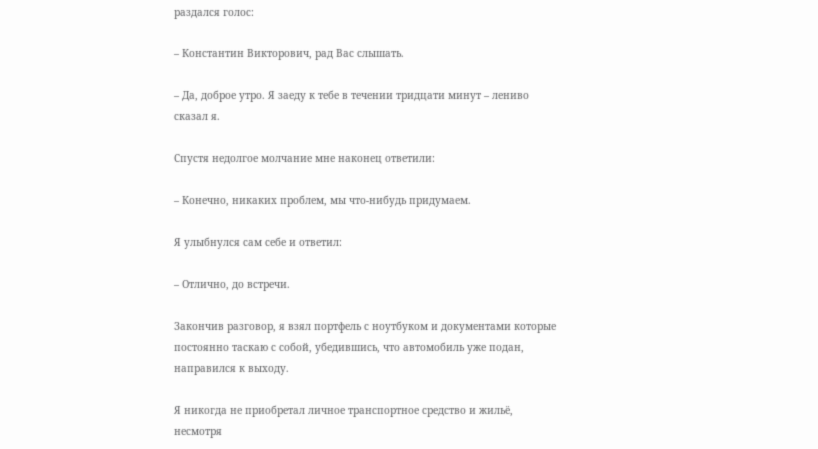раздался голос:

– Константин Викторович, рад Вас слышать.

– Да, доброе утро. Я заеду к тебе в течении тридцати минут – лениво сказал я.

Спустя недолгое молчание мне наконец ответили:

– Конечно, никаких проблем, мы что-нибудь придумаем.

Я улыбнулся сам себе и ответил:

– Отлично, до встречи.

Закончив разговор, я взял портфель с ноутбуком и документами которые постоянно таскаю с собой, убедившись, что автомобиль уже подан, направился к выходу.

Я никогда не приобретал личное транспортное средство и жильё, несмотря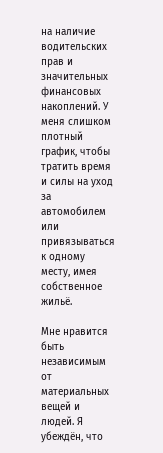на наличие водительских прав и значительных финансовых накоплений. У меня слишком плотный график, чтобы тратить время и силы на уход за автомобилем или привязываться к одному месту, имея собственное жильё.

Мне нравится быть независимым от материальных вещей и людей. Я убеждён, что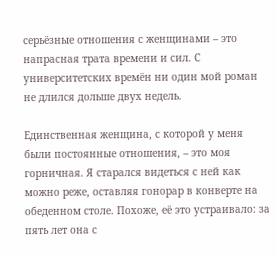серьёзные отношения с женщинами – это напрасная трата времени и сил. С университетских времён ни один мой роман не длился дольше двух недель.

Единственная женщина, с которой у меня были постоянные отношения, – это моя горничная. Я старался видеться с ней как можно реже, оставляя гонорар в конверте на обеденном столе. Похоже, её это устраивало: за пять лет она с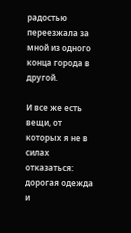радостью переезжала за мной из одного конца города в другой.

И все же есть вещи, от которых я не в силах отказаться: дорогая одежда и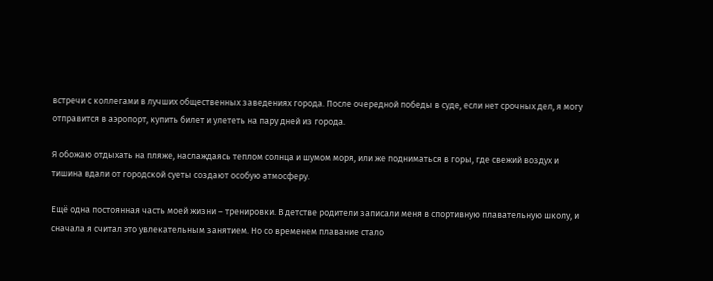встречи с коллегами в лучших общественных заведениях города. После очередной победы в суде, если нет срочных дел, я могу отправится в аэропорт, купить билет и улететь на пару дней из города.

Я обожаю отдыхать на пляже, наслаждаясь теплом солнца и шумом моря, или же подниматься в горы, где свежий воздух и тишина вдали от городской суеты создают особую атмосферу.

Ещё одна постоянная часть моей жизни – тренировки. В детстве родители записали меня в спортивную плавательную школу, и сначала я считал это увлекательным занятием. Но со временем плавание стало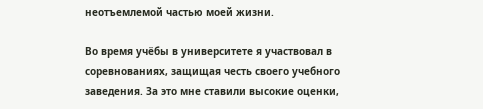неотъемлемой частью моей жизни.

Во время учёбы в университете я участвовал в соревнованиях, защищая честь своего учебного заведения. За это мне ставили высокие оценки,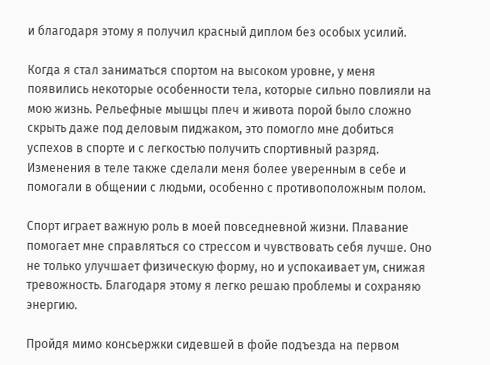и благодаря этому я получил красный диплом без особых усилий.

Когда я стал заниматься спортом на высоком уровне, у меня появились некоторые особенности тела, которые сильно повлияли на мою жизнь. Рельефные мышцы плеч и живота порой было сложно скрыть даже под деловым пиджаком, это помогло мне добиться успехов в спорте и с легкостью получить спортивный разряд. Изменения в теле также сделали меня более уверенным в себе и помогали в общении с людьми, особенно с противоположным полом.

Спорт играет важную роль в моей повседневной жизни. Плавание помогает мне справляться со стрессом и чувствовать себя лучше. Оно не только улучшает физическую форму, но и успокаивает ум, снижая тревожность. Благодаря этому я легко решаю проблемы и сохраняю энергию.

Пройдя мимо консьержки сидевшей в фойе подъезда на первом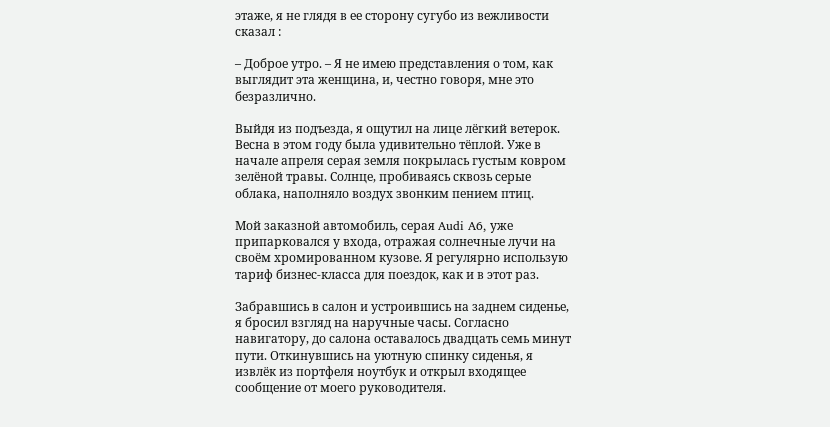этаже, я не глядя в ее сторону сугубо из вежливости сказал :

– Доброе утро. – Я не имею представления о том, как выглядит эта женщина, и, честно говоря, мне это безразлично.

Выйдя из подъезда, я ощутил на лице лёгкий ветерок. Весна в этом году была удивительно тёплой. Уже в начале апреля серая земля покрылась густым ковром зелёной травы. Солнце, пробиваясь сквозь серые облака, наполняло воздух звонким пением птиц.

Мой заказной автомобиль, серая Audi A6, уже припарковался у входа, отражая солнечные лучи на своём хромированном кузове. Я регулярно использую тариф бизнес-класса для поездок, как и в этот раз.

Забравшись в салон и устроившись на заднем сиденье, я бросил взгляд на наручные часы. Согласно навигатору, до салона оставалось двадцать семь минут пути. Откинувшись на уютную спинку сиденья, я извлёк из портфеля ноутбук и открыл входящее сообщение от моего руководителя.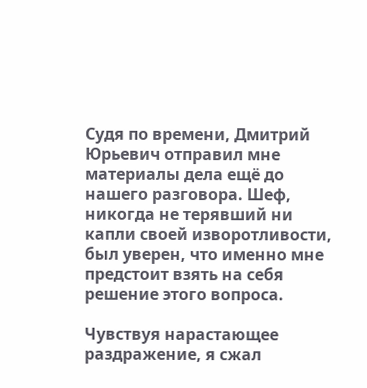Судя по времени, Дмитрий Юрьевич отправил мне материалы дела ещё до нашего разговора. Шеф, никогда не терявший ни капли своей изворотливости, был уверен, что именно мне предстоит взять на себя решение этого вопроса.

Чувствуя нарастающее раздражение, я сжал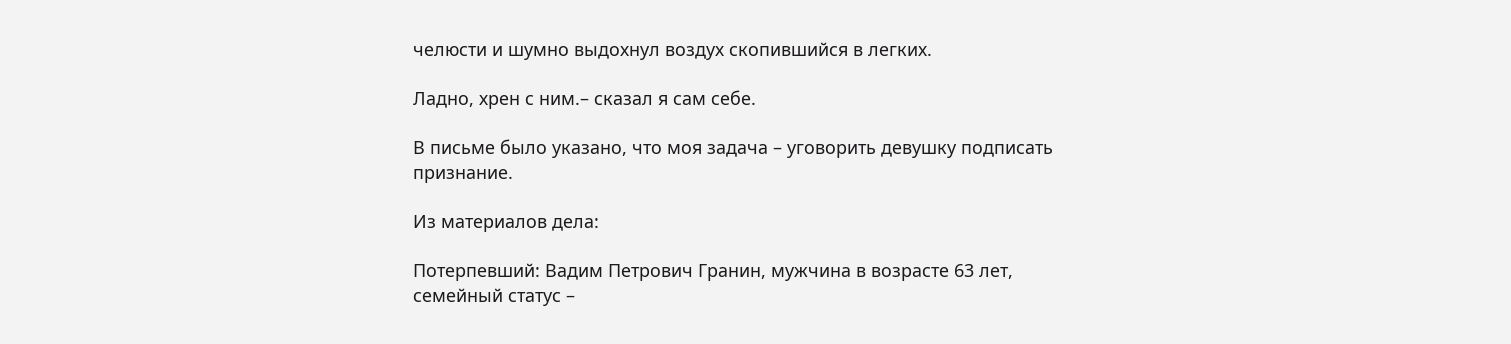челюсти и шумно выдохнул воздух скопившийся в легких.

Ладно, хрен с ним.– сказал я сам себе.

В письме было указано, что моя задача – уговорить девушку подписать признание.

Из материалов дела:

Потерпевший: Вадим Петрович Гранин, мужчина в возрасте 63 лет, семейный статус –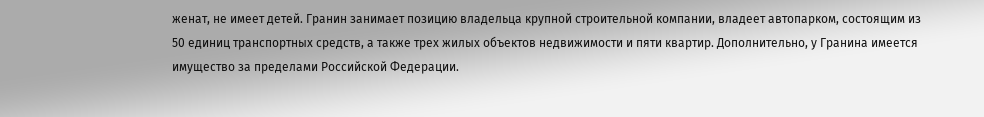женат, не имеет детей. Гранин занимает позицию владельца крупной строительной компании, владеет автопарком, состоящим из 50 единиц транспортных средств, а также трех жилых объектов недвижимости и пяти квартир. Дополнительно, у Гранина имеется имущество за пределами Российской Федерации.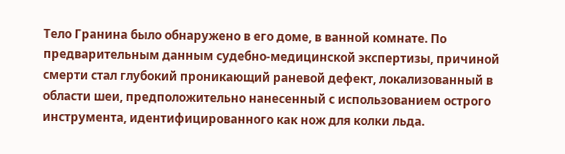Тело Гранина было обнаружено в его доме, в ванной комнате. По предварительным данным судебно-медицинской экспертизы, причиной смерти стал глубокий проникающий раневой дефект, локализованный в области шеи, предположительно нанесенный с использованием острого инструмента, идентифицированного как нож для колки льда.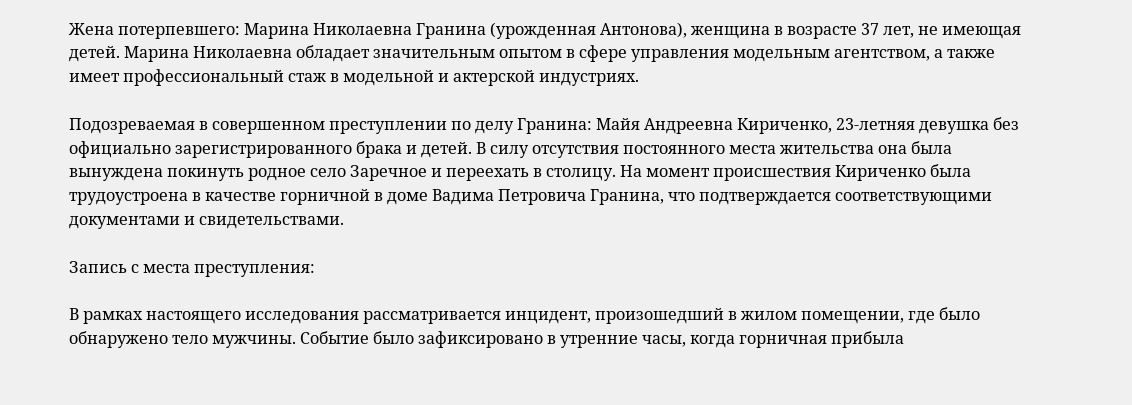Жена потерпевшего: Марина Николаевна Гранина (урожденная Антонова), женщина в возрасте 37 лет, не имеющая детей. Марина Николаевна обладает значительным опытом в сфере управления модельным агентством, а также имеет профессиональный стаж в модельной и актерской индустриях.

Подозреваемая в совершенном преступлении по делу Гранина: Майя Андреевна Кириченко, 23-летняя девушка без официально зарегистрированного брака и детей. В силу отсутствия постоянного места жительства она была вынуждена покинуть родное село Заречное и переехать в столицу. На момент происшествия Кириченко была трудоустроена в качестве горничной в доме Вадима Петровича Гранина, что подтверждается соответствующими документами и свидетельствами.

Запись с места преступления:

В рамках настоящего исследования рассматривается инцидент, произошедший в жилом помещении, где было обнаружено тело мужчины. Событие было зафиксировано в утренние часы, когда горничная прибыла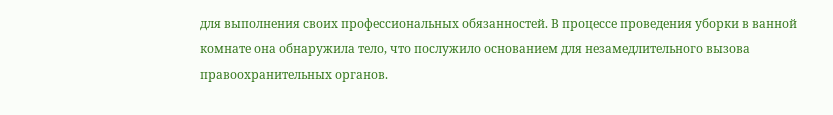для выполнения своих профессиональных обязанностей. В процессе проведения уборки в ванной комнате она обнаружила тело, что послужило основанием для незамедлительного вызова правоохранительных органов.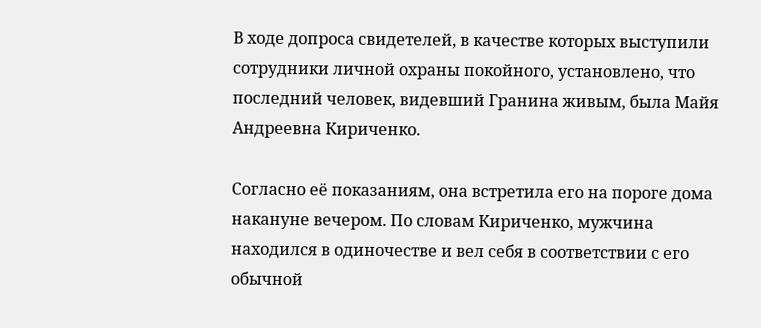В ходе допроса свидетелей, в качестве которых выступили сотрудники личной охраны покойного, установлено, что последний человек, видевший Гранина живым, была Майя Андреевна Кириченко.

Согласно её показаниям, она встретила его на пороге дома накануне вечером. По словам Кириченко, мужчина находился в одиночестве и вел себя в соответствии с его обычной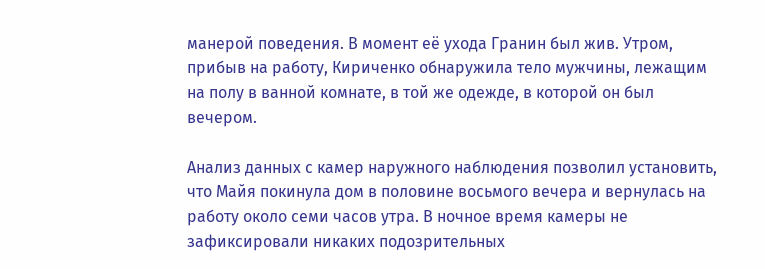манерой поведения. В момент её ухода Гранин был жив. Утром, прибыв на работу, Кириченко обнаружила тело мужчины, лежащим на полу в ванной комнате, в той же одежде, в которой он был вечером.

Анализ данных с камер наружного наблюдения позволил установить, что Майя покинула дом в половине восьмого вечера и вернулась на работу около семи часов утра. В ночное время камеры не зафиксировали никаких подозрительных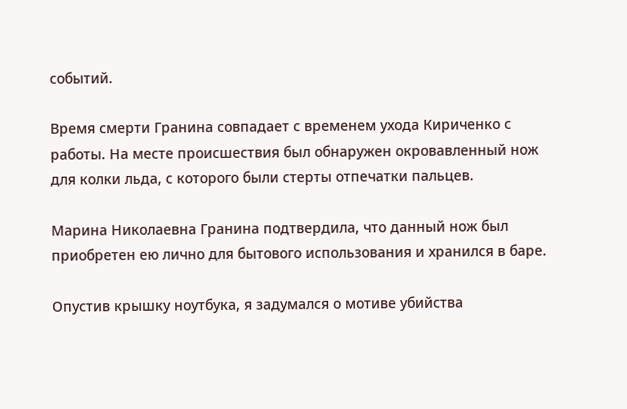событий.

Время смерти Гранина совпадает с временем ухода Кириченко с работы. На месте происшествия был обнаружен окровавленный нож для колки льда, с которого были стерты отпечатки пальцев.

Марина Николаевна Гранина подтвердила, что данный нож был приобретен ею лично для бытового использования и хранился в баре.

Опустив крышку ноутбука, я задумался о мотиве убийства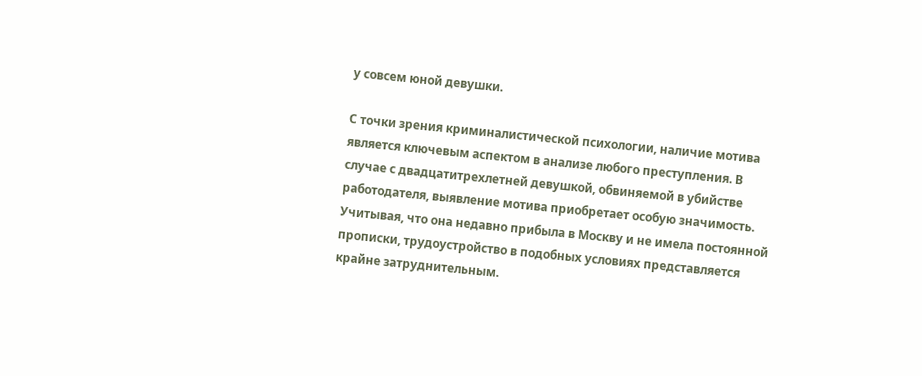у совсем юной девушки.

С точки зрения криминалистической психологии, наличие мотива является ключевым аспектом в анализе любого преступления. В случае с двадцатитрехлетней девушкой, обвиняемой в убийстве работодателя, выявление мотива приобретает особую значимость. Учитывая, что она недавно прибыла в Москву и не имела постоянной прописки, трудоустройство в подобных условиях представляется крайне затруднительным.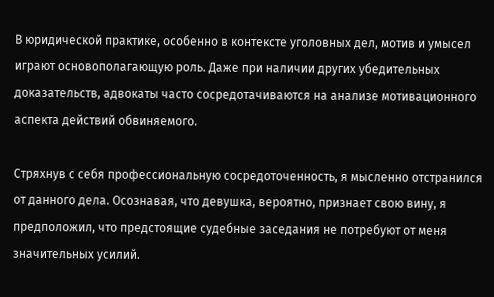В юридической практике, особенно в контексте уголовных дел, мотив и умысел играют основополагающую роль. Даже при наличии других убедительных доказательств, адвокаты часто сосредотачиваются на анализе мотивационного аспекта действий обвиняемого.

Стряхнув с себя профессиональную сосредоточенность, я мысленно отстранился от данного дела. Осознавая, что девушка, вероятно, признает свою вину, я предположил, что предстоящие судебные заседания не потребуют от меня значительных усилий.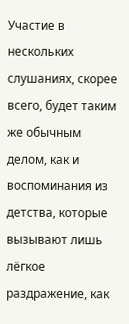Участие в нескольких слушаниях, скорее всего, будет таким же обычным делом, как и воспоминания из детства, которые вызывают лишь лёгкое раздражение, как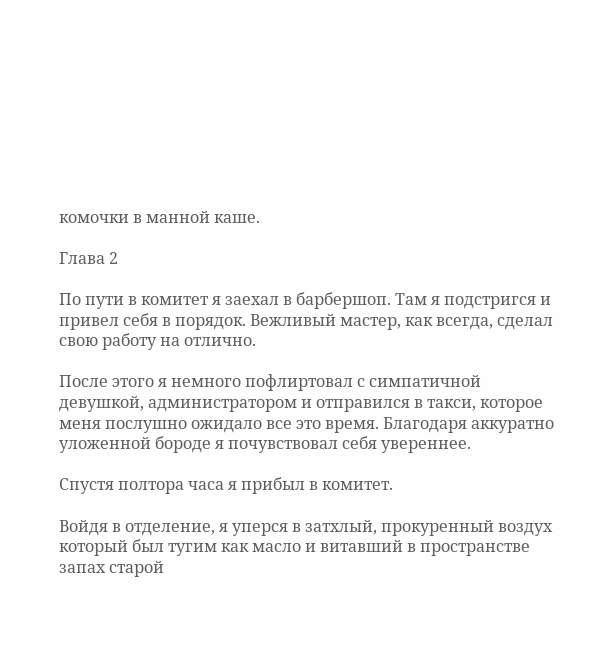комочки в манной каше.

Глава 2

По пути в комитет я заехал в барбершоп. Там я подстригся и привел себя в порядок. Вежливый мастер, как всегда, сделал свою работу на отлично.

После этого я немного пофлиртовал с симпатичной девушкой, администратором и отправился в такси, которое меня послушно ожидало все это время. Благодаря аккуратно уложенной бороде я почувствовал себя увереннее.

Спустя полтора часа я прибыл в комитет.

Войдя в отделение, я уперся в затхлый, прокуренный воздух который был тугим как масло и витавший в пространстве запах старой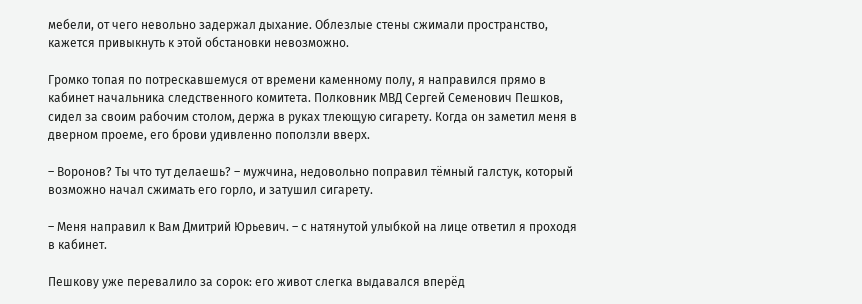мебели, от чего невольно задержал дыхание. Облезлые стены сжимали пространство, кажется привыкнуть к этой обстановки невозможно.

Громко топая по потрескавшемуся от времени каменному полу, я направился прямо в кабинет начальника следственного комитета. Полковник МВД Сергей Семенович Пешков, сидел за своим рабочим столом, держа в руках тлеющую сигарету. Когда он заметил меня в дверном проеме, его брови удивленно поползли вверх.

– Воронов? Ты что тут делаешь? – мужчина, недовольно поправил тёмный галстук, который возможно начал сжимать его горло, и затушил сигарету.

– Меня направил к Вам Дмитрий Юрьевич. – с натянутой улыбкой на лице ответил я проходя в кабинет.

Пешкову уже перевалило за сорок: его живот слегка выдавался вперёд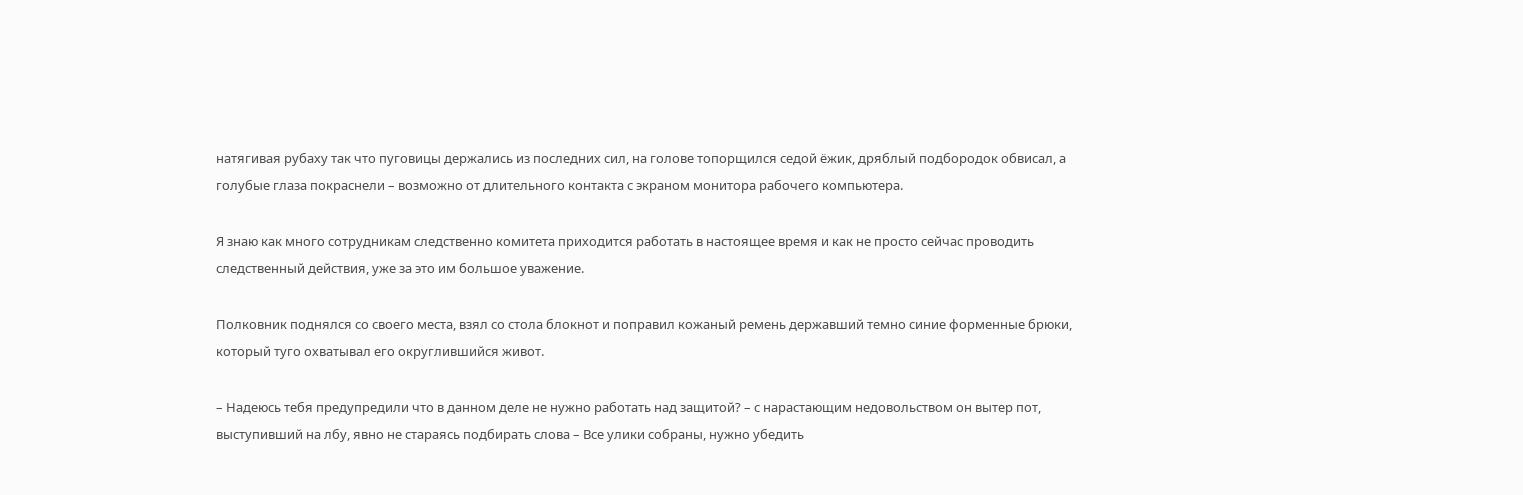натягивая рубаху так что пуговицы держались из последних сил, на голове топорщился седой ёжик, дряблый подбородок обвисал, а голубые глаза покраснели – возможно от длительного контакта с экраном монитора рабочего компьютера.

Я знаю как много сотрудникам следственно комитета приходится работать в настоящее время и как не просто сейчас проводить следственный действия, уже за это им большое уважение.

Полковник поднялся со своего места, взял со стола блокнот и поправил кожаный ремень державший темно синие форменные брюки, который туго охватывал его округлившийся живот.

– Надеюсь тебя предупредили что в данном деле не нужно работать над защитой? – с нарастающим недовольством он вытер пот, выступивший на лбу, явно не стараясь подбирать слова – Все улики собраны, нужно убедить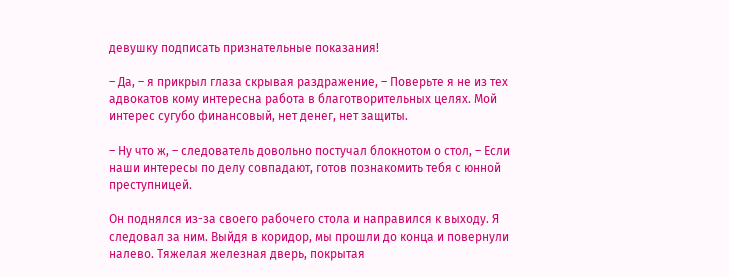девушку подписать признательные показания!

– Да, – я прикрыл глаза скрывая раздражение, – Поверьте я не из тех адвокатов кому интересна работа в благотворительных целях. Мой интерес сугубо финансовый, нет денег, нет защиты.

– Ну что ж, – следователь довольно постучал блокнотом о стол, – Если наши интересы по делу совпадают, готов познакомить тебя с юнной преступницей.

Он поднялся из-за своего рабочего стола и направился к выходу. Я следовал за ним. Выйдя в коридор, мы прошли до конца и повернули налево. Тяжелая железная дверь, покрытая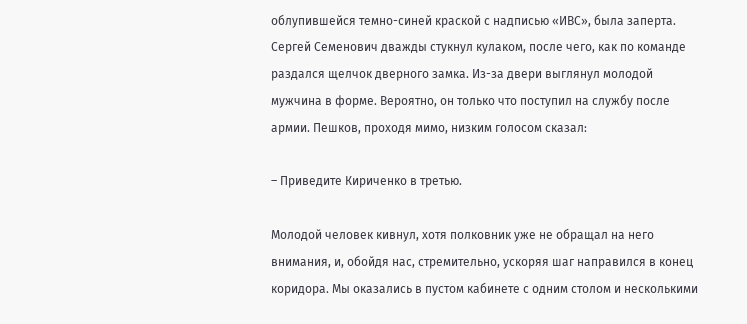облупившейся темно-синей краской с надписью «ИВС», была заперта. Сергей Семенович дважды стукнул кулаком, после чего, как по команде раздался щелчок дверного замка. Из-за двери выглянул молодой мужчина в форме. Вероятно, он только что поступил на службу после армии. Пешков, проходя мимо, низким голосом сказал:

– Приведите Кириченко в третью.

Молодой человек кивнул, хотя полковник уже не обращал на него внимания, и, обойдя нас, стремительно, ускоряя шаг направился в конец коридора. Мы оказались в пустом кабинете с одним столом и несколькими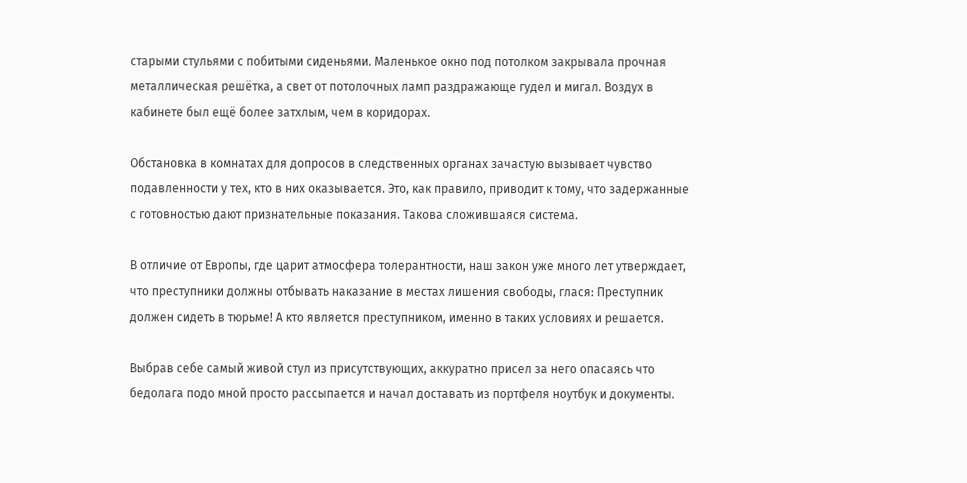старыми стульями с побитыми сиденьями. Маленькое окно под потолком закрывала прочная металлическая решётка, а свет от потолочных ламп раздражающе гудел и мигал. Воздух в кабинете был ещё более затхлым, чем в коридорах.

Обстановка в комнатах для допросов в следственных органах зачастую вызывает чувство подавленности у тех, кто в них оказывается. Это, как правило, приводит к тому, что задержанные с готовностью дают признательные показания. Такова сложившаяся система.

В отличие от Европы, где царит атмосфера толерантности, наш закон уже много лет утверждает, что преступники должны отбывать наказание в местах лишения свободы, глася: Преступник должен сидеть в тюрьме! А кто является преступником, именно в таких условиях и решается.

Выбрав себе самый живой стул из присутствующих, аккуратно присел за него опасаясь что бедолага подо мной просто рассыпается и начал доставать из портфеля ноутбук и документы.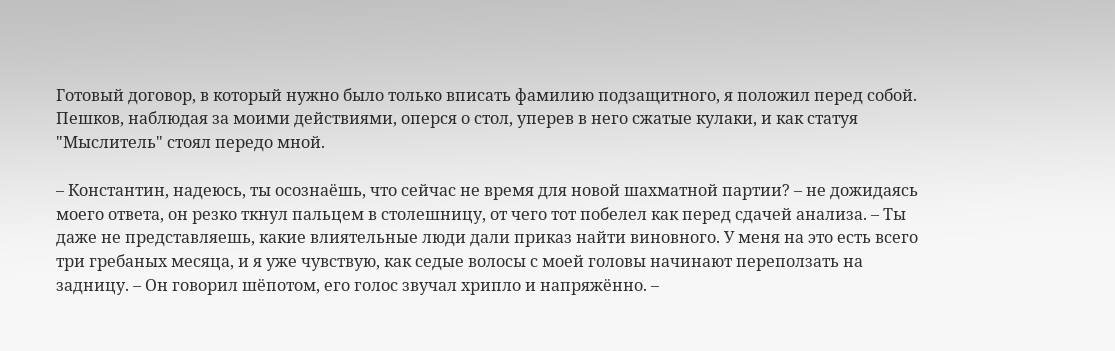Готовый договор, в который нужно было только вписать фамилию подзащитного, я положил перед собой. Пешков, наблюдая за моими действиями, оперся о стол, уперев в него сжатые кулаки, и как статуя "Мыслитель" стоял передо мной.

– Константин, надеюсь, ты осознаёшь, что сейчас не время для новой шахматной партии? – не дожидаясь моего ответа, он резко ткнул пальцем в столешницу, от чего тот побелел как перед сдачей анализа. – Ты даже не представляешь, какие влиятельные люди дали приказ найти виновного. У меня на это есть всего три гребаных месяца, и я уже чувствую, как седые волосы с моей головы начинают переползать на задницу. – Он говорил шёпотом, его голос звучал хрипло и напряжённо. –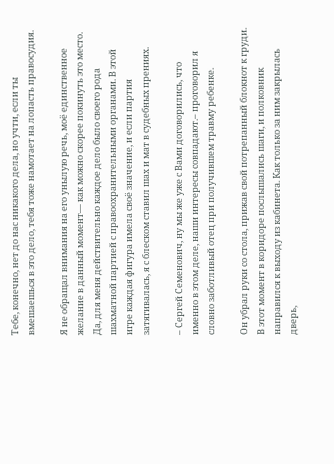Тебе, конечно, нет до нас никакого дела, но учти, если ты вмешаешься в это дело, тебя тоже намотает на лопасть правосудия.

Я не обращал внимания на его унылую речь, моё единственное желание в данный момент— как можно скорее покинуть это место. Да, для меня действительно каждое дело было своего рода шахматной партией с правоохранительными органами. В этой игре каждая фигура имела своё значение, и если партия затягивалась, я с блеском ставил шах и мат в судебных прениях.

– Сергей Семенович, ну мы же уже с Вами договорились, что именно в этом деле, наши интересы совпадают.– проговорил я словно заботливый отец при получившем травму ребенке.

Он убрал руки со стола, прижав свой потрепанный блокнот к груди. В этот момент в коридоре послышались шаги, и полковник направился к выходу из кабинета. Как только за ним закрылась дверь,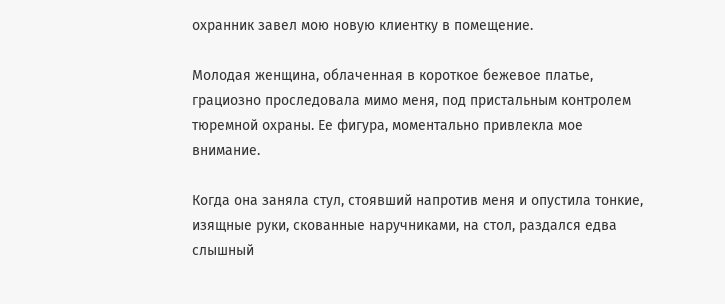охранник завел мою новую клиентку в помещение.

Молодая женщина, облаченная в короткое бежевое платье, грациозно проследовала мимо меня, под пристальным контролем тюремной охраны. Ее фигура, моментально привлекла мое внимание.

Когда она заняла стул, стоявший напротив меня и опустила тонкие, изящные руки, скованные наручниками, на стол, раздался едва слышный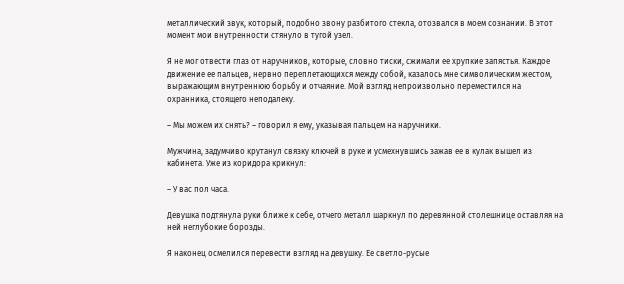металлический звук, который, подобно звону разбитого стекла, отозвался в моем сознании. В этот момент мои внутренности стянуло в тугой узел.

Я не мог отвести глаз от наручников, которые, словно тиски, сжимали ее хрупкие запястья. Каждое движение ее пальцев, нервно переплетающихся между собой, казалось мне символическим жестом, выражающим внутреннюю борьбу и отчаяние. Мой взгляд непроизвольно переместился на охранника, стоящего неподалеку.

– Мы можем их снять? – говорил я ему, указывая пальцем на наручники.

Мужчина, задумчиво крутанул связку ключей в руке и усмехнувшись зажав ее в кулак вышел из кабинета. Уже из коридора крикнул:

– У вас пол часа.

Девушка подтянула руки ближе к себе, отчего металл шаркнул по деревянной столешнице оставляя на ней неглубокие борозды.

Я наконец осмелился перевести взгляд на девушку. Ее светло-русые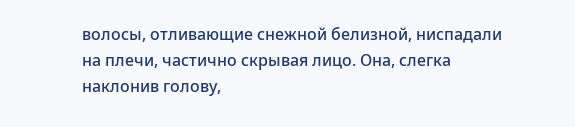волосы, отливающие снежной белизной, ниспадали на плечи, частично скрывая лицо. Она, слегка наклонив голову,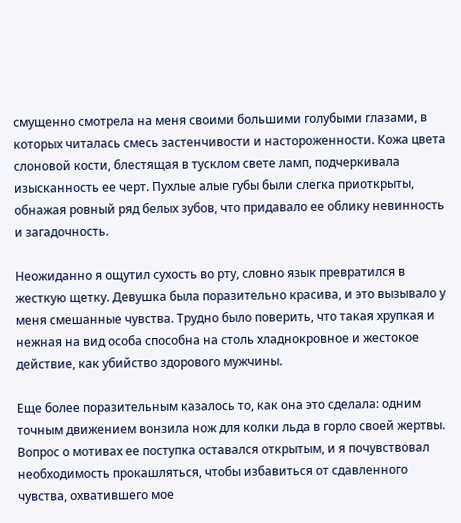смущенно смотрела на меня своими большими голубыми глазами, в которых читалась смесь застенчивости и настороженности. Кожа цвета слоновой кости, блестящая в тусклом свете ламп, подчеркивала изысканность ее черт. Пухлые алые губы были слегка приоткрыты, обнажая ровный ряд белых зубов, что придавало ее облику невинность и загадочность.

Неожиданно я ощутил сухость во рту, словно язык превратился в жесткую щетку. Девушка была поразительно красива, и это вызывало у меня смешанные чувства. Трудно было поверить, что такая хрупкая и нежная на вид особа способна на столь хладнокровное и жестокое действие, как убийство здорового мужчины.

Еще более поразительным казалось то, как она это сделала: одним точным движением вонзила нож для колки льда в горло своей жертвы. Вопрос о мотивах ее поступка оставался открытым, и я почувствовал необходимость прокашляться, чтобы избавиться от сдавленного чувства, охватившего мое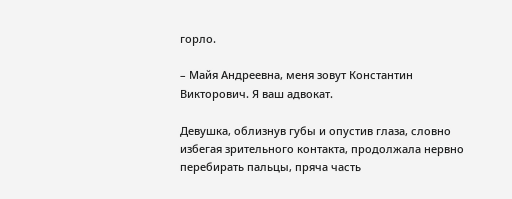горло.

– Майя Андреевна, меня зовут Константин Викторович. Я ваш адвокат.

Девушка, облизнув губы и опустив глаза, словно избегая зрительного контакта, продолжала нервно перебирать пальцы, пряча часть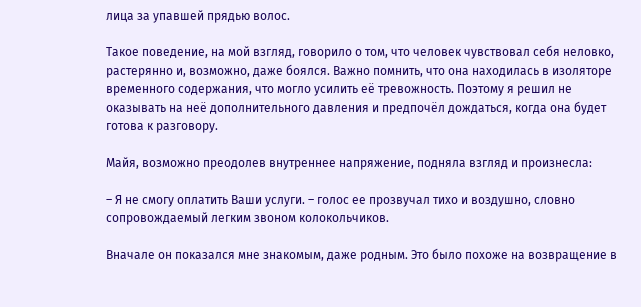лица за упавшей прядью волос.

Такое поведение, на мой взгляд, говорило о том, что человек чувствовал себя неловко, растерянно и, возможно, даже боялся. Важно помнить, что она находилась в изоляторе временного содержания, что могло усилить её тревожность. Поэтому я решил не оказывать на неё дополнительного давления и предпочёл дождаться, когда она будет готова к разговору.

Майя, возможно преодолев внутреннее напряжение, подняла взгляд и произнесла:

– Я не смогу оплатить Ваши услуги. – голос ее прозвучал тихо и воздушно, словно сопровождаемый легким звоном колокольчиков.

Вначале он показался мне знакомым, даже родным. Это было похоже на возвращение в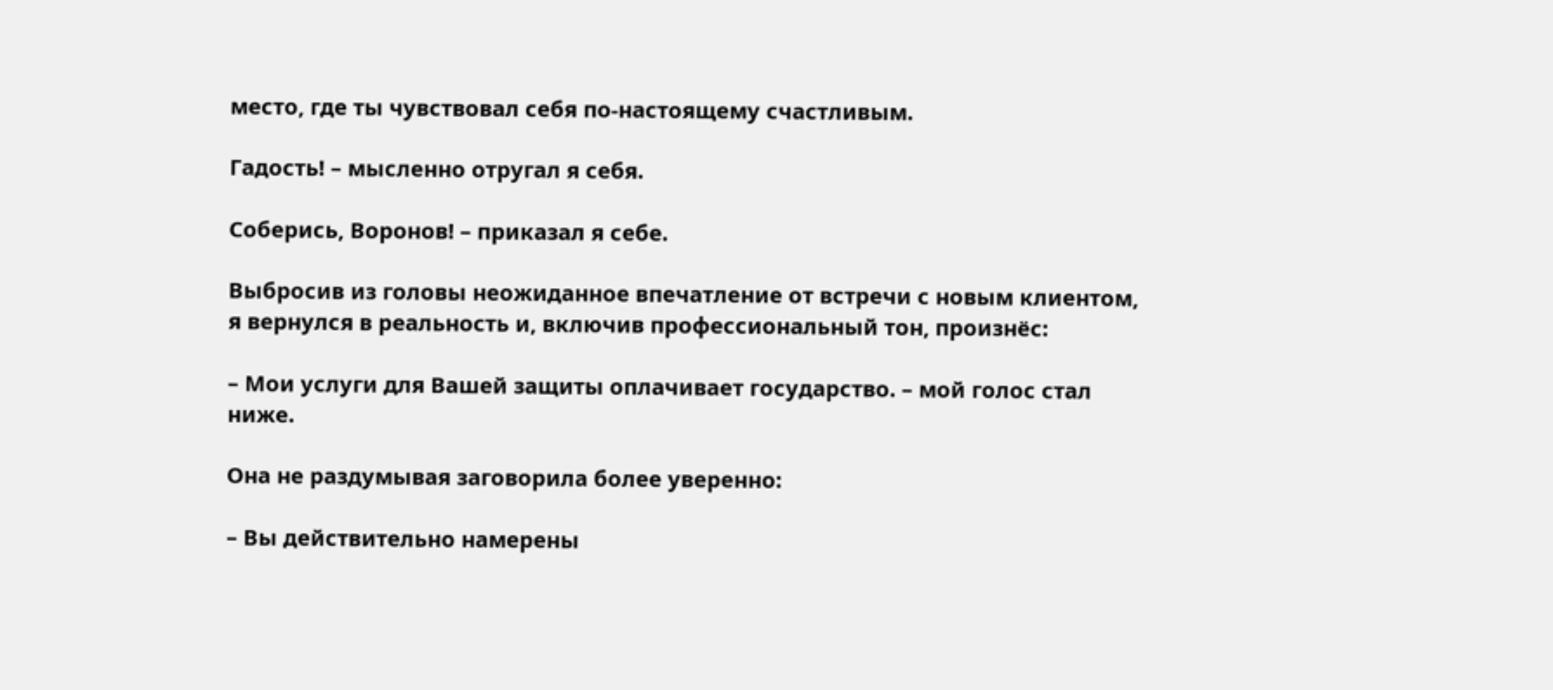место, где ты чувствовал себя по-настоящему счастливым.

Гадость! – мысленно отругал я себя.

Соберись, Воронов! – приказал я себе.

Выбросив из головы неожиданное впечатление от встречи с новым клиентом, я вернулся в реальность и, включив профессиональный тон, произнёс:

– Мои услуги для Вашей защиты оплачивает государство. – мой голос стал ниже.

Она не раздумывая заговорила более уверенно:

– Вы действительно намерены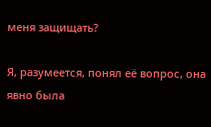меня защищать?

Я, разумеется, понял её вопрос, она явно была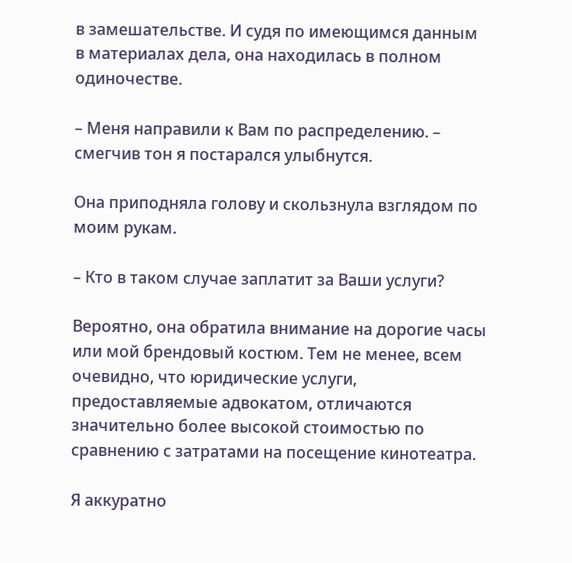в замешательстве. И судя по имеющимся данным в материалах дела, она находилась в полном одиночестве.

– Меня направили к Вам по распределению. – смегчив тон я постарался улыбнутся.

Она приподняла голову и скользнула взглядом по моим рукам.

– Кто в таком случае заплатит за Ваши услуги?

Вероятно, она обратила внимание на дорогие часы или мой брендовый костюм. Тем не менее, всем очевидно, что юридические услуги, предоставляемые адвокатом, отличаются значительно более высокой стоимостью по сравнению с затратами на посещение кинотеатра.

Я аккуратно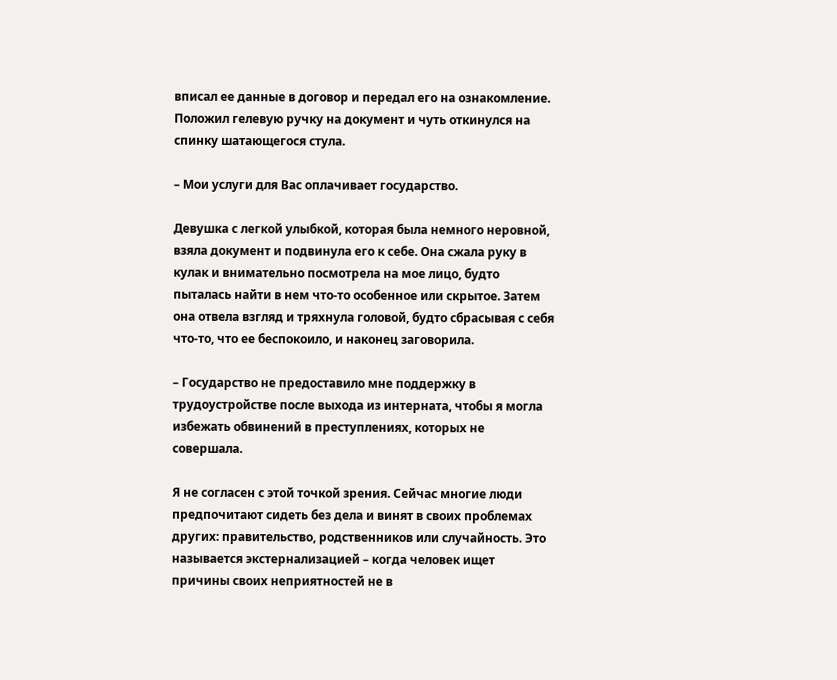вписал ее данные в договор и передал его на ознакомление. Положил гелевую ручку на документ и чуть откинулся на спинку шатающегося стула.

– Мои услуги для Вас оплачивает государство.

Девушка с легкой улыбкой, которая была немного неровной, взяла документ и подвинула его к себе. Она сжала руку в кулак и внимательно посмотрела на мое лицо, будто пыталась найти в нем что-то особенное или скрытое. Затем она отвела взгляд и тряхнула головой, будто сбрасывая с себя что-то, что ее беспокоило, и наконец заговорила.

– Государство не предоставило мне поддержку в трудоустройстве после выхода из интерната, чтобы я могла избежать обвинений в преступлениях, которых не совершала.

Я не согласен с этой точкой зрения. Сейчас многие люди предпочитают сидеть без дела и винят в своих проблемах других: правительство, родственников или случайность. Это называется экстернализацией – когда человек ищет причины своих неприятностей не в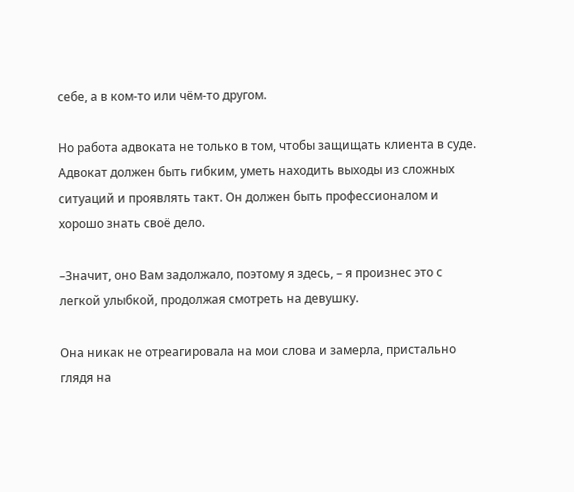себе, а в ком-то или чём-то другом.

Но работа адвоката не только в том, чтобы защищать клиента в суде. Адвокат должен быть гибким, уметь находить выходы из сложных ситуаций и проявлять такт. Он должен быть профессионалом и хорошо знать своё дело.

–Значит, оно Вам задолжало, поэтому я здесь, – я произнес это с легкой улыбкой, продолжая смотреть на девушку.

Она никак не отреагировала на мои слова и замерла, пристально глядя на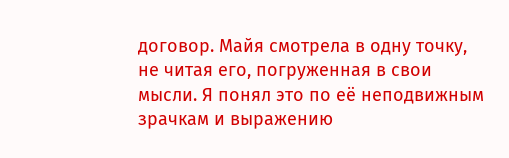договор. Майя смотрела в одну точку, не читая его, погруженная в свои мысли. Я понял это по её неподвижным зрачкам и выражению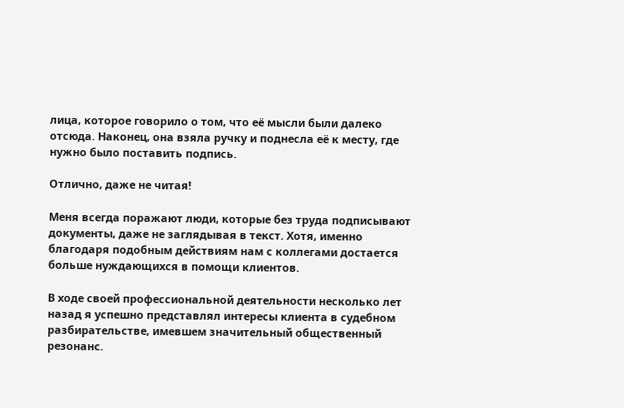лица, которое говорило о том, что её мысли были далеко отсюда. Наконец, она взяла ручку и поднесла её к месту, где нужно было поставить подпись.

Отлично, даже не читая!

Меня всегда поражают люди, которые без труда подписывают документы, даже не заглядывая в текст. Хотя, именно благодаря подобным действиям нам с коллегами достается больше нуждающихся в помощи клиентов.

В ходе своей профессиональной деятельности несколько лет назад я успешно представлял интересы клиента в судебном разбирательстве, имевшем значительный общественный резонанс.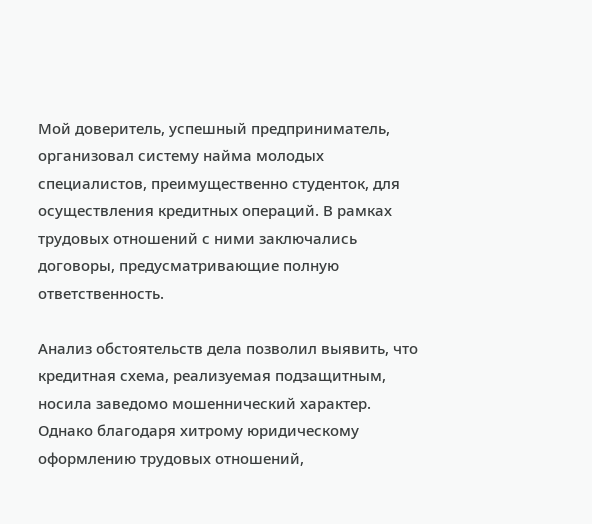Мой доверитель, успешный предприниматель, организовал систему найма молодых специалистов, преимущественно студенток, для осуществления кредитных операций. В рамках трудовых отношений с ними заключались договоры, предусматривающие полную ответственность.

Анализ обстоятельств дела позволил выявить, что кредитная схема, реализуемая подзащитным, носила заведомо мошеннический характер. Однако благодаря хитрому юридическому оформлению трудовых отношений,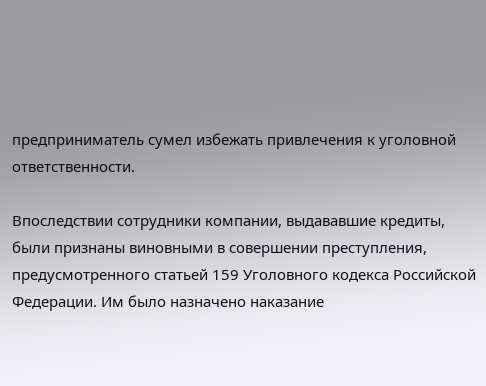предприниматель сумел избежать привлечения к уголовной ответственности.

Впоследствии сотрудники компании, выдававшие кредиты, были признаны виновными в совершении преступления, предусмотренного статьей 159 Уголовного кодекса Российской Федерации. Им было назначено наказание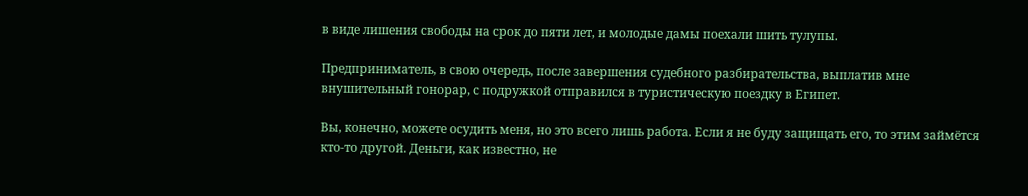в виде лишения свободы на срок до пяти лет, и молодые дамы поехали шить тулупы.

Предприниматель, в свою очередь, после завершения судебного разбирательства, выплатив мне внушительный гонорар, с подружкой отправился в туристическую поездку в Египет.

Вы, конечно, можете осудить меня, но это всего лишь работа. Если я не буду защищать его, то этим займётся кто-то другой. Деньги, как известно, не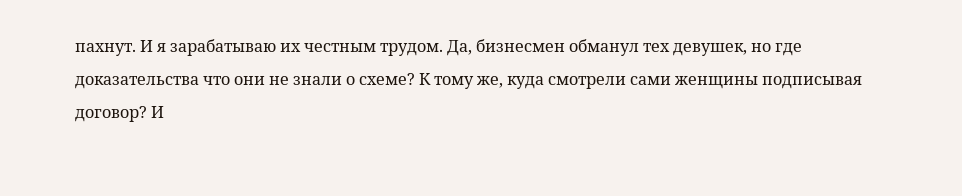пахнут. И я зарабатываю их честным трудом. Да, бизнесмен обманул тех девушек, но где доказательства что они не знали о схеме? К тому же, куда смотрели сами женщины подписывая договор? И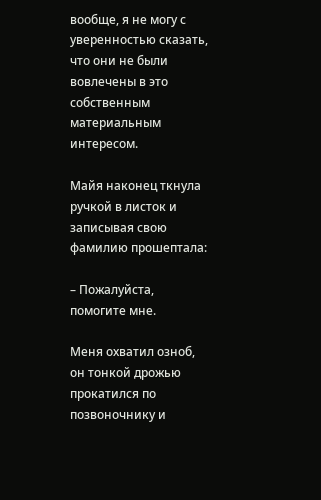вообще, я не могу с уверенностью сказать, что они не были вовлечены в это собственным материальным интересом.

Майя наконец ткнула ручкой в листок и записывая свою фамилию прошептала:

– Пожалуйста, помогите мне.

Меня охватил озноб, он тонкой дрожью прокатился по позвоночнику и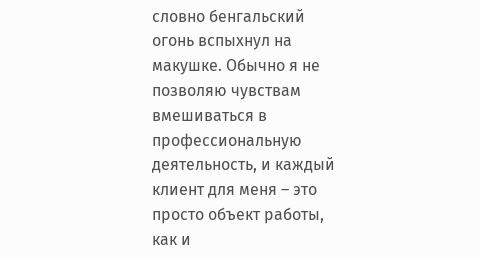словно бенгальский огонь вспыхнул на макушке. Обычно я не позволяю чувствам вмешиваться в профессиональную деятельность, и каждый клиент для меня – это просто объект работы, как и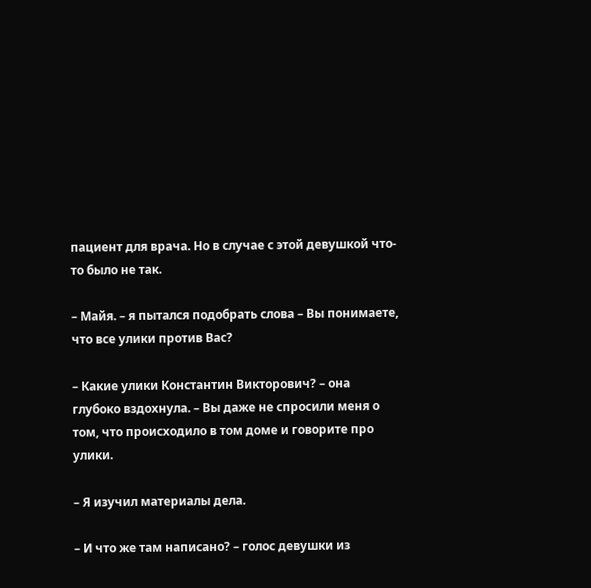пациент для врача. Но в случае с этой девушкой что-то было не так.

– Майя. – я пытался подобрать слова – Вы понимаете, что все улики против Вас?

– Какие улики Константин Викторович? – она глубоко вздохнула. – Вы даже не спросили меня о том, что происходило в том доме и говорите про улики.

– Я изучил материалы дела.

– И что же там написано? – голос девушки из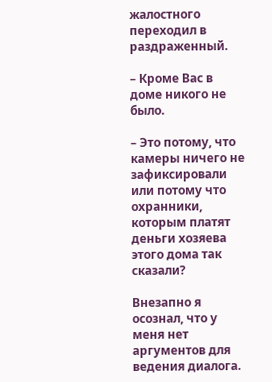жалостного переходил в раздраженный.

– Кроме Вас в доме никого не было.

– Это потому, что камеры ничего не зафиксировали или потому что охранники, которым платят деньги хозяева этого дома так сказали?

Внезапно я осознал, что у меня нет аргументов для ведения диалога.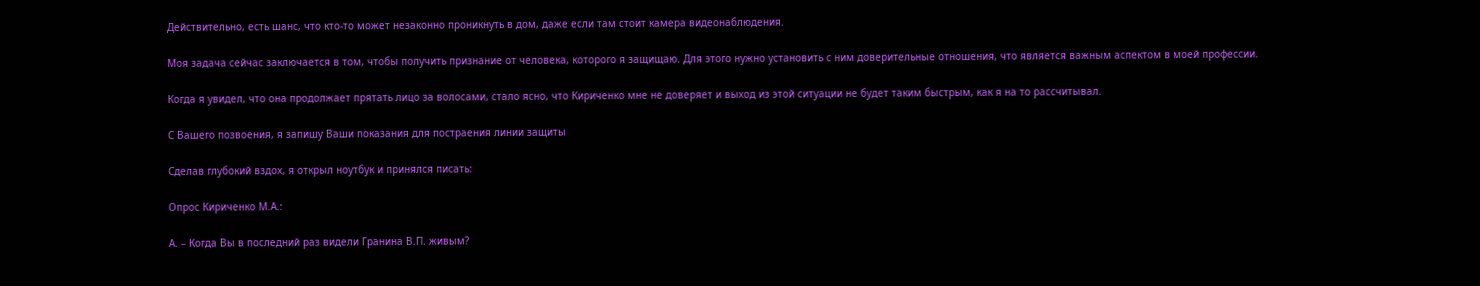Действительно, есть шанс, что кто-то может незаконно проникнуть в дом, даже если там стоит камера видеонаблюдения.

Моя задача сейчас заключается в том, чтобы получить признание от человека, которого я защищаю. Для этого нужно установить с ним доверительные отношения, что является важным аспектом в моей профессии.

Когда я увидел, что она продолжает прятать лицо за волосами, стало ясно, что Кириченко мне не доверяет и выход из этой ситуации не будет таким быстрым, как я на то рассчитывал.

С Вашего позвоения, я запишу Ваши показания для постраения линии защиты

Сделав глубокий вздох, я открыл ноутбук и принялся писать:

Опрос Кириченко М.А.:

А. – Когда Вы в последний раз видели Гранина В.П. живым?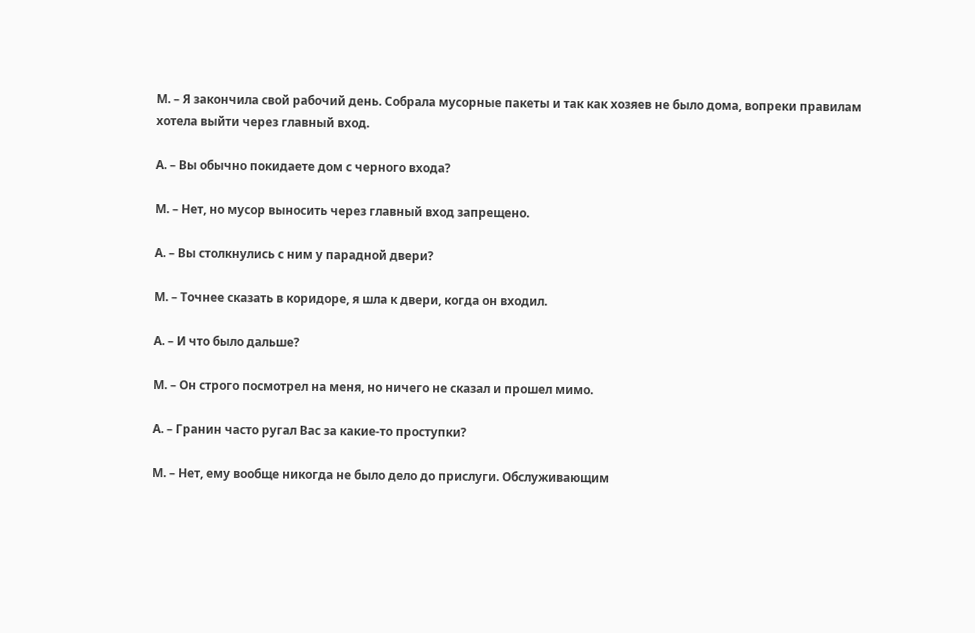М. – Я закончила свой рабочий день. Собрала мусорные пакеты и так как хозяев не было дома, вопреки правилам хотела выйти через главный вход.

А. – Вы обычно покидаете дом с черного входа?

М. – Нет, но мусор выносить через главный вход запрещено.

А. – Вы столкнулись с ним у парадной двери?

М. – Точнее сказать в коридоре, я шла к двери, когда он входил.

А. – И что было дальше?

М. – Он строго посмотрел на меня, но ничего не сказал и прошел мимо.

А. – Гранин часто ругал Вас за какие-то проступки?

М. – Нет, ему вообще никогда не было дело до прислуги. Обслуживающим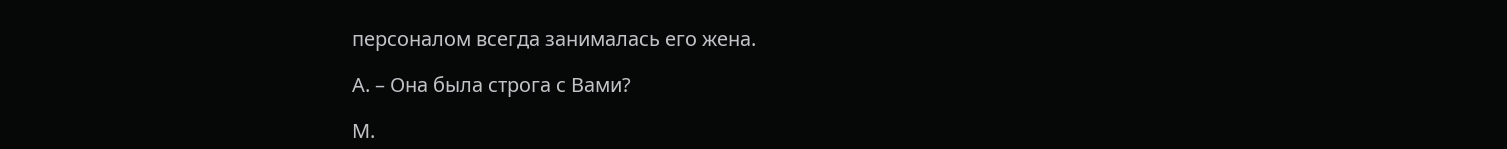персоналом всегда занималась его жена.

А. – Она была строга с Вами?

М.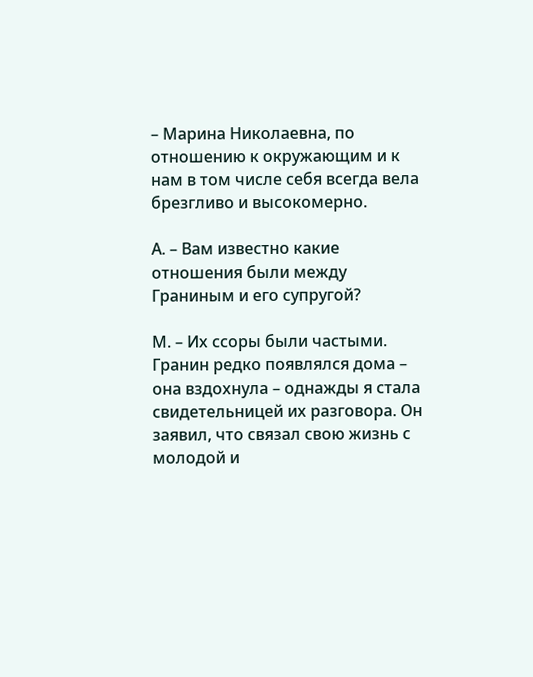– Марина Николаевна, по отношению к окружающим и к нам в том числе себя всегда вела брезгливо и высокомерно.

А. – Вам известно какие отношения были между Граниным и его супругой?

М. – Их ссоры были частыми. Гранин редко появлялся дома – она вздохнула – однажды я стала свидетельницей их разговора. Он заявил, что связал свою жизнь с молодой и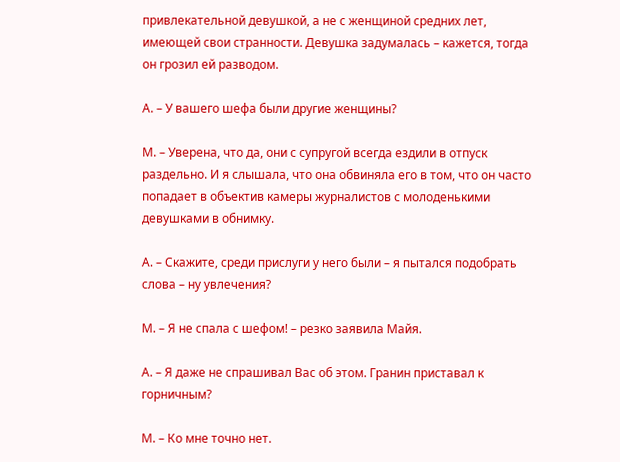привлекательной девушкой, а не с женщиной средних лет, имеющей свои странности. Девушка задумалась – кажется, тогда он грозил ей разводом.

А. – У вашего шефа были другие женщины?

М. – Уверена, что да, они с супругой всегда ездили в отпуск раздельно. И я слышала, что она обвиняла его в том, что он часто попадает в объектив камеры журналистов с молоденькими девушками в обнимку.

А. – Скажите, среди прислуги у него были – я пытался подобрать слова – ну увлечения?

М. – Я не спала с шефом! – резко заявила Майя.

А. – Я даже не спрашивал Вас об этом. Гранин приставал к горничным?

М. – Ко мне точно нет.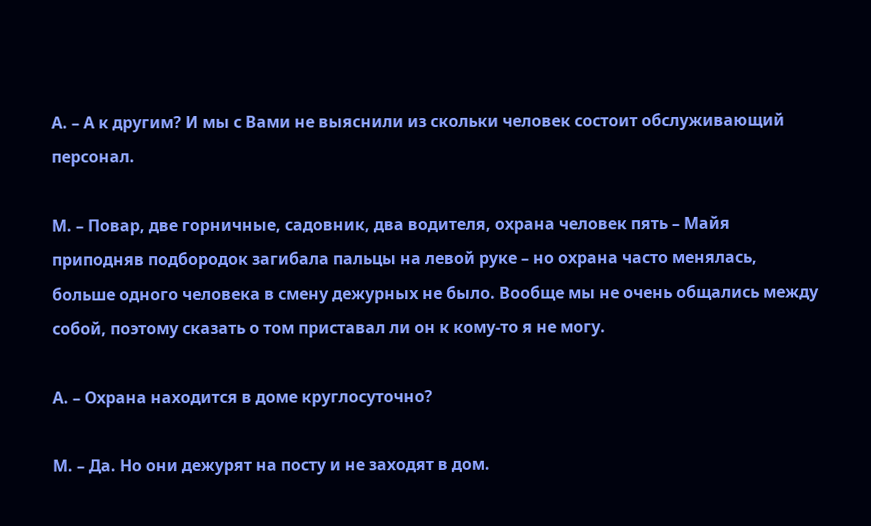А. – А к другим? И мы с Вами не выяснили из скольки человек состоит обслуживающий персонал.

М. – Повар, две горничные, садовник, два водителя, охрана человек пять – Майя приподняв подбородок загибала пальцы на левой руке – но охрана часто менялась, больше одного человека в смену дежурных не было. Вообще мы не очень общались между собой, поэтому сказать о том приставал ли он к кому-то я не могу.

А. – Охрана находится в доме круглосуточно?

М. – Да. Но они дежурят на посту и не заходят в дом.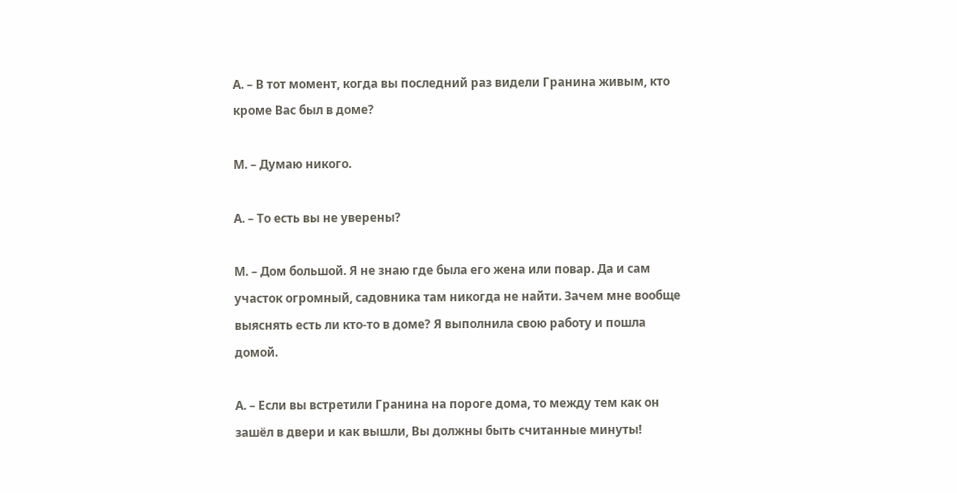А. – В тот момент, когда вы последний раз видели Гранина живым, кто кроме Вас был в доме?

М. – Думаю никого.

А. – То есть вы не уверены?

М. – Дом большой. Я не знаю где была его жена или повар. Да и сам участок огромный, садовника там никогда не найти. Зачем мне вообще выяснять есть ли кто-то в доме? Я выполнила свою работу и пошла домой.

А. – Если вы встретили Гранина на пороге дома, то между тем как он зашёл в двери и как вышли, Вы должны быть считанные минуты!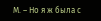М. – Но я ж была с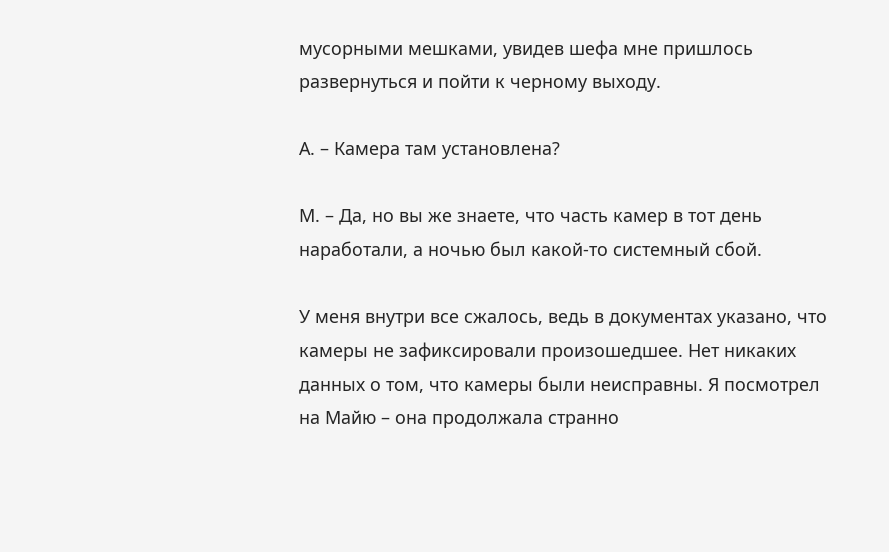мусорными мешками, увидев шефа мне пришлось развернуться и пойти к черному выходу.

А. – Камера там установлена?

М. – Да, но вы же знаете, что часть камер в тот день наработали, а ночью был какой-то системный сбой.

У меня внутри все сжалось, ведь в документах указано, что камеры не зафиксировали произошедшее. Нет никаких данных о том, что камеры были неисправны. Я посмотрел на Майю – она продолжала странно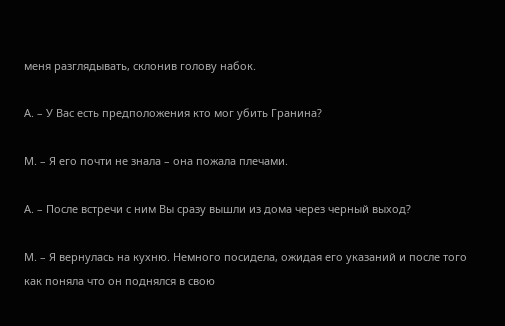меня разглядывать, склонив голову набок.

А. – У Вас есть предположения кто мог убить Гранина?

М. – Я его почти не знала – она пожала плечами.

А. – После встречи с ним Вы сразу вышли из дома через черный выход?

М. – Я вернулась на кухню. Немного посидела, ожидая его указаний и после того как поняла что он поднялся в свою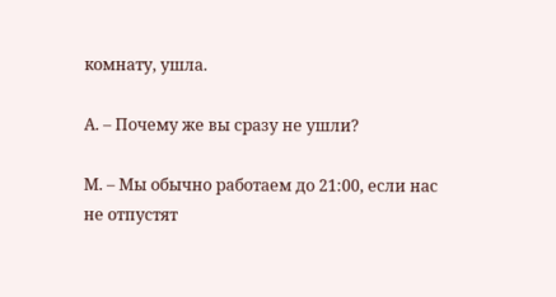комнату, ушла.

А. – Почему же вы сразу не ушли?

М. – Мы обычно работаем до 21:00, если нас не отпустят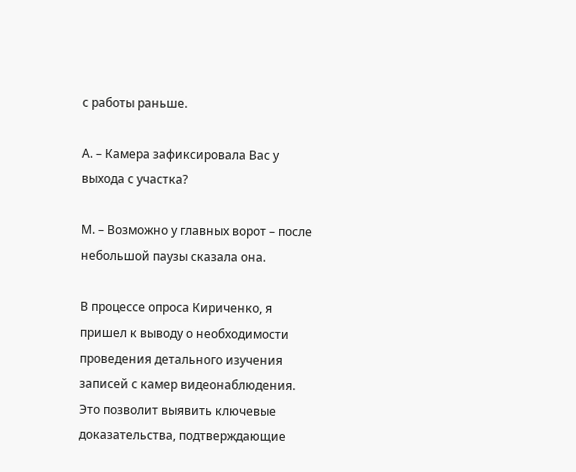с работы раньше.

А. – Камера зафиксировала Вас у выхода с участка?

М. – Возможно у главных ворот – после небольшой паузы сказала она.

В процессе опроса Кириченко, я пришел к выводу о необходимости проведения детального изучения записей с камер видеонаблюдения. Это позволит выявить ключевые доказательства, подтверждающие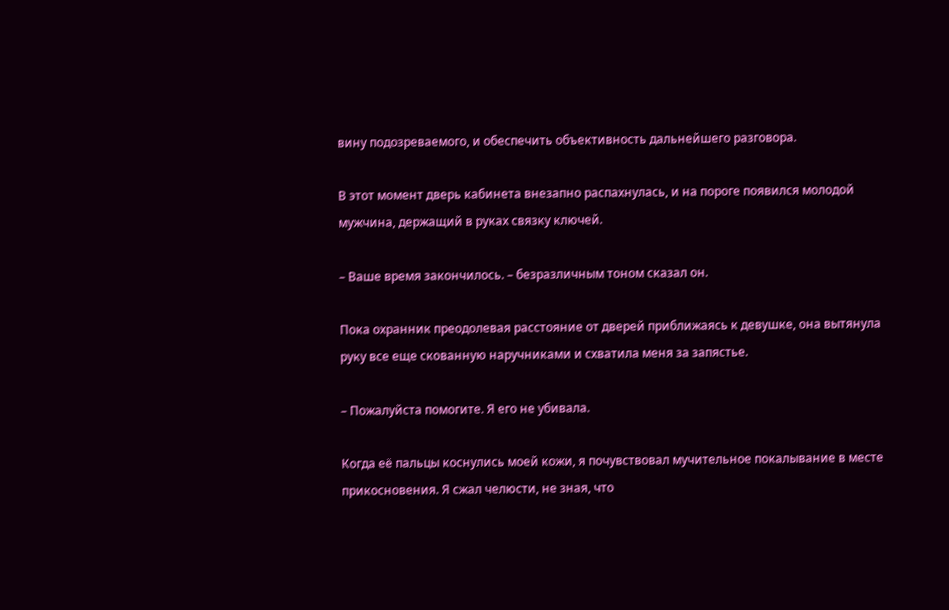вину подозреваемого, и обеспечить объективность дальнейшего разговора.

В этот момент дверь кабинета внезапно распахнулась, и на пороге появился молодой мужчина, держащий в руках связку ключей.

– Ваше время закончилось. – безразличным тоном сказал он.

Пока охранник преодолевая расстояние от дверей приближаясь к девушке, она вытянула руку все еще скованную наручниками и схватила меня за запястье.

– Пожалуйста помогите. Я его не убивала.

Когда её пальцы коснулись моей кожи, я почувствовал мучительное покалывание в месте прикосновения. Я сжал челюсти, не зная, что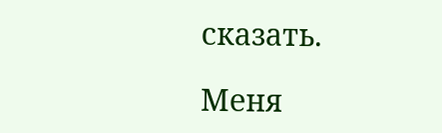сказать.

Меня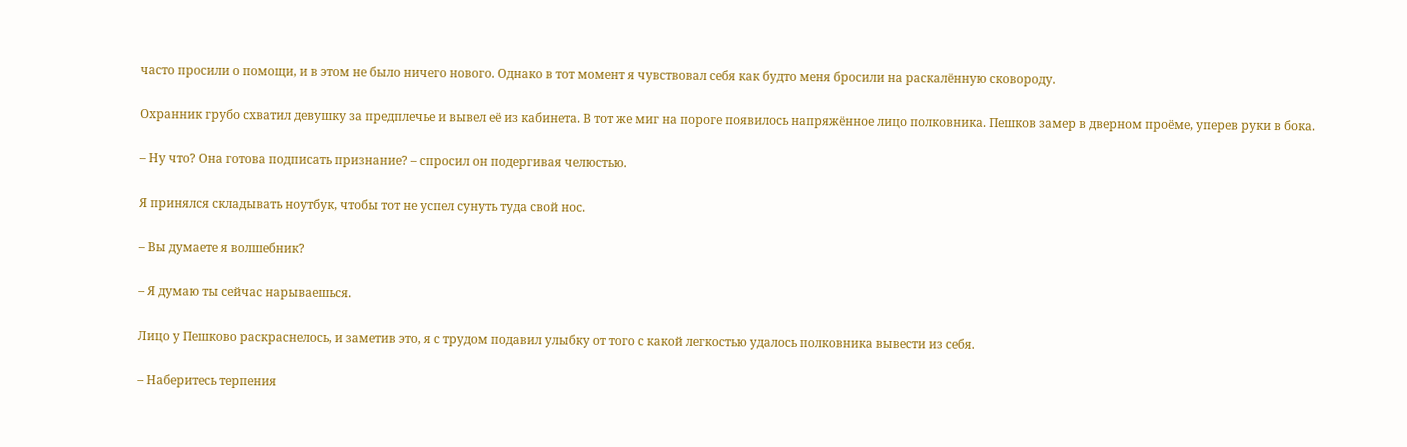часто просили о помощи, и в этом не было ничего нового. Однако в тот момент я чувствовал себя как будто меня бросили на раскалённую сковороду.

Охранник грубо схватил девушку за предплечье и вывел её из кабинета. В тот же миг на пороге появилось напряжённое лицо полковника. Пешков замер в дверном проёме, уперев руки в бока.

– Ну что? Она готова подписать признание? – спросил он подергивая челюстью.

Я принялся складывать ноутбук, чтобы тот не успел сунуть туда свой нос.

– Вы думаете я волшебник?

– Я думаю ты сейчас нарываешься.

Лицо у Пешково раскраснелось, и заметив это, я с трудом подавил улыбку от того с какой легкостью удалось полковника вывести из себя.

– Наберитесь терпения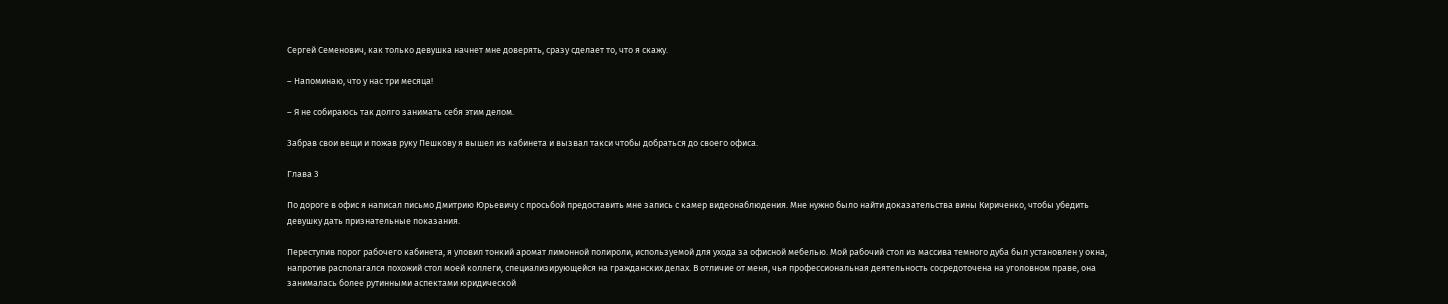Сергей Семенович, как только девушка начнет мне доверять, сразу сделает то, что я скажу.

– Напоминаю, что у нас три месяца!

– Я не собираюсь так долго занимать себя этим делом.

Забрав свои вещи и пожав руку Пешкову я вышел из кабинета и вызвал такси чтобы добраться до своего офиса.

Глава 3

По дороге в офис я написал письмо Дмитрию Юрьевичу с просьбой предоставить мне запись с камер видеонаблюдения. Мне нужно было найти доказательства вины Кириченко, чтобы убедить девушку дать признательные показания.

Переступив порог рабочего кабинета, я уловил тонкий аромат лимонной полироли, используемой для ухода за офисной мебелью. Мой рабочий стол из массива темного дуба был установлен у окна, напротив располагался похожий стол моей коллеги, специализирующейся на гражданских делах. В отличие от меня, чья профессиональная деятельность сосредоточена на уголовном праве, она занималась более рутинными аспектами юридической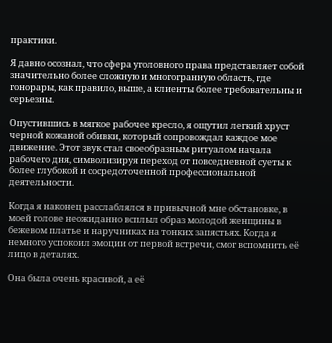практики.

Я давно осознал, что сфера уголовного права представляет собой значительно более сложную и многогранную область, где гонорары, как правило, выше, а клиенты более требовательны и серьезны.

Опустившись в мягкое рабочее кресло, я ощутил легкий хруст черной кожаной обивки, который сопровождал каждое мое движение. Этот звук стал своеобразным ритуалом начала рабочего дня, символизируя переход от повседневной суеты к более глубокой и сосредоточенной профессиональной деятельности.

Когда я наконец расслаблялся в привычной мне обстановке, в моей голове неожиданно всплыл образ молодой женщины в бежевом платье и наручниках на тонких запястьях. Когда я немного успокоил эмоции от первой встречи, смог вспомнить её лицо в деталях.

Она была очень красивой, а её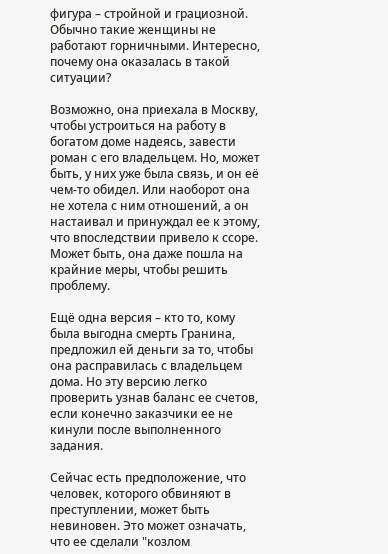фигура – стройной и грациозной. Обычно такие женщины не работают горничными. Интересно, почему она оказалась в такой ситуации?

Возможно, она приехала в Москву, чтобы устроиться на работу в богатом доме надеясь, завести роман с его владельцем. Но, может быть, у них уже была связь, и он её чем-то обидел. Или наоборот она не хотела с ним отношений, а он настаивал и принуждал ее к этому, что впоследствии привело к ссоре. Может быть, она даже пошла на крайние меры, чтобы решить проблему.

Ещё одна версия – кто то, кому была выгодна смерть Гранина, предложил ей деньги за то, чтобы она расправилась с владельцем дома. Но эту версию легко проверить узнав баланс ее счетов, если конечно заказчики ее не кинули после выполненного задания.

Сейчас есть предположение, что человек, которого обвиняют в преступлении, может быть невиновен. Это может означать, что ее сделали "козлом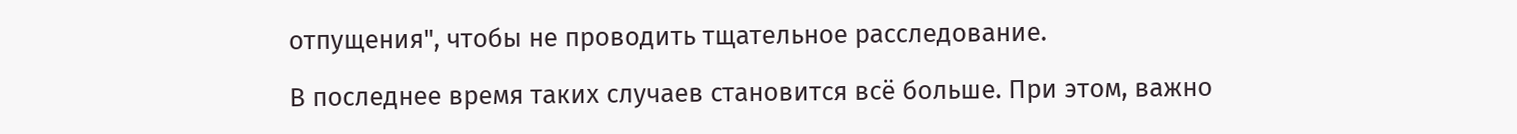отпущения", чтобы не проводить тщательное расследование.

В последнее время таких случаев становится всё больше. При этом, важно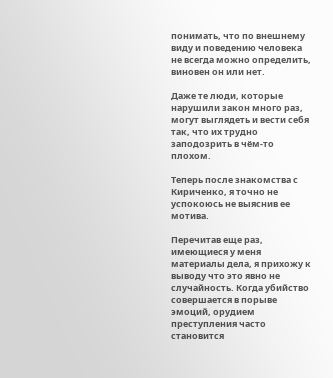понимать, что по внешнему виду и поведению человека не всегда можно определить, виновен он или нет.

Даже те люди, которые нарушили закон много раз, могут выглядеть и вести себя так, что их трудно заподозрить в чём-то плохом.

Теперь после знакомства с Кириченко, я точно не успокоюсь не выяснив ее мотива.

Перечитав еще раз, имеющиеся у меня материалы дела, я прихожу к выводу что это явно не случайность. Когда убийство совершается в порыве эмоций, орудием преступления часто становится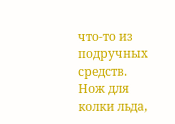что-то из подручных средств. Нож для колки льда,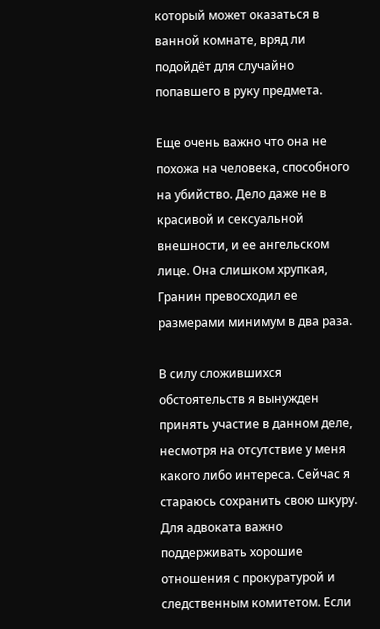который может оказаться в ванной комнате, вряд ли подойдёт для случайно попавшего в руку предмета.

Еще очень важно что она не похожа на человека, способного на убийство. Дело даже не в красивой и сексуальной внешности, и ее ангельском лице. Она слишком хрупкая, Гранин превосходил ее размерами минимум в два раза.

В силу сложившихся обстоятельств я вынужден принять участие в данном деле, несмотря на отсутствие у меня какого либо интереса. Сейчас я стараюсь сохранить свою шкуру. Для адвоката важно поддерживать хорошие отношения с прокуратурой и следственным комитетом. Если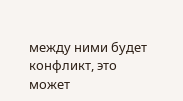между ними будет конфликт, это может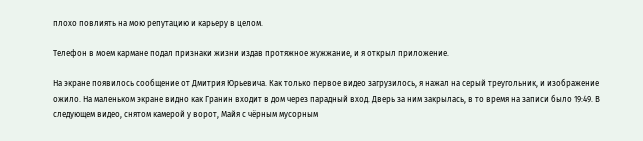плохо повлиять на мою репутацию и карьеру в целом.

Телефон в моем кармане подал признаки жизни издав протяжное жужжание, и я открыл приложение.

На экране появилось сообщение от Дмитрия Юрьевича. Как только первое видео загрузилось, я нажал на серый треугольник, и изображение ожило. На маленьком экране видно как Гранин входит в дом через парадный вход. Дверь за ним закрылась, в то время на записи было 19:49. В следующем видео, снятом камерой у ворот, Майя с чёрным мусорным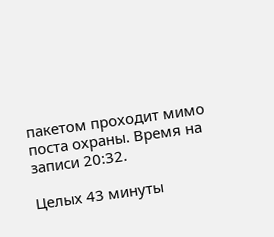пакетом проходит мимо поста охраны. Время на записи 20:32.

Целых 43 минуты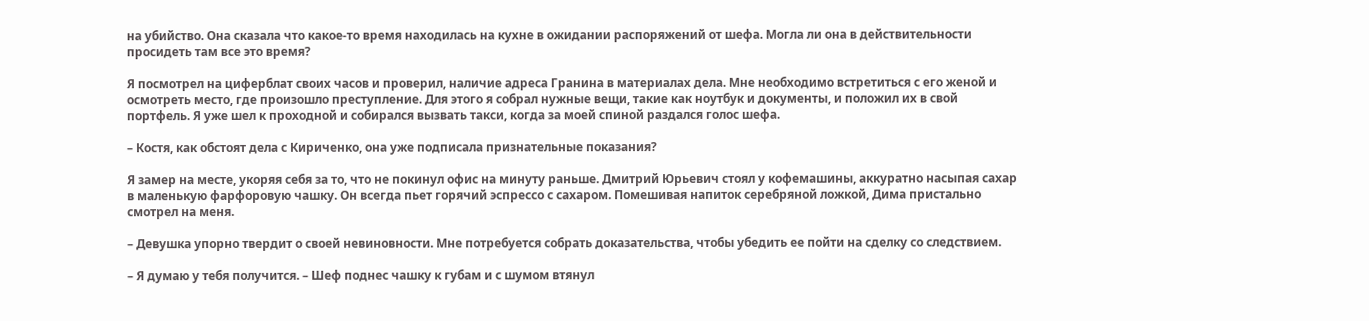на убийство. Она сказала что какое-то время находилась на кухне в ожидании распоряжений от шефа. Могла ли она в действительности просидеть там все это время?

Я посмотрел на циферблат своих часов и проверил, наличие адреса Гранина в материалах дела. Мне необходимо встретиться с его женой и осмотреть место, где произошло преступление. Для этого я собрал нужные вещи, такие как ноутбук и документы, и положил их в свой портфель. Я уже шел к проходной и собирался вызвать такси, когда за моей спиной раздался голос шефа.

– Костя, как обстоят дела с Кириченко, она уже подписала признательные показания?

Я замер на месте, укоряя себя за то, что не покинул офис на минуту раньше. Дмитрий Юрьевич стоял у кофемашины, аккуратно насыпая сахар в маленькую фарфоровую чашку. Он всегда пьет горячий эспрессо с сахаром. Помешивая напиток серебряной ложкой, Дима пристально смотрел на меня.

– Девушка упорно твердит о своей невиновности. Мне потребуется собрать доказательства, чтобы убедить ее пойти на сделку со следствием.

– Я думаю у тебя получится. – Шеф поднес чашку к губам и с шумом втянул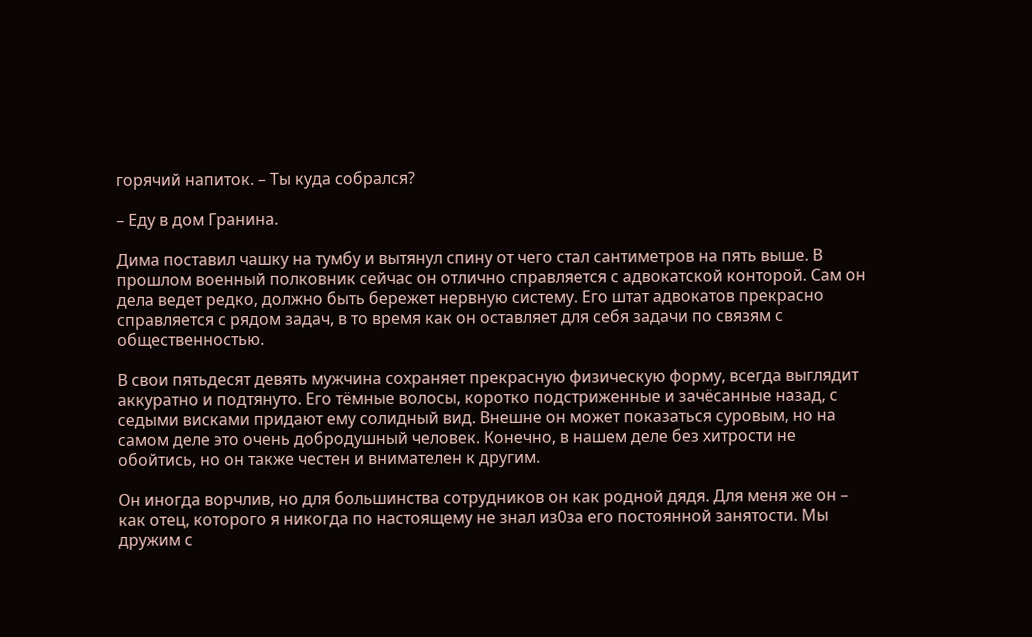горячий напиток. – Ты куда собрался?

– Еду в дом Гранина.

Дима поставил чашку на тумбу и вытянул спину от чего стал сантиметров на пять выше. В прошлом военный полковник сейчас он отлично справляется с адвокатской конторой. Сам он дела ведет редко, должно быть бережет нервную систему. Его штат адвокатов прекрасно справляется с рядом задач, в то время как он оставляет для себя задачи по связям с общественностью.

В свои пятьдесят девять мужчина сохраняет прекрасную физическую форму, всегда выглядит аккуратно и подтянуто. Его тёмные волосы, коротко подстриженные и зачёсанные назад, с седыми висками придают ему солидный вид. Внешне он может показаться суровым, но на самом деле это очень добродушный человек. Конечно, в нашем деле без хитрости не обойтись, но он также честен и внимателен к другим.

Он иногда ворчлив, но для большинства сотрудников он как родной дядя. Для меня же он – как отец, которого я никогда по настоящему не знал из0за его постоянной занятости. Мы дружим с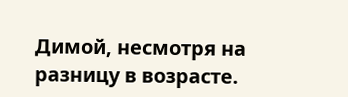Димой, несмотря на разницу в возрасте.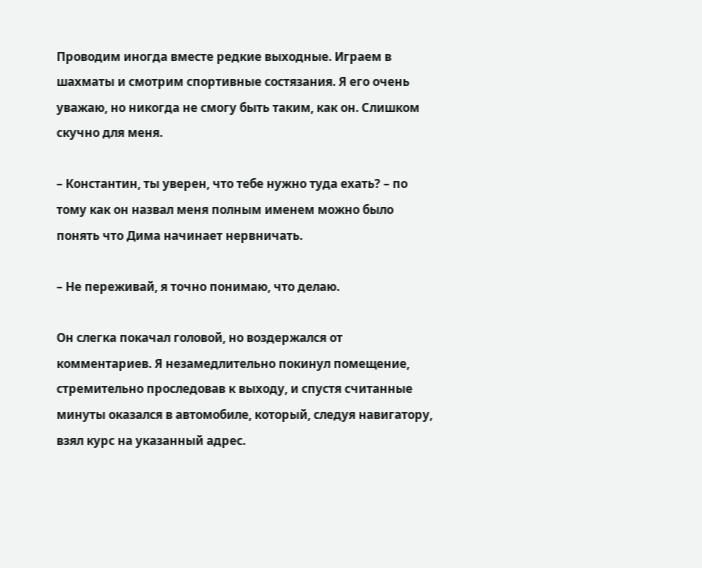Проводим иногда вместе редкие выходные. Играем в шахматы и смотрим спортивные состязания. Я его очень уважаю, но никогда не смогу быть таким, как он. Слишком скучно для меня.

– Константин, ты уверен, что тебе нужно туда ехать? – по тому как он назвал меня полным именем можно было понять что Дима начинает нервничать.

– Не переживай, я точно понимаю, что делаю.

Он слегка покачал головой, но воздержался от комментариев. Я незамедлительно покинул помещение, стремительно проследовав к выходу, и спустя считанные минуты оказался в автомобиле, который, следуя навигатору, взял курс на указанный адрес.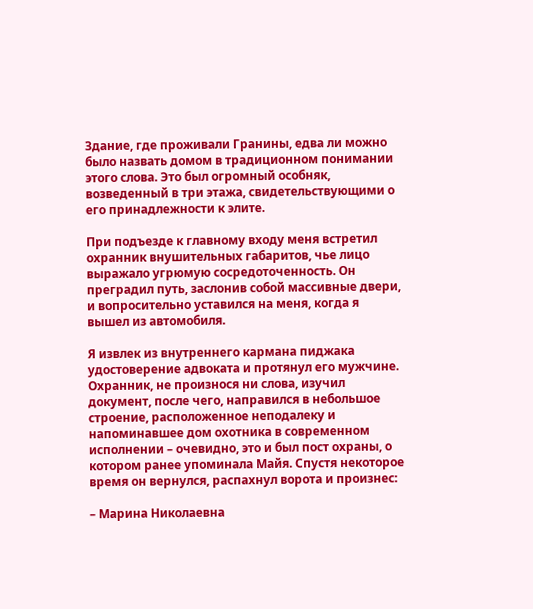Здание, где проживали Гранины, едва ли можно было назвать домом в традиционном понимании этого слова. Это был огромный особняк, возведенный в три этажа, свидетельствующими о его принадлежности к элите.

При подъезде к главному входу меня встретил охранник внушительных габаритов, чье лицо выражало угрюмую сосредоточенность. Он преградил путь, заслонив собой массивные двери, и вопросительно уставился на меня, когда я вышел из автомобиля.

Я извлек из внутреннего кармана пиджака удостоверение адвоката и протянул его мужчине. Охранник, не произнося ни слова, изучил документ, после чего, направился в небольшое строение, расположенное неподалеку и напоминавшее дом охотника в современном исполнении – очевидно, это и был пост охраны, о котором ранее упоминала Майя. Спустя некоторое время он вернулся, распахнул ворота и произнес:

– Марина Николаевна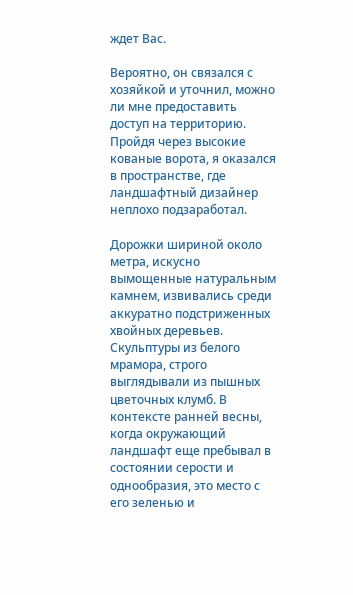ждет Вас.

Вероятно, он связался с хозяйкой и уточнил, можно ли мне предоставить доступ на территорию. Пройдя через высокие кованые ворота, я оказался в пространстве, где ландшафтный дизайнер неплохо подзаработал.

Дорожки шириной около метра, искусно вымощенные натуральным камнем, извивались среди аккуратно подстриженных хвойных деревьев. Скульптуры из белого мрамора, строго выглядывали из пышных цветочных клумб. В контексте ранней весны, когда окружающий ландшафт еще пребывал в состоянии серости и однообразия, это место с его зеленью и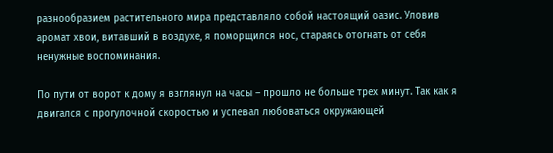разнообразием растительного мира представляло собой настоящий оазис. Уловив аромат хвои, витавший в воздухе, я поморщился нос, стараясь отогнать от себя ненужные воспоминания.

По пути от ворот к дому я взглянул на часы – прошло не больше трех минут. Так как я двигался с прогулочной скоростью и успевал любоваться окружающей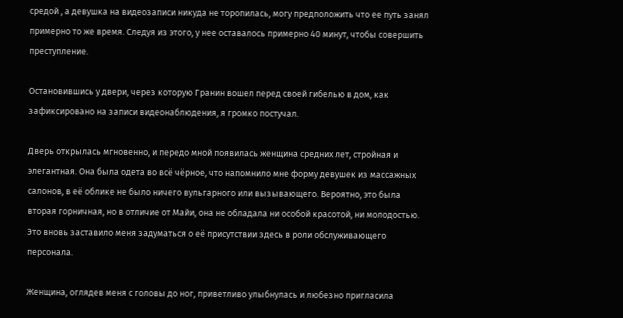средой , а девушка на видеозаписи никуда не торопилась, могу предположить что ее путь занял примерно то же время. Следуя из этого, у нее оставалось примерно 40 минут, чтобы совершить преступление.

Остановившись у двери, через которую Гранин вошел перед своей гибелью в дом, как зафиксировано на записи видеонаблюдения, я громко постучал.

Дверь открылась мгновенно, и передо мной появилась женщина средних лет, стройная и элегантная. Она была одета во всё чёрное, что напомнило мне форму девушек из массажных салонов, в её облике не было ничего вульгарного или вызывающего. Вероятно, это была вторая горничная, но в отличие от Майи, она не обладала ни особой красотой, ни молодостью. Это вновь заставило меня задуматься о её присутствии здесь в роли обслуживающего персонала.

Женщина, оглядев меня с головы до ног, приветливо улыбнулась и любезно пригласила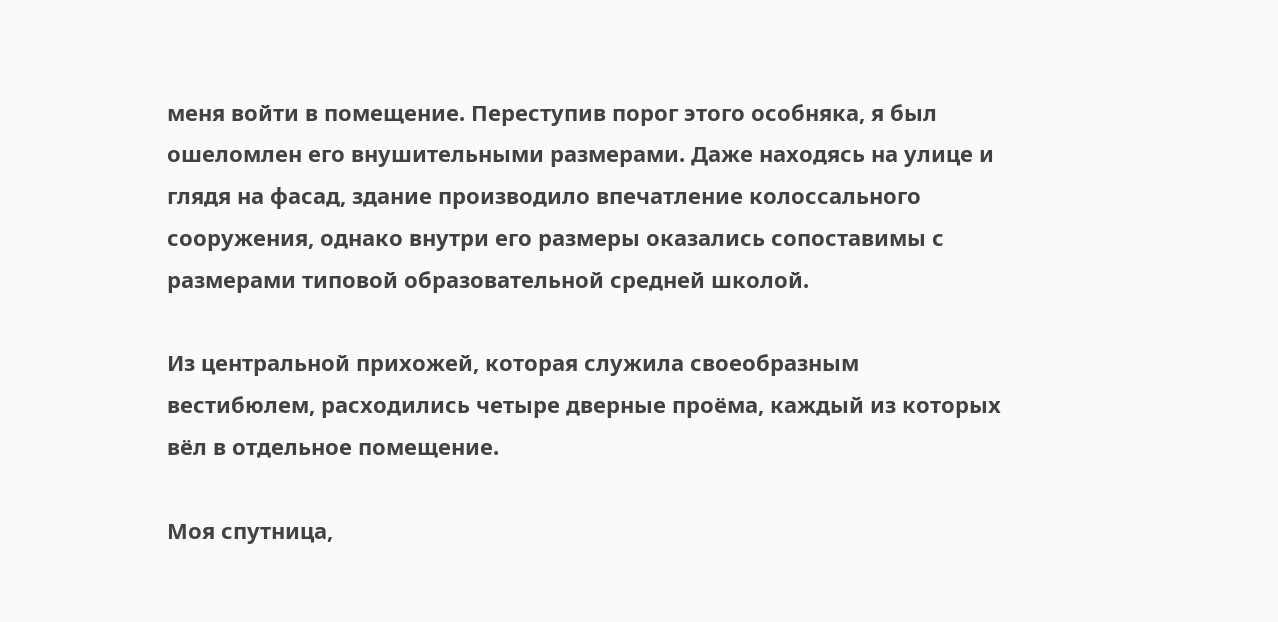меня войти в помещение. Переступив порог этого особняка, я был ошеломлен его внушительными размерами. Даже находясь на улице и глядя на фасад, здание производило впечатление колоссального сооружения, однако внутри его размеры оказались сопоставимы с размерами типовой образовательной средней школой.

Из центральной прихожей, которая служила своеобразным вестибюлем, расходились четыре дверные проёма, каждый из которых вёл в отдельное помещение.

Моя спутница,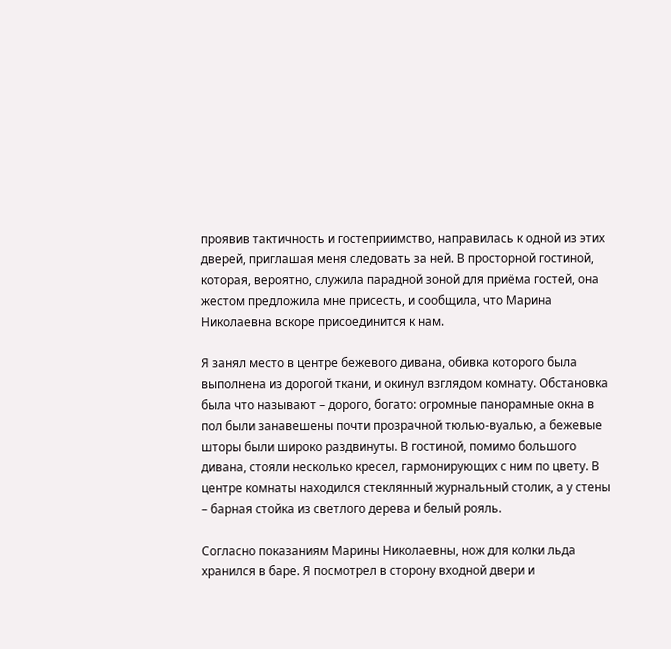проявив тактичность и гостеприимство, направилась к одной из этих дверей, приглашая меня следовать за ней. В просторной гостиной, которая, вероятно, служила парадной зоной для приёма гостей, она жестом предложила мне присесть, и сообщила, что Марина Николаевна вскоре присоединится к нам.

Я занял место в центре бежевого дивана, обивка которого была выполнена из дорогой ткани, и окинул взглядом комнату. Обстановка была что называют – дорого, богато: огромные панорамные окна в пол были занавешены почти прозрачной тюлью-вуалью, а бежевые шторы были широко раздвинуты. В гостиной, помимо большого дивана, стояли несколько кресел, гармонирующих с ним по цвету. В центре комнаты находился стеклянный журнальный столик, а у стены – барная стойка из светлого дерева и белый рояль.

Согласно показаниям Марины Николаевны, нож для колки льда хранился в баре. Я посмотрел в сторону входной двери и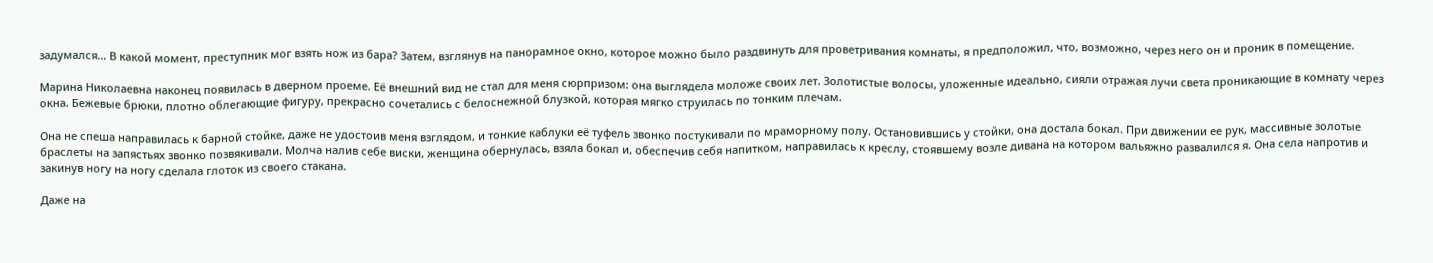задумался… В какой момент, преступник мог взять нож из бара? Затем, взглянув на панорамное окно, которое можно было раздвинуть для проветривания комнаты, я предположил, что, возможно, через него он и проник в помещение.

Марина Николаевна наконец появилась в дверном проеме. Её внешний вид не стал для меня сюрпризом: она выглядела моложе своих лет. Золотистые волосы, уложенные идеально, сияли отражая лучи света проникающие в комнату через окна. Бежевые брюки, плотно облегающие фигуру, прекрасно сочетались с белоснежной блузкой, которая мягко струилась по тонким плечам.

Она не спеша направилась к барной стойке, даже не удостоив меня взглядом, и тонкие каблуки её туфель звонко постукивали по мраморному полу. Остановившись у стойки, она достала бокал. При движении ее рук, массивные золотые браслеты на запястьях звонко позвякивали. Молча налив себе виски, женщина обернулась, взяла бокал и, обеспечив себя напитком, направилась к креслу, стоявшему возле дивана на котором вальяжно развалился я. Она села напротив и закинув ногу на ногу сделала глоток из своего стакана.

Даже на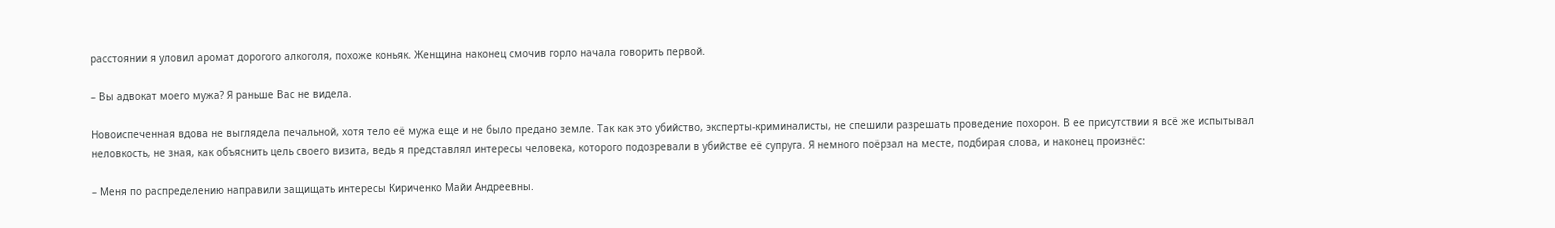расстоянии я уловил аромат дорогого алкоголя, похоже коньяк. Женщина наконец смочив горло начала говорить первой.

– Вы адвокат моего мужа? Я раньше Вас не видела.

Новоиспеченная вдова не выглядела печальной, хотя тело её мужа еще и не было предано земле. Так как это убийство, эксперты-криминалисты, не спешили разрешать проведение похорон. В ее присутствии я всё же испытывал неловкость, не зная, как объяснить цель своего визита, ведь я представлял интересы человека, которого подозревали в убийстве её супруга. Я немного поёрзал на месте, подбирая слова, и наконец произнёс:

– Меня по распределению направили защищать интересы Кириченко Майи Андреевны.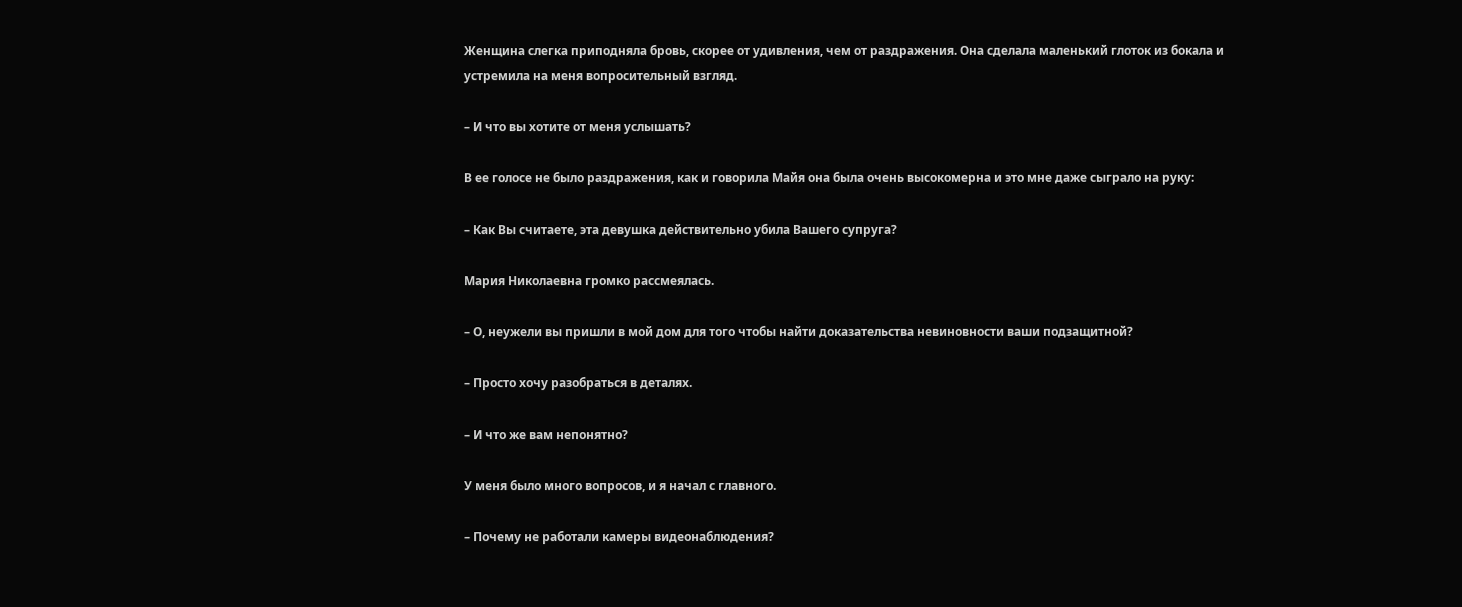Женщина слегка приподняла бровь, скорее от удивления, чем от раздражения. Она сделала маленький глоток из бокала и устремила на меня вопросительный взгляд.

– И что вы хотите от меня услышать?

В ее голосе не было раздражения, как и говорила Майя она была очень высокомерна и это мне даже сыграло на руку:

– Как Вы считаете, эта девушка действительно убила Вашего супруга?

Мария Николаевна громко рассмеялась.

– О, неужели вы пришли в мой дом для того чтобы найти доказательства невиновности ваши подзащитной?

– Просто хочу разобраться в деталях.

– И что же вам непонятно?

У меня было много вопросов, и я начал с главного.

– Почему не работали камеры видеонаблюдения?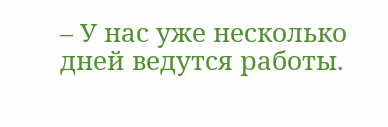– У нас уже несколько дней ведутся работы.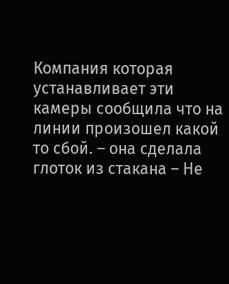Компания которая устанавливает эти камеры сообщила что на линии произошел какой то сбой. – она сделала глоток из стакана – Не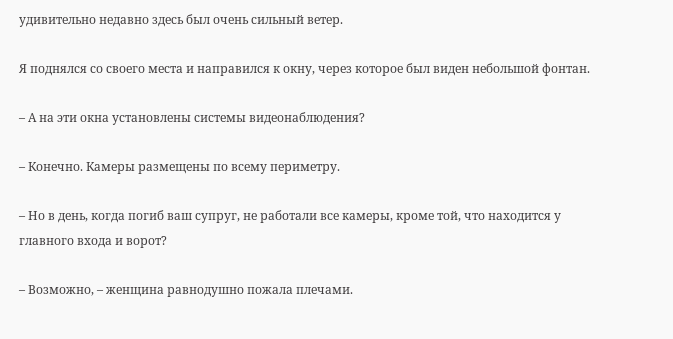удивительно недавно здесь был очень сильный ветер.

Я поднялся со своего места и направился к окну, через которое был виден небольшой фонтан.

– А на эти окна установлены системы видеонаблюдения?

– Конечно. Камеры размещены по всему периметру.

– Но в день, когда погиб ваш супруг, не работали все камеры, кроме той, что находится у главного входа и ворот?

– Возможно, – женщина равнодушно пожала плечами.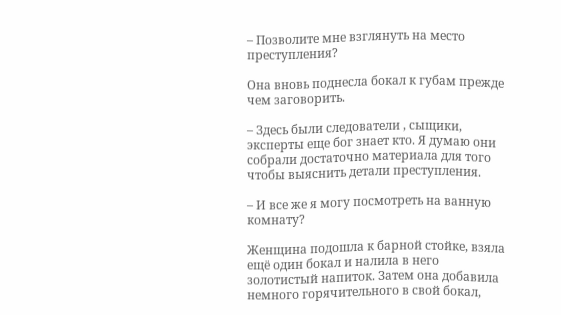– Позволите мне взглянуть на место преступления?

Она вновь поднесла бокал к губам прежде чем заговорить.

– Здесь были следователи , сыщики, эксперты еще бог знает кто. Я думаю они собрали достаточно материала для того чтобы выяснить детали преступления.

– И все же я могу посмотреть на ванную комнату?

Женщина подошла к барной стойке, взяла ещё один бокал и налила в него золотистый напиток. Затем она добавила немного горячительного в свой бокал,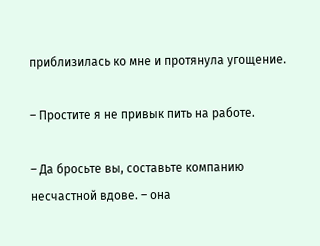приблизилась ко мне и протянула угощение.

– Простите я не привык пить на работе.

– Да бросьте вы, составьте компанию несчастной вдове. – она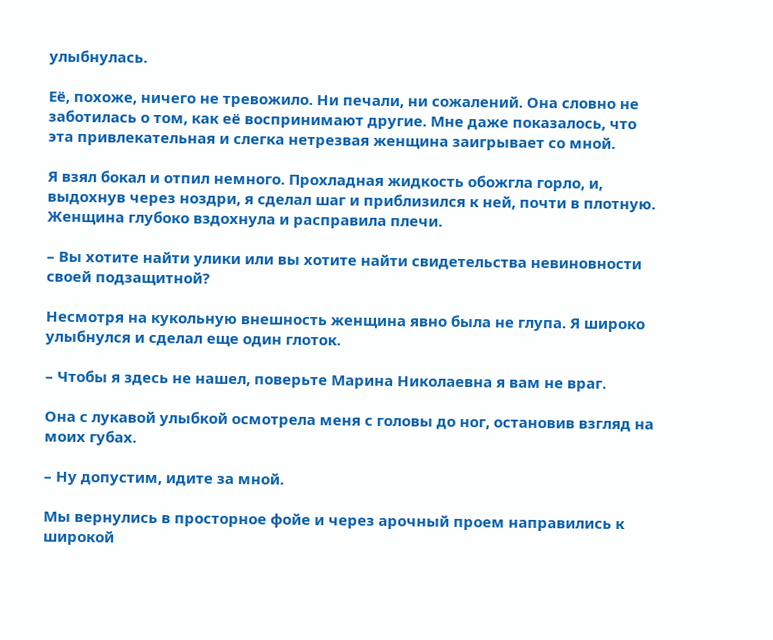улыбнулась.

Её, похоже, ничего не тревожило. Ни печали, ни сожалений. Она словно не заботилась о том, как её воспринимают другие. Мне даже показалось, что эта привлекательная и слегка нетрезвая женщина заигрывает со мной.

Я взял бокал и отпил немного. Прохладная жидкость обожгла горло, и, выдохнув через ноздри, я сделал шаг и приблизился к ней, почти в плотную. Женщина глубоко вздохнула и расправила плечи.

– Вы хотите найти улики или вы хотите найти свидетельства невиновности своей подзащитной?

Несмотря на кукольную внешность женщина явно была не глупа. Я широко улыбнулся и сделал еще один глоток.

– Чтобы я здесь не нашел, поверьте Марина Николаевна я вам не враг.

Она с лукавой улыбкой осмотрела меня с головы до ног, остановив взгляд на моих губах.

– Ну допустим, идите за мной.

Мы вернулись в просторное фойе и через арочный проем направились к широкой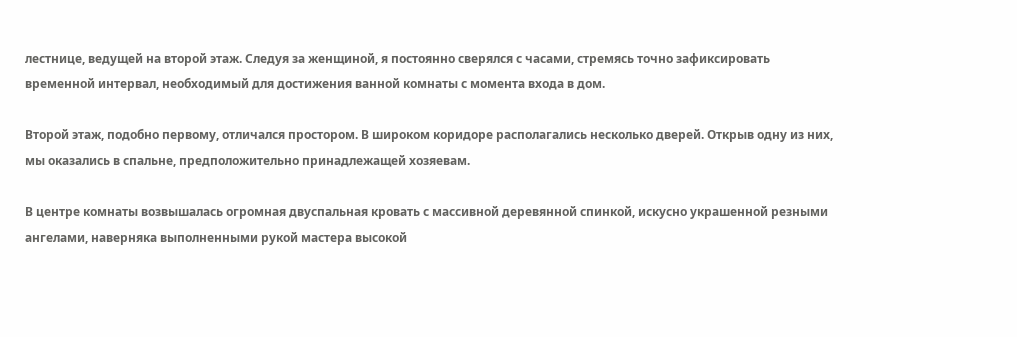лестнице, ведущей на второй этаж. Следуя за женщиной, я постоянно сверялся с часами, стремясь точно зафиксировать временной интервал, необходимый для достижения ванной комнаты с момента входа в дом.

Второй этаж, подобно первому, отличался простором. В широком коридоре располагались несколько дверей. Открыв одну из них, мы оказались в спальне, предположительно принадлежащей хозяевам.

В центре комнаты возвышалась огромная двуспальная кровать с массивной деревянной спинкой, искусно украшенной резными ангелами, наверняка выполненными рукой мастера высокой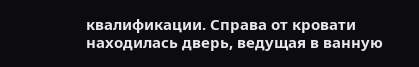квалификации. Справа от кровати находилась дверь, ведущая в ванную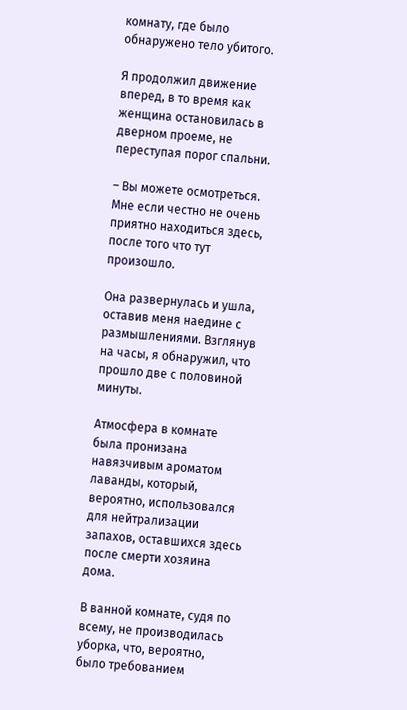комнату, где было обнаружено тело убитого.

Я продолжил движение вперед, в то время как женщина остановилась в дверном проеме, не переступая порог спальни.

– Вы можете осмотреться. Мне если честно не очень приятно находиться здесь, после того что тут произошло.

Она развернулась и ушла, оставив меня наедине с размышлениями. Взглянув на часы, я обнаружил, что прошло две с половиной минуты.

Атмосфера в комнате была пронизана навязчивым ароматом лаванды, который, вероятно, использовался для нейтрализации запахов, оставшихся здесь после смерти хозяина дома.

В ванной комнате, судя по всему, не производилась уборка, что, вероятно, было требованием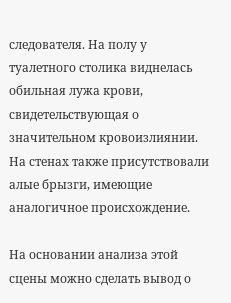следователя. На полу у туалетного столика виднелась обильная лужа крови, свидетельствующая о значительном кровоизлиянии. На стенах также присутствовали алые брызги, имеющие аналогичное происхождение.

На основании анализа этой сцены можно сделать вывод о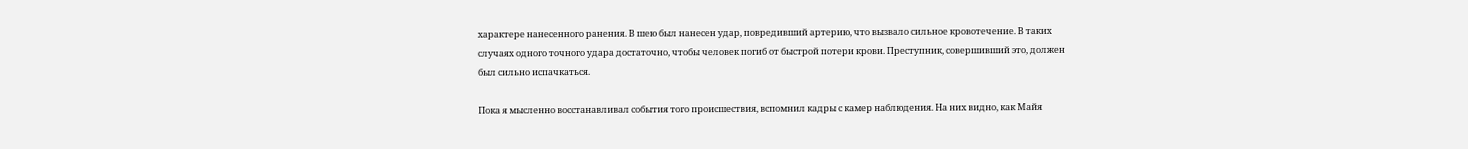характере нанесенного ранения. В шею был нанесен удар, повредивший артерию, что вызвало сильное кровотечение. В таких случаях одного точного удара достаточно, чтобы человек погиб от быстрой потери крови. Преступник, совершивший это, должен был сильно испачкаться.

Пока я мысленно восстанавливал события того происшествия, вспомнил кадры с камер наблюдения. На них видно, как Майя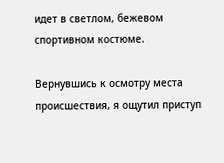идет в светлом, бежевом спортивном костюме.

Вернувшись к осмотру места происшествия, я ощутил приступ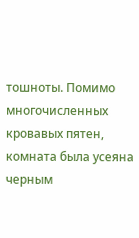тошноты. Помимо многочисленных кровавых пятен, комната была усеяна черным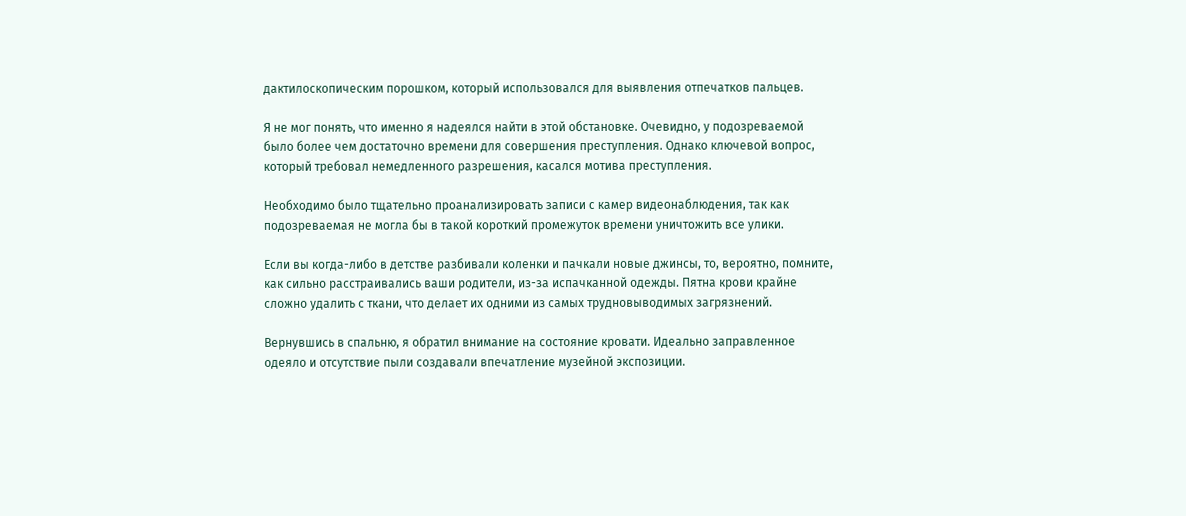дактилоскопическим порошком, который использовался для выявления отпечатков пальцев.

Я не мог понять, что именно я надеялся найти в этой обстановке. Очевидно, у подозреваемой было более чем достаточно времени для совершения преступления. Однако ключевой вопрос, который требовал немедленного разрешения, касался мотива преступления.

Необходимо было тщательно проанализировать записи с камер видеонаблюдения, так как подозреваемая не могла бы в такой короткий промежуток времени уничтожить все улики.

Если вы когда-либо в детстве разбивали коленки и пачкали новые джинсы, то, вероятно, помните, как сильно расстраивались ваши родители, из-за испачканной одежды. Пятна крови крайне сложно удалить с ткани, что делает их одними из самых трудновыводимых загрязнений.

Вернувшись в спальню, я обратил внимание на состояние кровати. Идеально заправленное одеяло и отсутствие пыли создавали впечатление музейной экспозиции.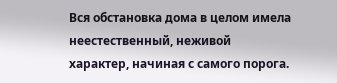Вся обстановка дома в целом имела неестественный, неживой характер, начиная с самого порога.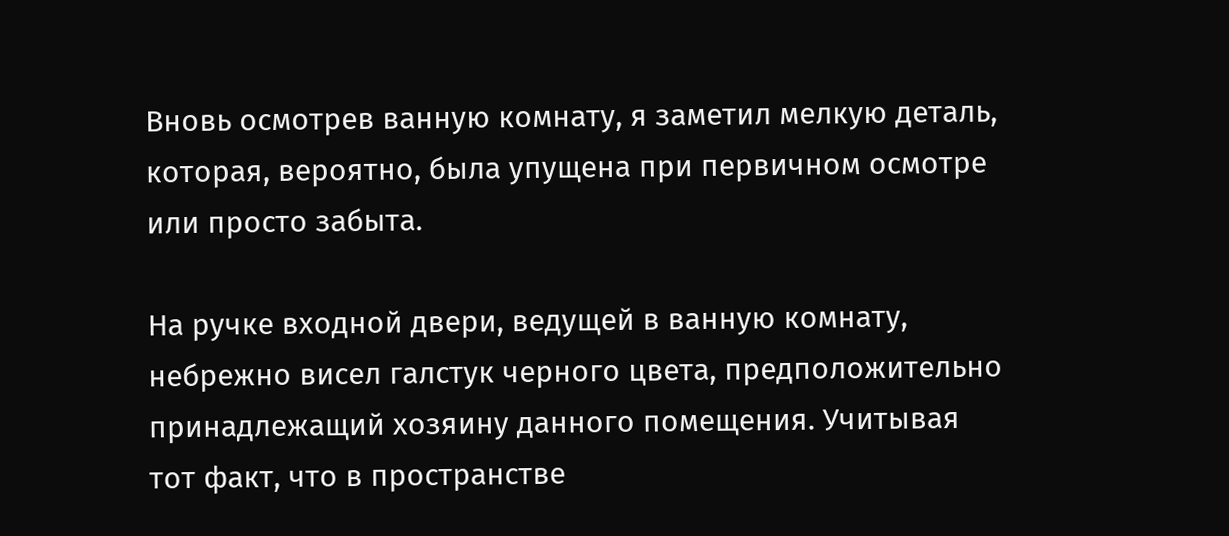Вновь осмотрев ванную комнату, я заметил мелкую деталь, которая, вероятно, была упущена при первичном осмотре или просто забыта.

На ручке входной двери, ведущей в ванную комнату, небрежно висел галстук черного цвета, предположительно принадлежащий хозяину данного помещения. Учитывая тот факт, что в пространстве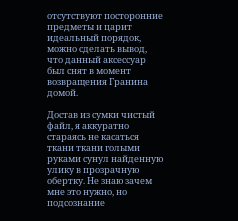отсутствуют посторонние предметы и царит идеальный порядок, можно сделать вывод, что данный аксессуар был снят в момент возвращения Гранина домой.

Достав из сумки чистый файл, я аккуратно стараясь не касаться ткани ткани голыми руками сунул найденную улику в прозрачную обертку. Не знаю зачем мне это нужно, но подсознание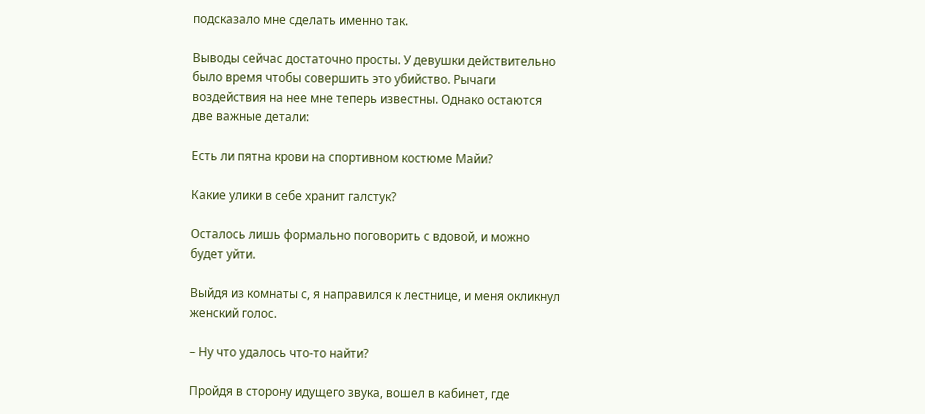подсказало мне сделать именно так.

Выводы сейчас достаточно просты. У девушки действительно было время чтобы совершить это убийство. Рычаги воздействия на нее мне теперь известны. Однако остаются две важные детали:

Есть ли пятна крови на спортивном костюме Майи?

Какие улики в себе хранит галстук?

Осталось лишь формально поговорить с вдовой, и можно будет уйти.

Выйдя из комнаты с, я направился к лестнице, и меня окликнул женский голос.

– Ну что удалось что-то найти?

Пройдя в сторону идущего звука, вошел в кабинет, где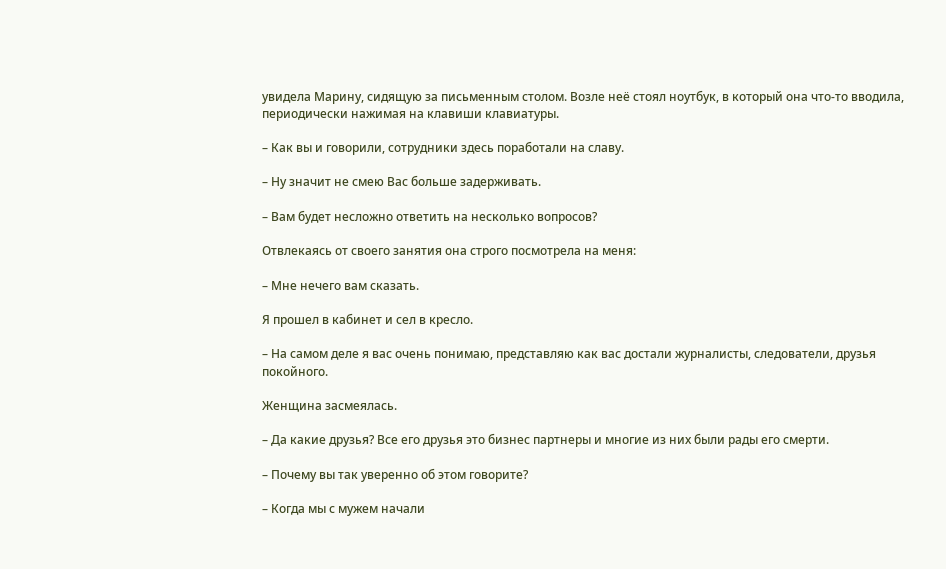увидела Марину, сидящую за письменным столом. Возле неё стоял ноутбук, в который она что-то вводила, периодически нажимая на клавиши клавиатуры.

– Как вы и говорили, сотрудники здесь поработали на славу.

– Ну значит не смею Вас больше задерживать.

– Вам будет несложно ответить на несколько вопросов?

Отвлекаясь от своего занятия она строго посмотрела на меня:

– Мне нечего вам сказать.

Я прошел в кабинет и сел в кресло.

– На самом деле я вас очень понимаю, представляю как вас достали журналисты, следователи, друзья покойного.

Женщина засмеялась.

– Да какие друзья? Все его друзья это бизнес партнеры и многие из них были рады его смерти.

– Почему вы так уверенно об этом говорите?

– Когда мы с мужем начали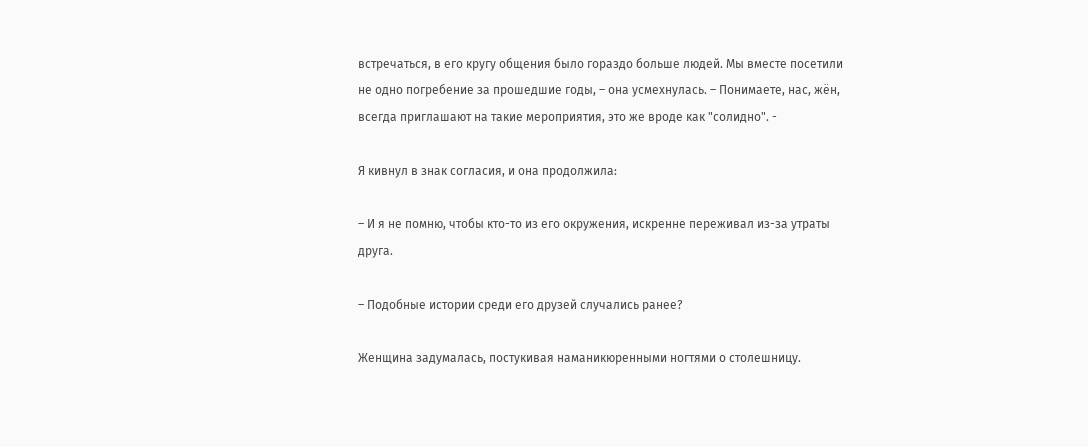встречаться, в его кругу общения было гораздо больше людей. Мы вместе посетили не одно погребение за прошедшие годы, – она усмехнулась. – Понимаете, нас, жён, всегда приглашают на такие мероприятия, это же вроде как "солидно". -

Я кивнул в знак согласия, и она продолжила:

– И я не помню, чтобы кто-то из его окружения, искренне переживал из-за утраты друга.

– Подобные истории среди его друзей случались ранее?

Женщина задумалась, постукивая наманикюренными ногтями о столешницу.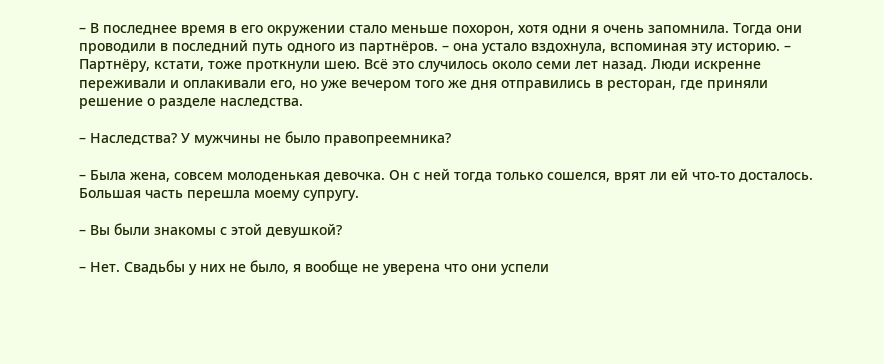– В последнее время в его окружении стало меньше похорон, хотя одни я очень запомнила. Тогда они проводили в последний путь одного из партнёров. – она устало вздохнула, вспоминая эту историю. – Партнёру, кстати, тоже проткнули шею. Всё это случилось около семи лет назад. Люди искренне переживали и оплакивали его, но уже вечером того же дня отправились в ресторан, где приняли решение о разделе наследства.

– Наследства? У мужчины не было правопреемника?

– Была жена, совсем молоденькая девочка. Он с ней тогда только сошелся, врят ли ей что-то досталось. Большая часть перешла моему супругу.

– Вы были знакомы с этой девушкой?

– Нет. Свадьбы у них не было, я вообще не уверена что они успели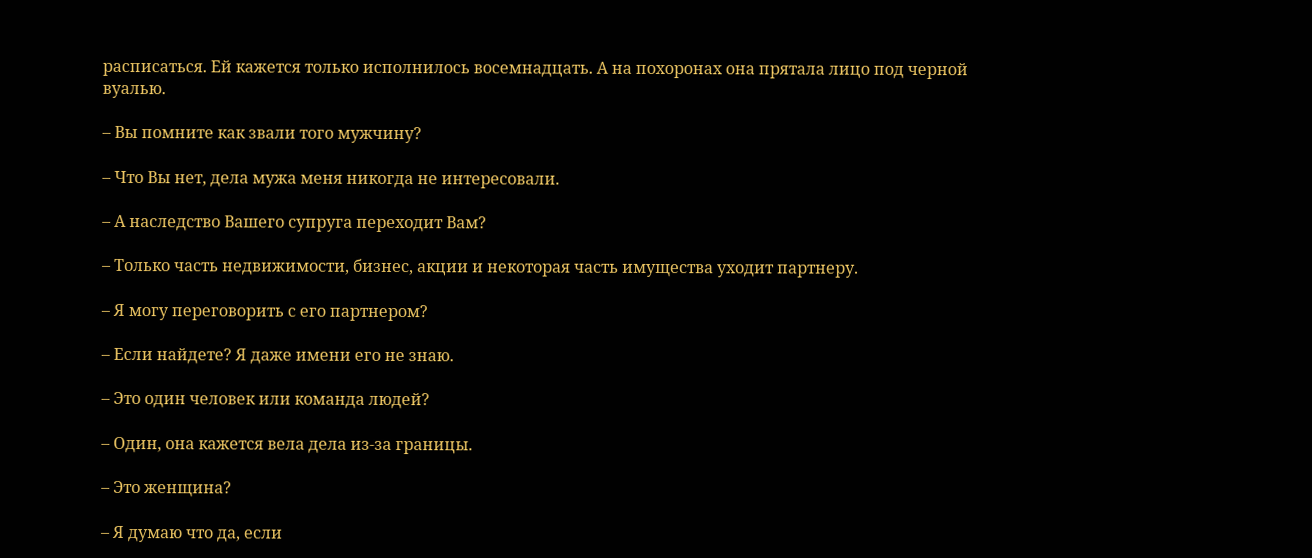расписаться. Ей кажется только исполнилось восемнадцать. А на похоронах она прятала лицо под черной вуалью.

– Вы помните как звали того мужчину?

– Что Вы нет, дела мужа меня никогда не интересовали.

– А наследство Вашего супруга переходит Вам?

– Только часть недвижимости, бизнес, акции и некоторая часть имущества уходит партнеру.

– Я могу переговорить с его партнером?

– Если найдете? Я даже имени его не знаю.

– Это один человек или команда людей?

– Один, она кажется вела дела из-за границы.

– Это женщина?

– Я думаю что да, если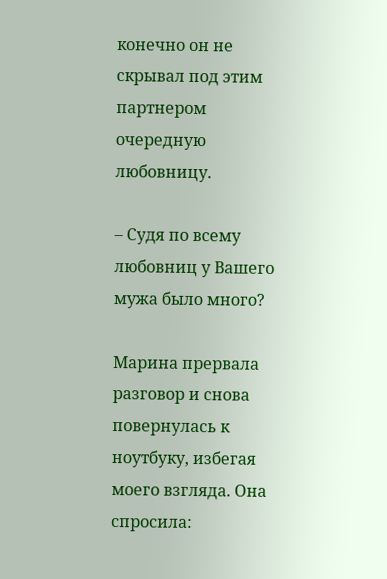конечно он не скрывал под этим партнером очередную любовницу.

– Судя по всему любовниц у Вашего мужа было много?

Марина прервала разговор и снова повернулась к ноутбуку, избегая моего взгляда. Она спросила: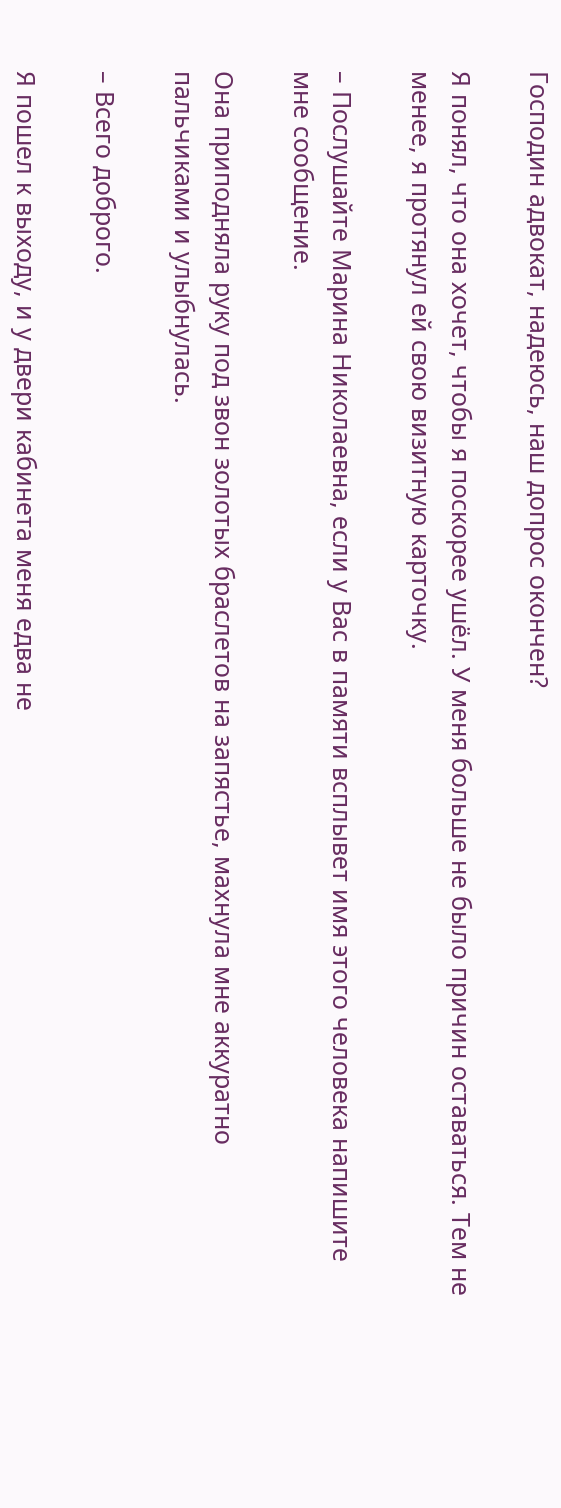Господин адвокат, надеюсь, наш допрос окончен?

Я понял, что она хочет, чтобы я поскорее ушёл. У меня больше не было причин оставаться. Тем не менее, я протянул ей свою визитную карточку.

– Послушайте Марина Николаевна, если у Вас в памяти всплывет имя этого человека напишите мне сообщение.

Она приподняла руку под звон золотых браслетов на запястье, махнула мне аккуратно пальчиками и улыбнулась.

– Всего доброго.

Я пошел к выходу, и у двери кабинета меня едва не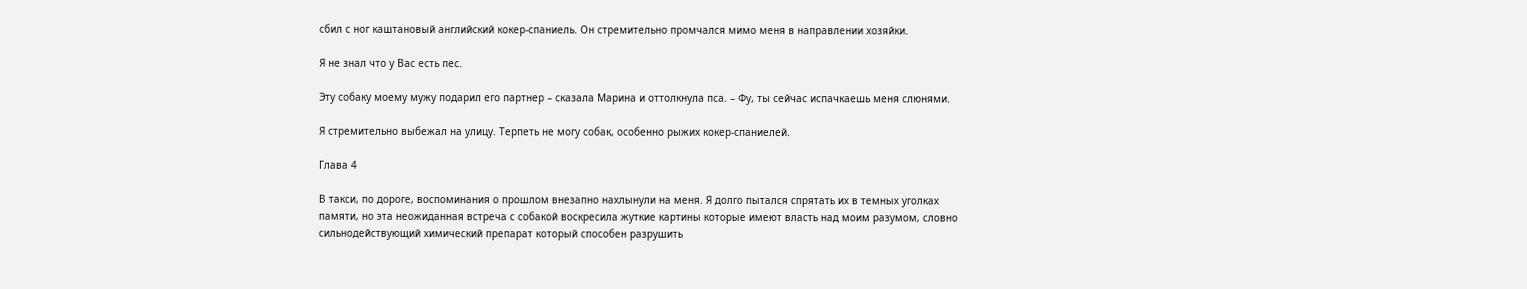сбил с ног каштановый английский кокер-спаниель. Он стремительно промчался мимо меня в направлении хозяйки.

Я не знал что у Вас есть пес.

Эту собаку моему мужу подарил его партнер – сказала Марина и оттолкнула пса. – Фу, ты сейчас испачкаешь меня слюнями.

Я стремительно выбежал на улицу. Терпеть не могу собак, особенно рыжих кокер-спаниелей.

Глава 4

В такси, по дороге, воспоминания о прошлом внезапно нахлынули на меня. Я долго пытался спрятать их в темных уголках памяти, но эта неожиданная встреча с собакой воскресила жуткие картины которые имеют власть над моим разумом, словно сильнодействующий химический препарат который способен разрушить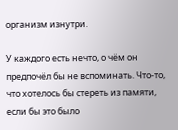организм изнутри.

У каждого есть нечто, о чём он предпочёл бы не вспоминать. Что-то, что хотелось бы стереть из памяти, если бы это было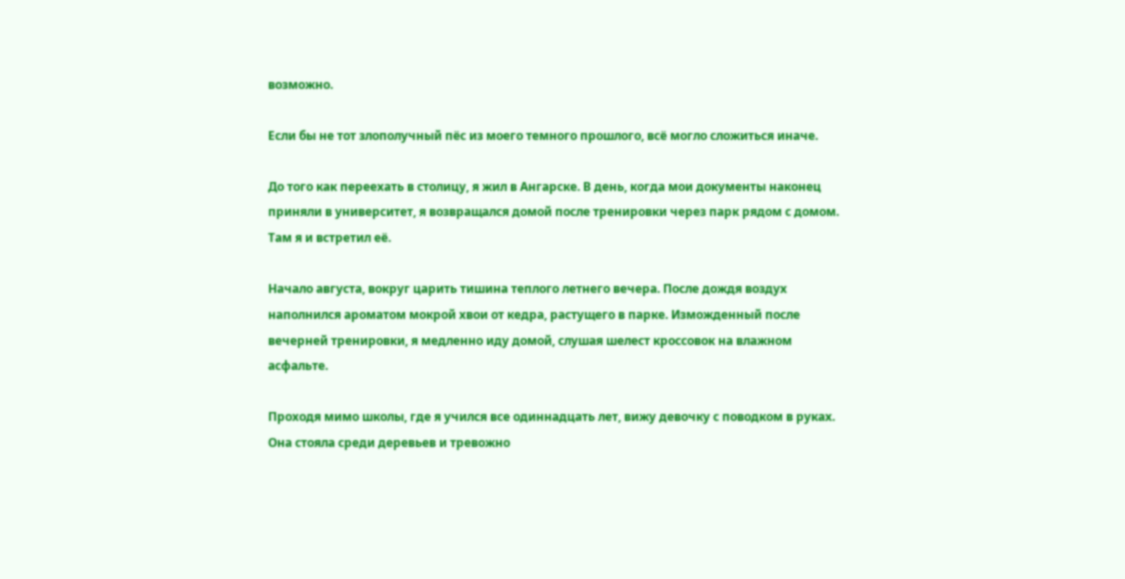возможно.

Если бы не тот злополучный пёс из моего темного прошлого, всё могло сложиться иначе.

До того как переехать в столицу, я жил в Ангарске. В день, когда мои документы наконец приняли в университет, я возвращался домой после тренировки через парк рядом с домом. Там я и встретил её.

Начало августа, вокруг царить тишина теплого летнего вечера. После дождя воздух наполнился ароматом мокрой хвои от кедра, растущего в парке. Изможденный после вечерней тренировки, я медленно иду домой, слушая шелест кроссовок на влажном асфальте.

Проходя мимо школы, где я учился все одиннадцать лет, вижу девочку с поводком в руках. Она стояла среди деревьев и тревожно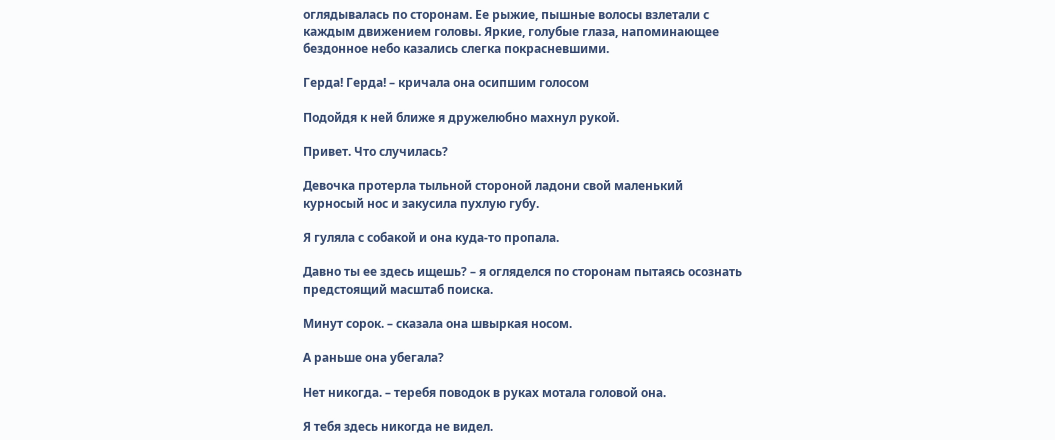оглядывалась по сторонам. Ее рыжие, пышные волосы взлетали с каждым движением головы. Яркие, голубые глаза, напоминающее бездонное небо казались слегка покрасневшими.

Герда! Герда! – кричала она осипшим голосом

Подойдя к ней ближе я дружелюбно махнул рукой.

Привет. Что случилась?

Девочка протерла тыльной стороной ладони свой маленький курносый нос и закусила пухлую губу.

Я гуляла с собакой и она куда-то пропала.

Давно ты ее здесь ищешь? – я огляделся по сторонам пытаясь осознать предстоящий масштаб поиска.

Минут сорок. – сказала она швыркая носом.

А раньше она убегала?

Нет никогда. – теребя поводок в руках мотала головой она.

Я тебя здесь никогда не видел.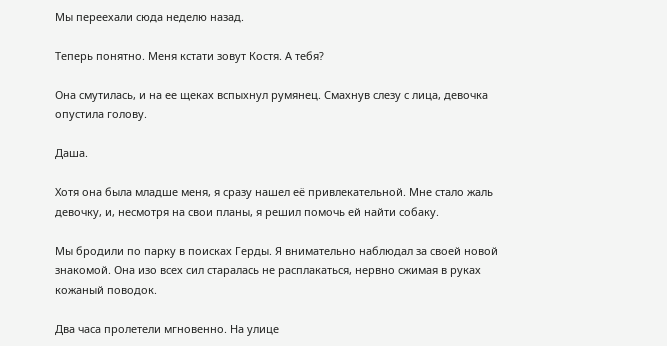Мы переехали сюда неделю назад.

Теперь понятно. Меня кстати зовут Костя. А тебя?

Она смутилась, и на ее щеках вспыхнул румянец. Смахнув слезу с лица, девочка опустила голову.

Даша.

Хотя она была младше меня, я сразу нашел её привлекательной. Мне стало жаль девочку, и, несмотря на свои планы, я решил помочь ей найти собаку.

Мы бродили по парку в поисках Герды. Я внимательно наблюдал за своей новой знакомой. Она изо всех сил старалась не расплакаться, нервно сжимая в руках кожаный поводок.

Два часа пролетели мгновенно. На улице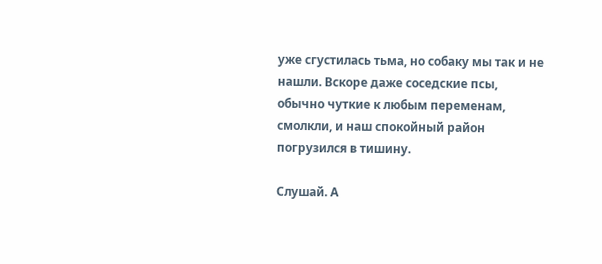уже сгустилась тьма, но собаку мы так и не нашли. Вскоре даже соседские псы, обычно чуткие к любым переменам, смолкли, и наш спокойный район погрузился в тишину.

Слушай. А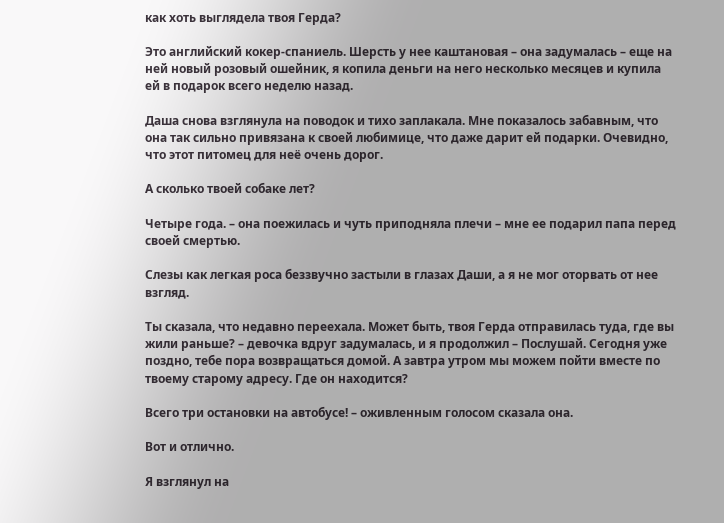как хоть выглядела твоя Герда?

Это английский кокер-спаниель. Шерсть у нее каштановая – она задумалась – еще на ней новый розовый ошейник, я копила деньги на него несколько месяцев и купила ей в подарок всего неделю назад.

Даша снова взглянула на поводок и тихо заплакала. Мне показалось забавным, что она так сильно привязана к своей любимице, что даже дарит ей подарки. Очевидно, что этот питомец для неё очень дорог.

А сколько твоей собаке лет?

Четыре года. – она поежилась и чуть приподняла плечи – мне ее подарил папа перед своей смертью.

Слезы как легкая роса беззвучно застыли в глазах Даши, а я не мог оторвать от нее взгляд.

Ты сказала, что недавно переехала. Может быть, твоя Герда отправилась туда, где вы жили раньше? – девочка вдруг задумалась, и я продолжил – Послушай. Сегодня уже поздно, тебе пора возвращаться домой. А завтра утром мы можем пойти вместе по твоему старому адресу. Где он находится?

Всего три остановки на автобусе! – оживленным голосом сказала она.

Вот и отлично.

Я взглянул на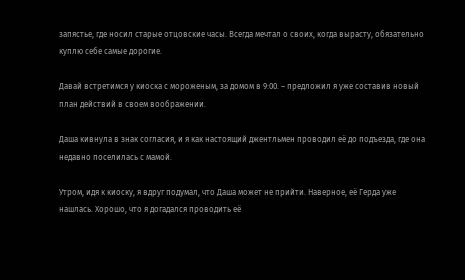запястье, где носил старые отцовские часы. Всегда мечтал о своих, когда вырасту, обязательно куплю себе самые дорогие.

Давай встретимся у киоска с мороженым, за домом в 9:00. – предложил я уже составив новый план действий в своем воображении.

Даша кивнула в знак согласия, и я как настоящий джентльмен проводил её до подъезда, где она недавно поселилась с мамой.

Утром, идя к киоску, я вдруг подумал, что Даша может не прийти. Наверное, её Герда уже нашлась. Хорошо, что я догадался проводить её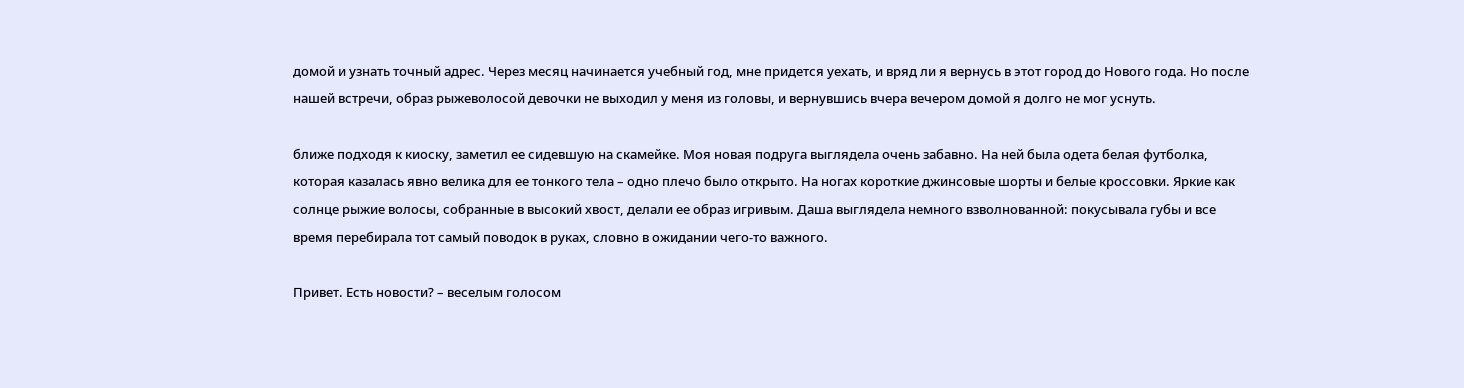домой и узнать точный адрес. Через месяц начинается учебный год, мне придется уехать, и вряд ли я вернусь в этот город до Нового года. Но после нашей встречи, образ рыжеволосой девочки не выходил у меня из головы, и вернувшись вчера вечером домой я долго не мог уснуть.

ближе подходя к киоску, заметил ее сидевшую на скамейке. Моя новая подруга выглядела очень забавно. На ней была одета белая футболка, которая казалась явно велика для ее тонкого тела – одно плечо было открыто. На ногах короткие джинсовые шорты и белые кроссовки. Яркие как солнце рыжие волосы, собранные в высокий хвост, делали ее образ игривым. Даша выглядела немного взволнованной: покусывала губы и все время перебирала тот самый поводок в руках, словно в ожидании чего-то важного.

Привет. Есть новости? – веселым голосом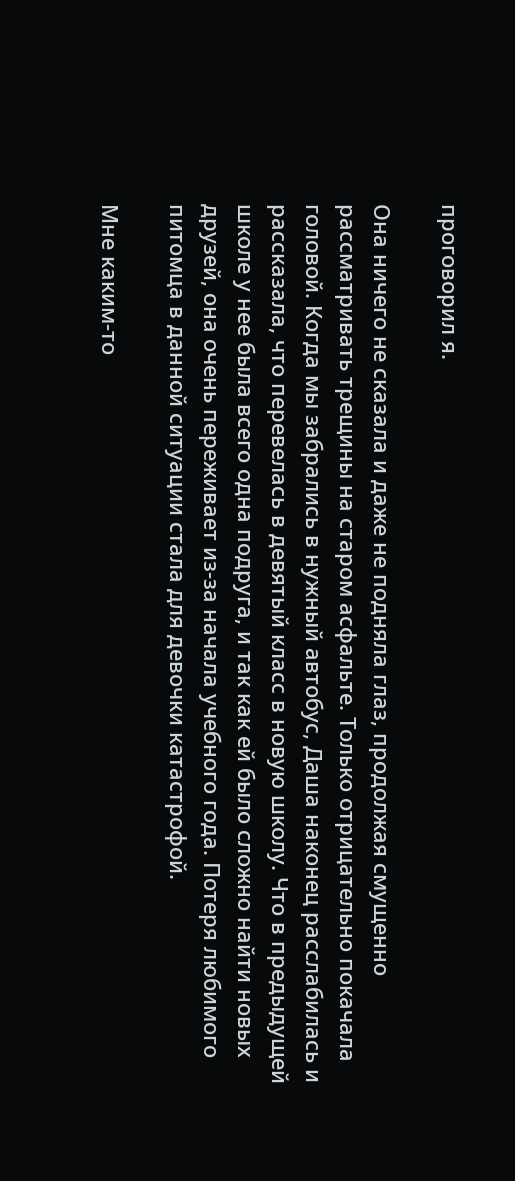проговорил я.

Она ничего не сказала и даже не подняла глаз, продолжая смущенно рассматривать трещины на старом асфальте. Только отрицательно покачала головой. Когда мы забрались в нужный автобус, Даша наконец расслабилась и рассказала, что перевелась в девятый класс в новую школу. Что в предыдущей школе у нее была всего одна подруга, и так как ей было сложно найти новых друзей, она очень переживает из-за начала учебного года. Потеря любимого питомца в данной ситуации стала для девочки катастрофой.

Мне каким-то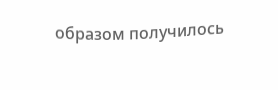образом получилось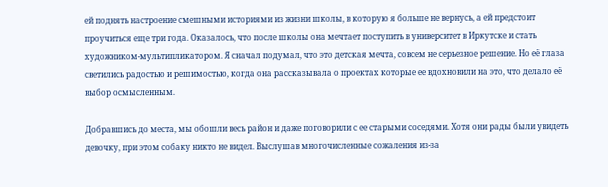ей поднять настроение смешными историями из жизни школы, в которую я больше не вернусь, а ей предстоит проучиться еще три года. Оказалось, что после школы она мечтает поступить в университет в Иркутске и стать художником-мультипликатором. Я сначал подумал, что это детская мечта, совсем не серьезное решение. Но её глаза светились радостью и решимостью, когда она рассказывала о проектах которые ее вдохновили на это, что делало её выбор осмысленным.

Добравшись до места, мы обошли весь район и даже поговорили с ее старыми соседями. Хотя они рады были увидеть девочку, при этом собаку никто не видел. Выслушав многочисленные сожаления из-за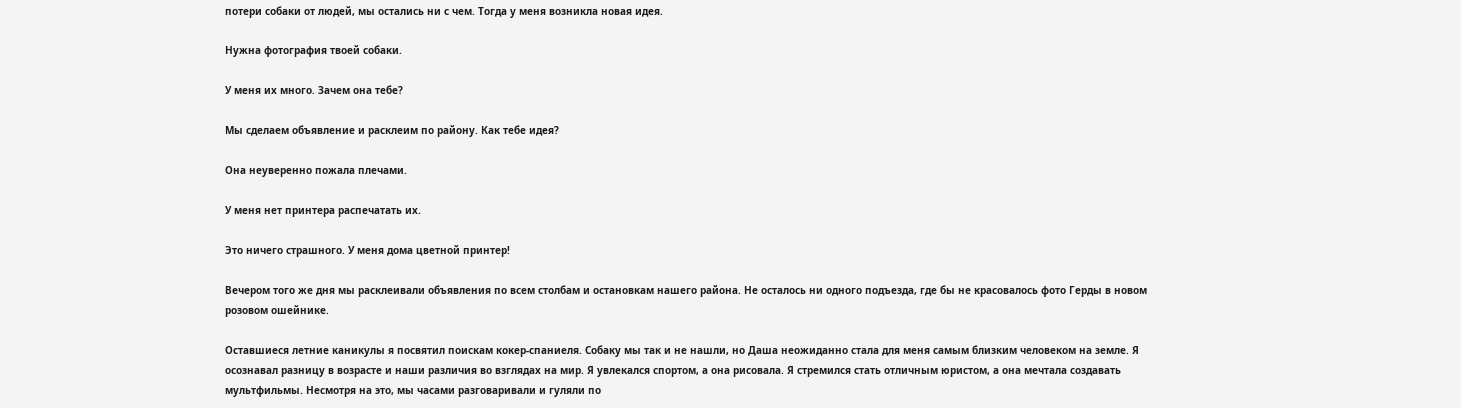потери собаки от людей, мы остались ни с чем. Тогда у меня возникла новая идея.

Нужна фотография твоей собаки.

У меня их много. Зачем она тебе?

Мы сделаем объявление и расклеим по району. Как тебе идея?

Она неуверенно пожала плечами.

У меня нет принтера распечатать их.

Это ничего страшного. У меня дома цветной принтер!

Вечером того же дня мы расклеивали объявления по всем столбам и остановкам нашего района. Не осталось ни одного подъезда, где бы не красовалось фото Герды в новом розовом ошейнике.

Оставшиеся летние каникулы я посвятил поискам кокер-спаниеля. Собаку мы так и не нашли, но Даша неожиданно стала для меня самым близким человеком на земле. Я осознавал разницу в возрасте и наши различия во взглядах на мир. Я увлекался спортом, а она рисовала. Я стремился стать отличным юристом, а она мечтала создавать мультфильмы. Несмотря на это, мы часами разговаривали и гуляли по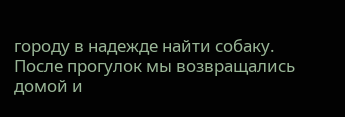городу в надежде найти собаку. После прогулок мы возвращались домой и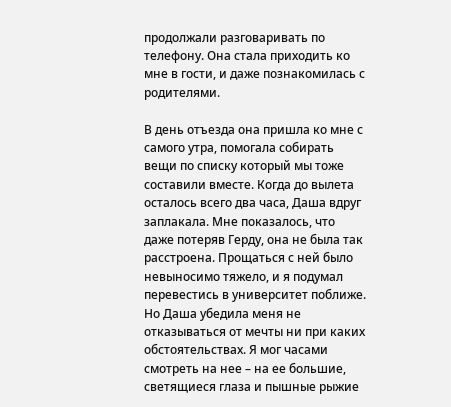продолжали разговаривать по телефону. Она стала приходить ко мне в гости, и даже познакомилась с родителями.

В день отъезда она пришла ко мне с самого утра, помогала собирать вещи по списку который мы тоже составили вместе. Когда до вылета осталось всего два часа, Даша вдруг заплакала. Мне показалось, что даже потеряв Герду, она не была так расстроена. Прощаться с ней было невыносимо тяжело, и я подумал перевестись в университет поближе. Но Даша убедила меня не отказываться от мечты ни при каких обстоятельствах. Я мог часами смотреть на нее – на ее большие, светящиеся глаза и пышные рыжие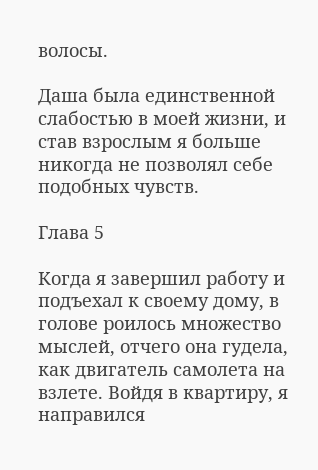волосы.

Даша была единственной слабостью в моей жизни, и став взрослым я больше никогда не позволял себе подобных чувств.

Глава 5

Когда я завершил работу и подъехал к своему дому, в голове роилось множество мыслей, отчего она гудела, как двигатель самолета на взлете. Войдя в квартиру, я направился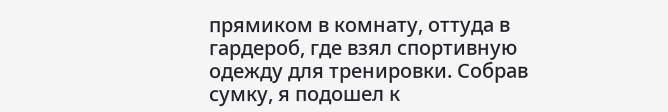прямиком в комнату, оттуда в гардероб, где взял спортивную одежду для тренировки. Собрав сумку, я подошел к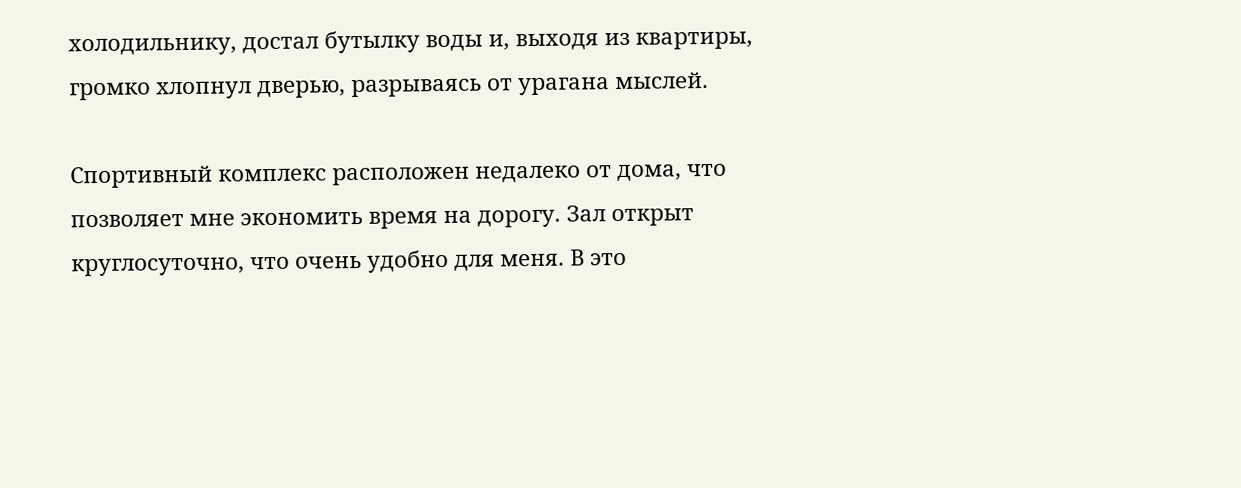холодильнику, достал бутылку воды и, выходя из квартиры, громко хлопнул дверью, разрываясь от урагана мыслей.

Спортивный комплекс расположен недалеко от дома, что позволяет мне экономить время на дорогу. Зал открыт круглосуточно, что очень удобно для меня. В это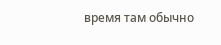время там обычно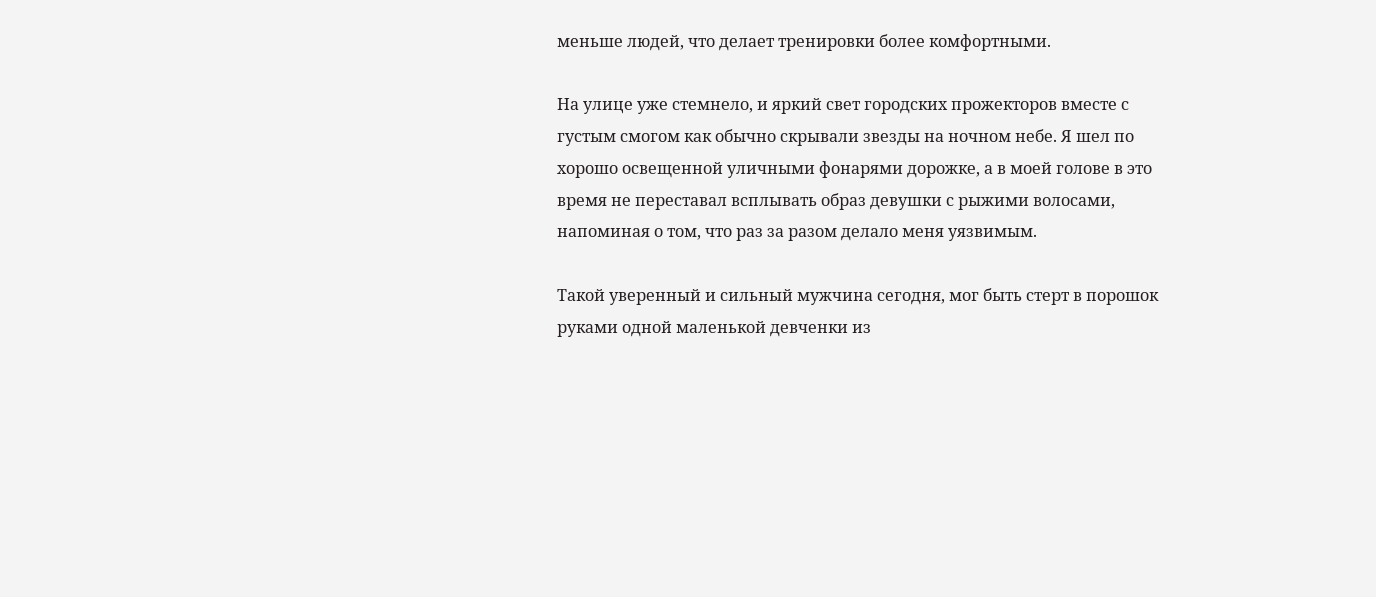меньше людей, что делает тренировки более комфортными.

На улице уже стемнело, и яркий свет городских прожекторов вместе с густым смогом как обычно скрывали звезды на ночном небе. Я шел по хорошо освещенной уличными фонарями дорожке, а в моей голове в это время не переставал всплывать образ девушки с рыжими волосами, напоминая о том, что раз за разом делало меня уязвимым.

Такой уверенный и сильный мужчина сегодня, мог быть стерт в порошок руками одной маленькой девченки из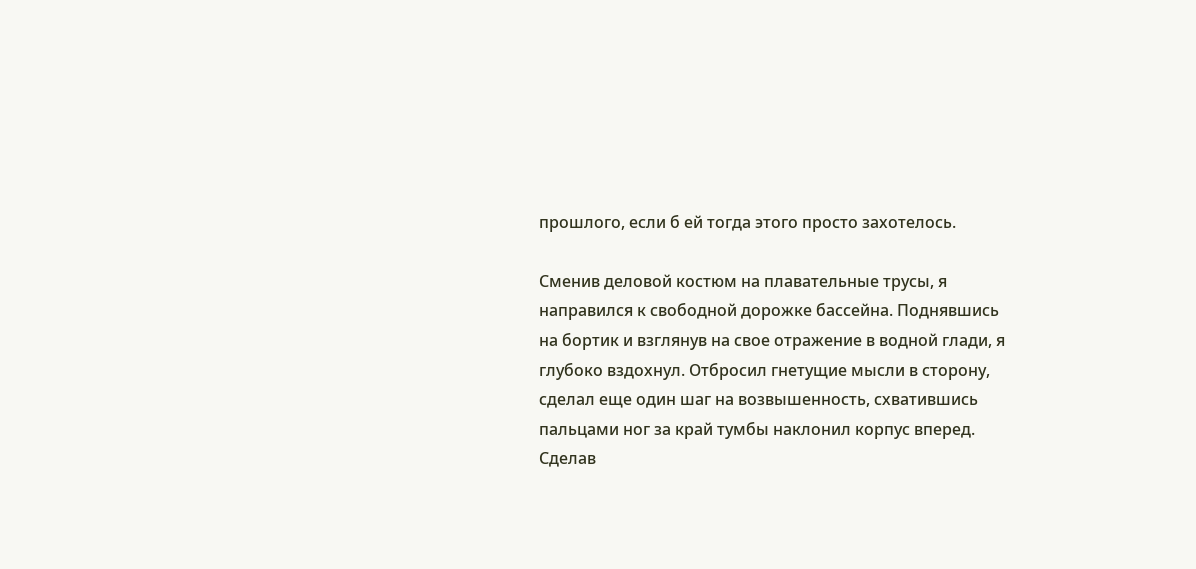прошлого, если б ей тогда этого просто захотелось.

Сменив деловой костюм на плавательные трусы, я направился к свободной дорожке бассейна. Поднявшись на бортик и взглянув на свое отражение в водной глади, я глубоко вздохнул. Отбросил гнетущие мысли в сторону, сделал еще один шаг на возвышенность, схватившись пальцами ног за край тумбы наклонил корпус вперед. Сделав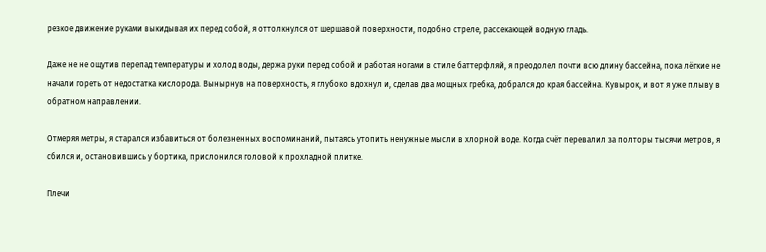резкое движение руками выкидывая их перед собой, я оттолкнулся от шершавой поверхности, подобно стреле, рассекающей водную гладь.

Даже не не ощутив перепад температуры и холод воды, держа руки перед собой и работая ногами в стиле баттерфляй, я преодолел почти всю длину бассейна, пока лёгкие не начали гореть от недостатка кислорода. Вынырнув на поверхность, я глубоко вдохнул и, сделав два мощных гребка, добрался до края бассейна. Кувырок, и вот я уже плыву в обратном направлении.

Отмеряя метры, я старался избавиться от болезненных воспоминаний, пытаясь утопить ненужные мысли в хлорной воде. Когда счёт перевалил за полторы тысячи метров, я сбился и, остановившись у бортика, прислонился головой к прохладной плитке.

Плечи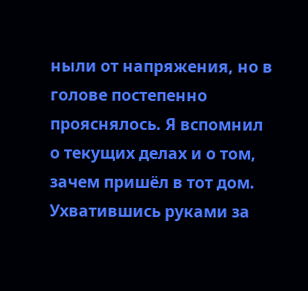ныли от напряжения, но в голове постепенно прояснялось. Я вспомнил о текущих делах и о том, зачем пришёл в тот дом. Ухватившись руками за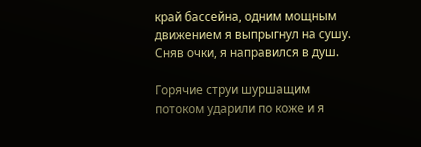край бассейна, одним мощным движением я выпрыгнул на сушу. Сняв очки, я направился в душ.

Горячие струи шуршащим потоком ударили по коже и я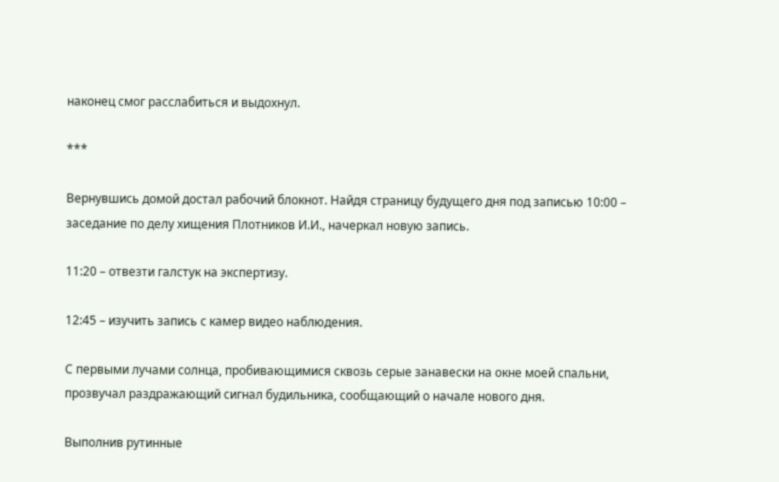наконец смог расслабиться и выдохнул.

***

Вернувшись домой достал рабочий блокнот. Найдя страницу будущего дня под записью 10:00 – заседание по делу хищения Плотников И.И., начеркал новую запись.

11:20 – отвезти галстук на экспертизу.

12:45 – изучить запись с камер видео наблюдения.

С первыми лучами солнца, пробивающимися сквозь серые занавески на окне моей спальни, прозвучал раздражающий сигнал будильника, сообщающий о начале нового дня.

Выполнив рутинные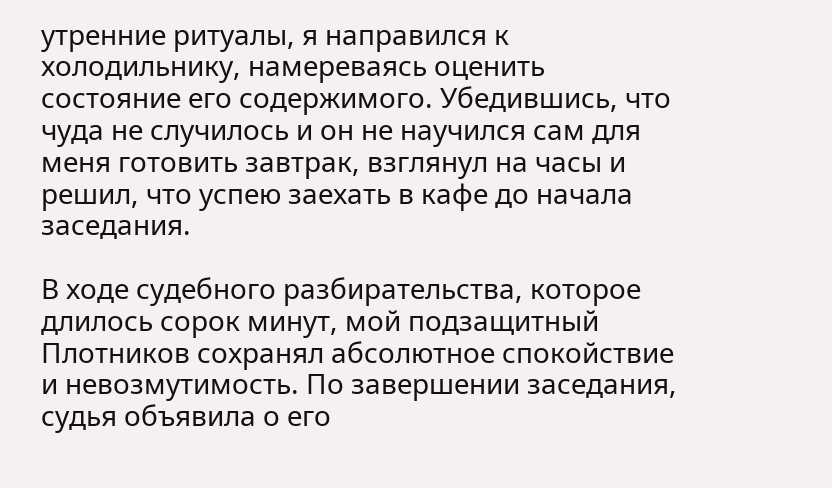утренние ритуалы, я направился к холодильнику, намереваясь оценить состояние его содержимого. Убедившись, что чуда не случилось и он не научился сам для меня готовить завтрак, взглянул на часы и решил, что успею заехать в кафе до начала заседания.

В ходе судебного разбирательства, которое длилось сорок минут, мой подзащитный Плотников сохранял абсолютное спокойствие и невозмутимость. По завершении заседания, судья объявила о его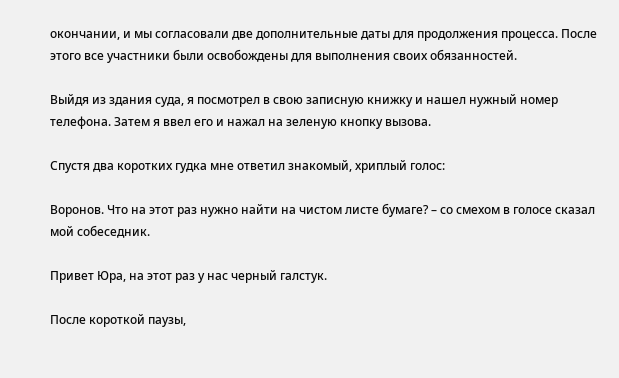окончании, и мы согласовали две дополнительные даты для продолжения процесса. После этого все участники были освобождены для выполнения своих обязанностей.

Выйдя из здания суда, я посмотрел в свою записную книжку и нашел нужный номер телефона. Затем я ввел его и нажал на зеленую кнопку вызова.

Спустя два коротких гудка мне ответил знакомый, хриплый голос:

Воронов. Что на этот раз нужно найти на чистом листе бумаге? – со смехом в голосе сказал мой собеседник.

Привет Юра, на этот раз у нас черный галстук.

После короткой паузы,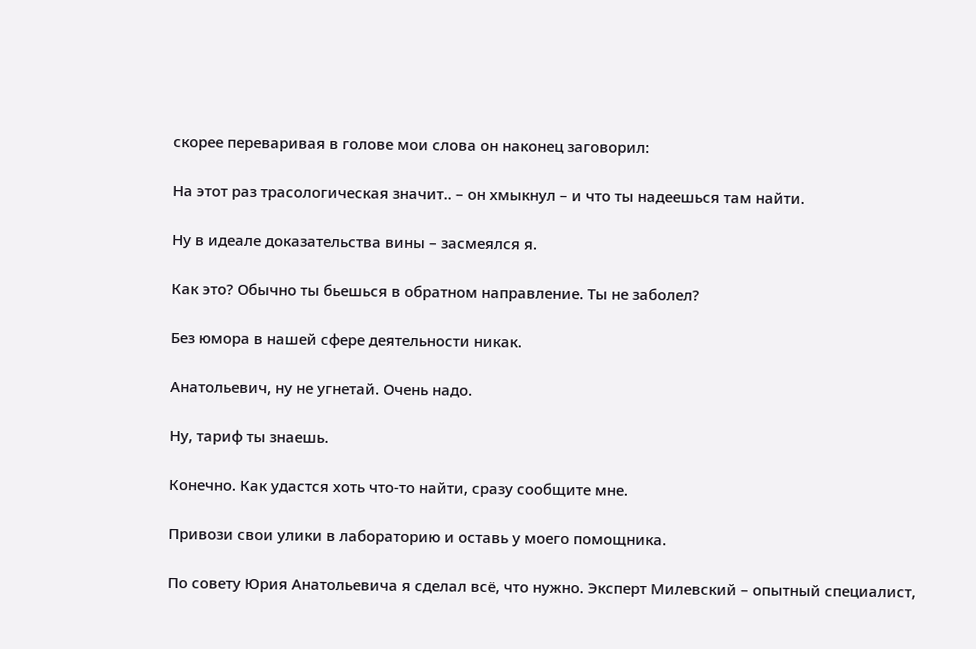скорее переваривая в голове мои слова он наконец заговорил:

На этот раз трасологическая значит.. – он хмыкнул – и что ты надеешься там найти.

Ну в идеале доказательства вины – засмеялся я.

Как это? Обычно ты бьешься в обратном направление. Ты не заболел?

Без юмора в нашей сфере деятельности никак.

Анатольевич, ну не угнетай. Очень надо.

Ну, тариф ты знаешь.

Конечно. Как удастся хоть что-то найти, сразу сообщите мне.

Привози свои улики в лабораторию и оставь у моего помощника.

По совету Юрия Анатольевича я сделал всё, что нужно. Эксперт Милевский – опытный специалист,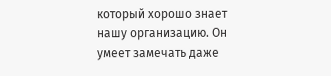который хорошо знает нашу организацию. Он умеет замечать даже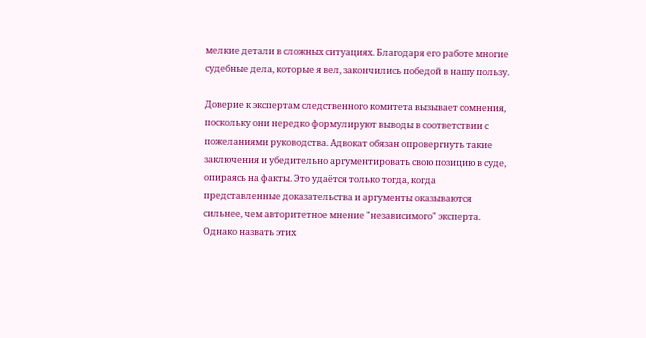мелкие детали в сложных ситуациях. Благодаря его работе многие судебные дела, которые я вел, закончились победой в нашу пользу.

Доверие к экспертам следственного комитета вызывает сомнения, поскольку они нередко формулируют выводы в соответствии с пожеланиями руководства. Адвокат обязан опровергнуть такие заключения и убедительно аргументировать свою позицию в суде, опираясь на факты. Это удаётся только тогда, когда представленные доказательства и аргументы оказываются сильнее, чем авторитетное мнение "независимого" эксперта. Однако назвать этих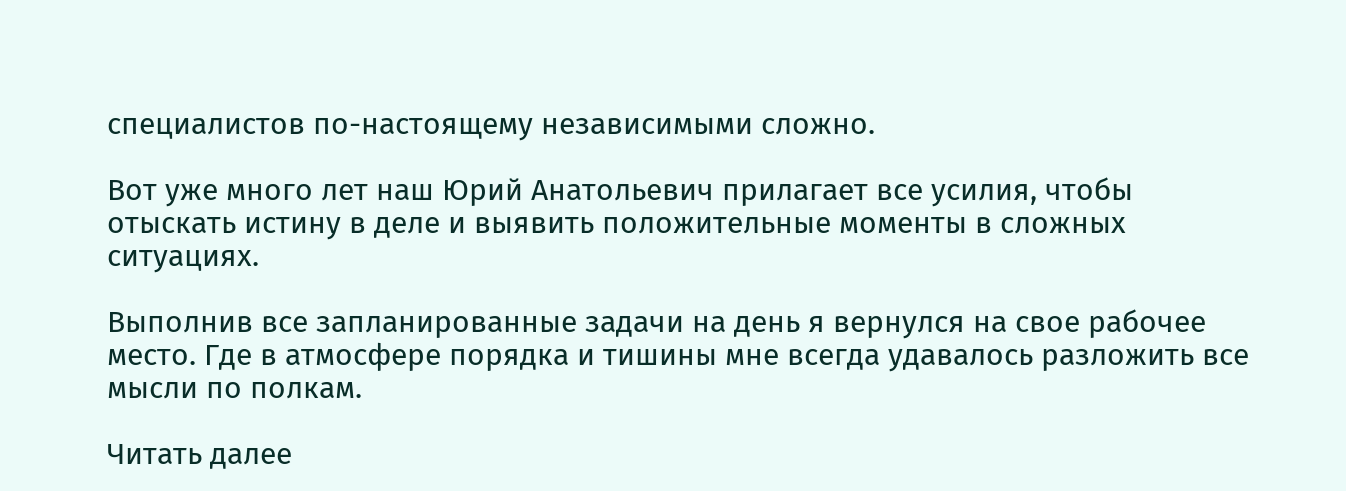специалистов по-настоящему независимыми сложно.

Вот уже много лет наш Юрий Анатольевич прилагает все усилия, чтобы отыскать истину в деле и выявить положительные моменты в сложных ситуациях.

Выполнив все запланированные задачи на день я вернулся на свое рабочее место. Где в атмосфере порядка и тишины мне всегда удавалось разложить все мысли по полкам.

Читать далее